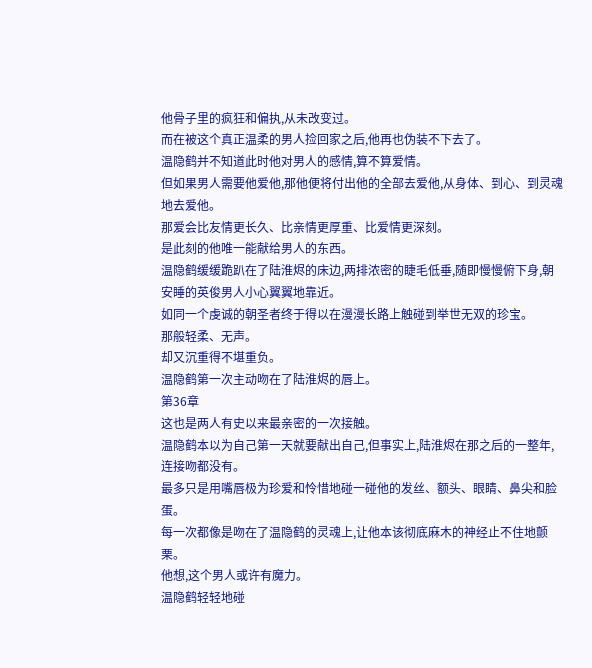他骨子里的疯狂和偏执,从未改变过。
而在被这个真正温柔的男人捡回家之后,他再也伪装不下去了。
温隐鹤并不知道此时他对男人的感情,算不算爱情。
但如果男人需要他爱他,那他便将付出他的全部去爱他,从身体、到心、到灵魂地去爱他。
那爱会比友情更长久、比亲情更厚重、比爱情更深刻。
是此刻的他唯一能献给男人的东西。
温隐鹤缓缓跪趴在了陆淮烬的床边,两排浓密的睫毛低垂,随即慢慢俯下身,朝安睡的英俊男人小心翼翼地靠近。
如同一个虔诚的朝圣者终于得以在漫漫长路上触碰到举世无双的珍宝。
那般轻柔、无声。
却又沉重得不堪重负。
温隐鹤第一次主动吻在了陆淮烬的唇上。
第36章
这也是两人有史以来最亲密的一次接触。
温隐鹤本以为自己第一天就要献出自己,但事实上,陆淮烬在那之后的一整年,连接吻都没有。
最多只是用嘴唇极为珍爱和怜惜地碰一碰他的发丝、额头、眼睛、鼻尖和脸蛋。
每一次都像是吻在了温隐鹤的灵魂上,让他本该彻底麻木的神经止不住地颤栗。
他想,这个男人或许有魔力。
温隐鹤轻轻地碰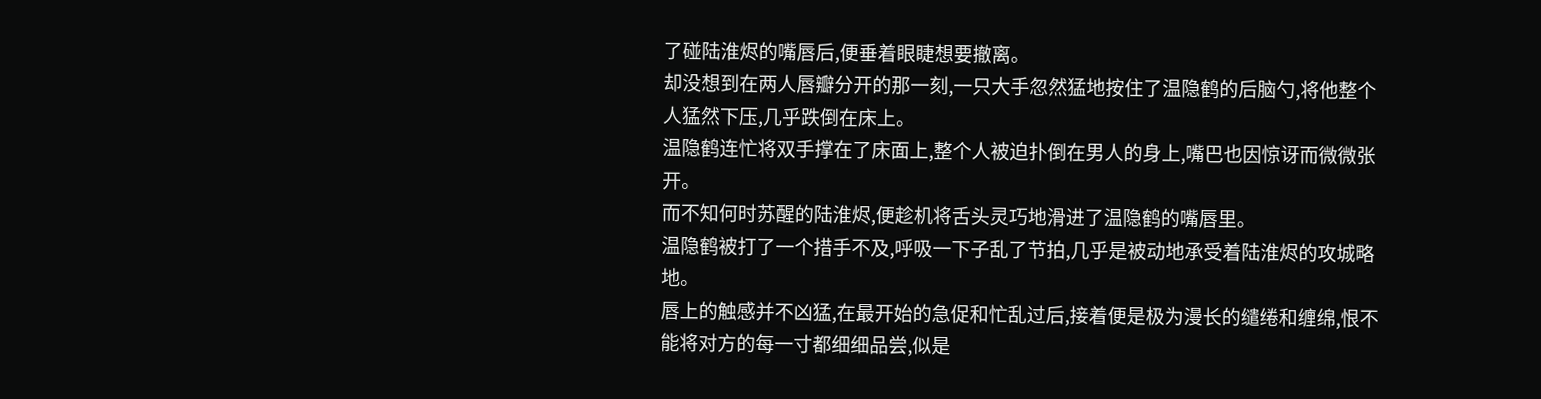了碰陆淮烬的嘴唇后,便垂着眼睫想要撤离。
却没想到在两人唇瓣分开的那一刻,一只大手忽然猛地按住了温隐鹤的后脑勺,将他整个人猛然下压,几乎跌倒在床上。
温隐鹤连忙将双手撑在了床面上,整个人被迫扑倒在男人的身上,嘴巴也因惊讶而微微张开。
而不知何时苏醒的陆淮烬,便趁机将舌头灵巧地滑进了温隐鹤的嘴唇里。
温隐鹤被打了一个措手不及,呼吸一下子乱了节拍,几乎是被动地承受着陆淮烬的攻城略地。
唇上的触感并不凶猛,在最开始的急促和忙乱过后,接着便是极为漫长的缱绻和缠绵,恨不能将对方的每一寸都细细品尝,似是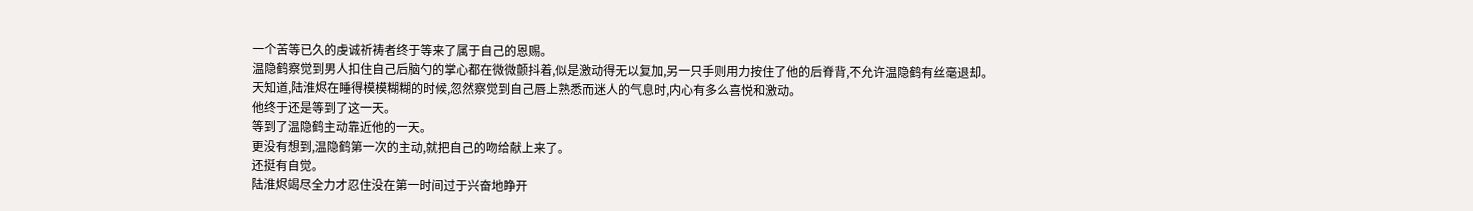一个苦等已久的虔诚祈祷者终于等来了属于自己的恩赐。
温隐鹤察觉到男人扣住自己后脑勺的掌心都在微微颤抖着,似是激动得无以复加,另一只手则用力按住了他的后脊背,不允许温隐鹤有丝毫退却。
天知道,陆淮烬在睡得模模糊糊的时候,忽然察觉到自己唇上熟悉而迷人的气息时,内心有多么喜悦和激动。
他终于还是等到了这一天。
等到了温隐鹤主动靠近他的一天。
更没有想到,温隐鹤第一次的主动,就把自己的吻给献上来了。
还挺有自觉。
陆淮烬竭尽全力才忍住没在第一时间过于兴奋地睁开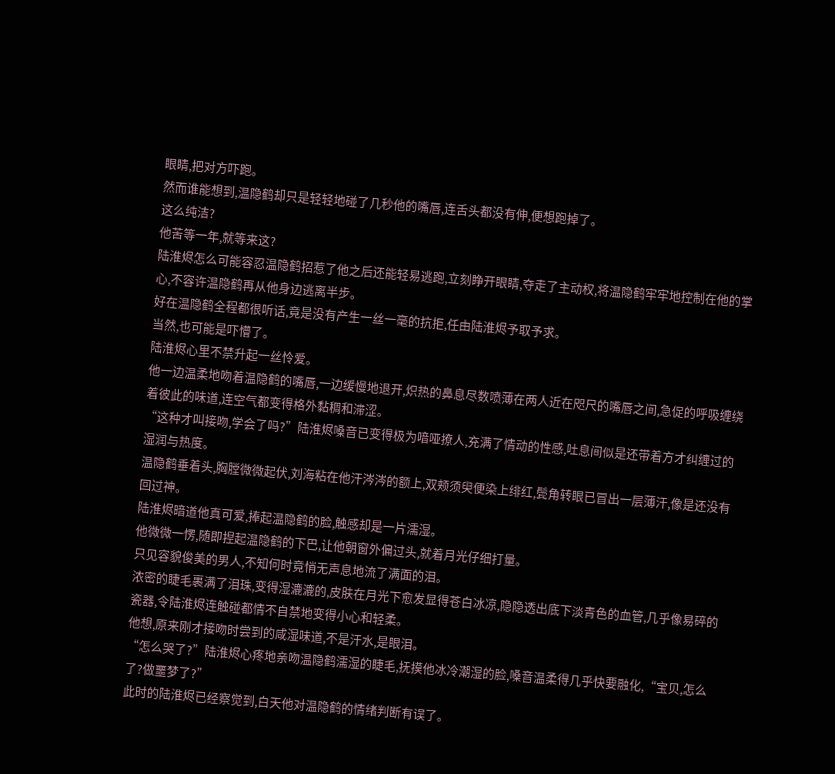眼睛,把对方吓跑。
然而谁能想到,温隐鹤却只是轻轻地碰了几秒他的嘴唇,连舌头都没有伸,便想跑掉了。
这么纯洁?
他苦等一年,就等来这?
陆淮烬怎么可能容忍温隐鹤招惹了他之后还能轻易逃跑,立刻睁开眼睛,夺走了主动权,将温隐鹤牢牢地控制在他的掌心,不容许温隐鹤再从他身边逃离半步。
好在温隐鹤全程都很听话,竟是没有产生一丝一毫的抗拒,任由陆淮烬予取予求。
当然,也可能是吓懵了。
陆淮烬心里不禁升起一丝怜爱。
他一边温柔地吻着温隐鹤的嘴唇,一边缓慢地退开,炽热的鼻息尽数喷薄在两人近在咫尺的嘴唇之间,急促的呼吸缠绕着彼此的味道,连空气都变得格外黏稠和滞涩。
“这种才叫接吻,学会了吗?”陆淮烬嗓音已变得极为喑哑撩人,充满了情动的性感,吐息间似是还带着方才纠缠过的湿润与热度。
温隐鹤垂着头,胸膛微微起伏,刘海粘在他汗涔涔的额上,双颊须臾便染上绯红,鬓角转眼已冒出一层薄汗,像是还没有回过神。
陆淮烬暗道他真可爱,捧起温隐鹤的脸,触感却是一片濡湿。
他微微一愣,随即捏起温隐鹤的下巴,让他朝窗外偏过头,就着月光仔细打量。
只见容貌俊美的男人,不知何时竟悄无声息地流了满面的泪。
浓密的睫毛裹满了泪珠,变得湿漉漉的,皮肤在月光下愈发显得苍白冰凉,隐隐透出底下淡青色的血管,几乎像易碎的瓷器,令陆淮烬连触碰都情不自禁地变得小心和轻柔。
他想,原来刚才接吻时尝到的咸湿味道,不是汗水,是眼泪。
“怎么哭了?”陆淮烬心疼地亲吻温隐鹤濡湿的睫毛,抚摸他冰冷潮湿的脸,嗓音温柔得几乎快要融化,“宝贝,怎么了?做噩梦了?”
此时的陆淮烬已经察觉到,白天他对温隐鹤的情绪判断有误了。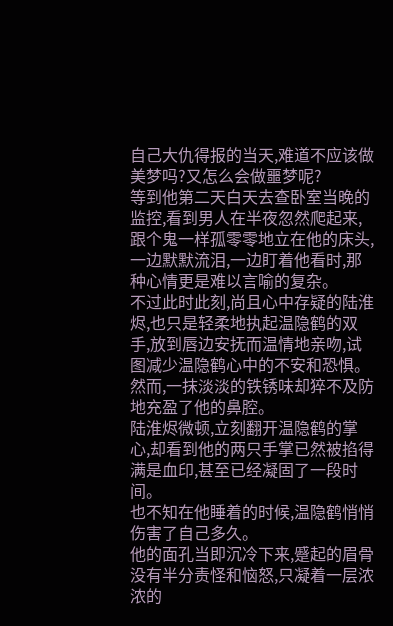自己大仇得报的当天,难道不应该做美梦吗?又怎么会做噩梦呢?
等到他第二天白天去查卧室当晚的监控,看到男人在半夜忽然爬起来,跟个鬼一样孤零零地立在他的床头,一边默默流泪,一边盯着他看时,那种心情更是难以言喻的复杂。
不过此时此刻,尚且心中存疑的陆淮烬,也只是轻柔地执起温隐鹤的双手,放到唇边安抚而温情地亲吻,试图减少温隐鹤心中的不安和恐惧。
然而,一抹淡淡的铁锈味却猝不及防地充盈了他的鼻腔。
陆淮烬微顿,立刻翻开温隐鹤的掌心,却看到他的两只手掌已然被掐得满是血印,甚至已经凝固了一段时间。
也不知在他睡着的时候,温隐鹤悄悄伤害了自己多久。
他的面孔当即沉冷下来,蹙起的眉骨没有半分责怪和恼怒,只凝着一层浓浓的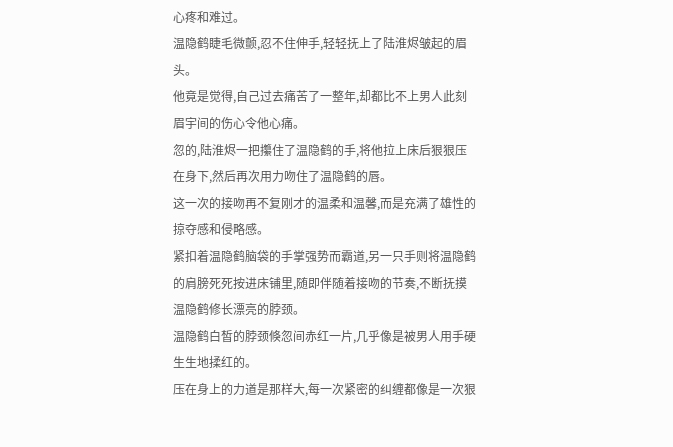心疼和难过。
温隐鹤睫毛微颤,忍不住伸手,轻轻抚上了陆淮烬皱起的眉头。
他竟是觉得,自己过去痛苦了一整年,却都比不上男人此刻眉宇间的伤心令他心痛。
忽的,陆淮烬一把攥住了温隐鹤的手,将他拉上床后狠狠压在身下,然后再次用力吻住了温隐鹤的唇。
这一次的接吻再不复刚才的温柔和温馨,而是充满了雄性的掠夺感和侵略感。
紧扣着温隐鹤脑袋的手掌强势而霸道,另一只手则将温隐鹤的肩膀死死按进床铺里,随即伴随着接吻的节奏,不断抚摸温隐鹤修长漂亮的脖颈。
温隐鹤白皙的脖颈倏忽间赤红一片,几乎像是被男人用手硬生生地揉红的。
压在身上的力道是那样大,每一次紧密的纠缠都像是一次狠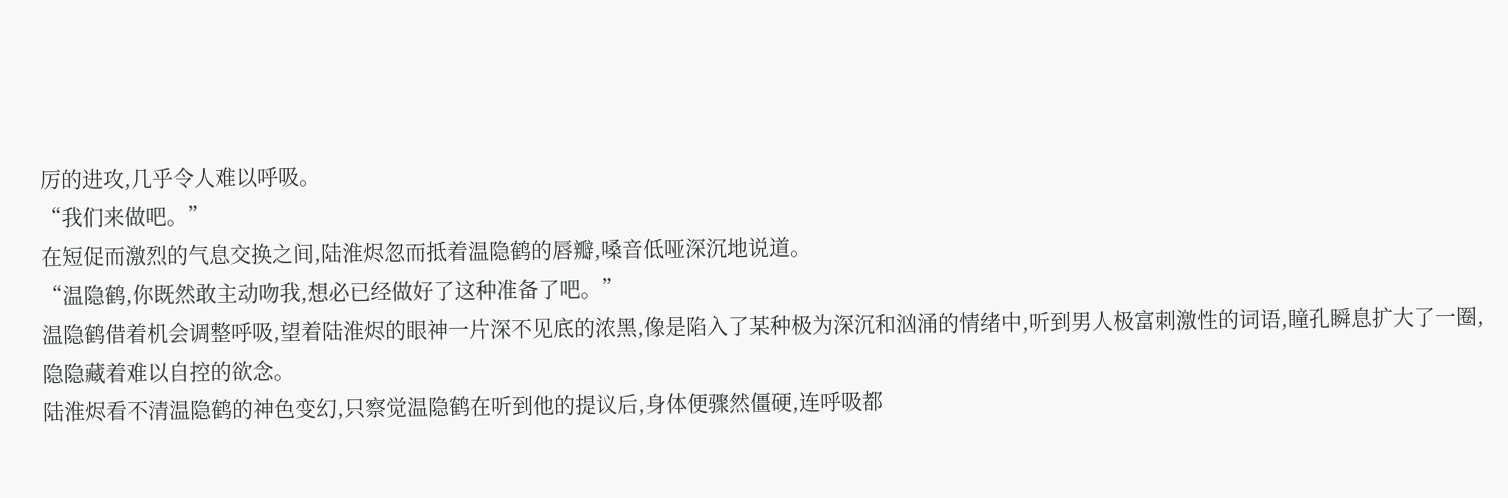厉的进攻,几乎令人难以呼吸。
“我们来做吧。”
在短促而激烈的气息交换之间,陆淮烬忽而抵着温隐鹤的唇瓣,嗓音低哑深沉地说道。
“温隐鹤,你既然敢主动吻我,想必已经做好了这种准备了吧。”
温隐鹤借着机会调整呼吸,望着陆淮烬的眼神一片深不见底的浓黑,像是陷入了某种极为深沉和汹涌的情绪中,听到男人极富刺激性的词语,瞳孔瞬息扩大了一圈,隐隐藏着难以自控的欲念。
陆淮烬看不清温隐鹤的神色变幻,只察觉温隐鹤在听到他的提议后,身体便骤然僵硬,连呼吸都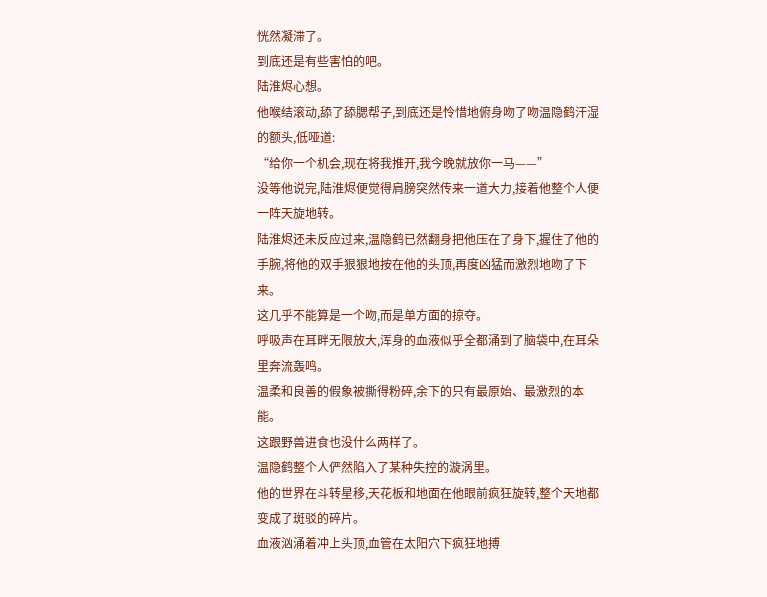恍然凝滞了。
到底还是有些害怕的吧。
陆淮烬心想。
他喉结滚动,舔了舔腮帮子,到底还是怜惜地俯身吻了吻温隐鹤汗湿的额头,低哑道:
“给你一个机会,现在将我推开,我今晚就放你一马——”
没等他说完,陆淮烬便觉得肩膀突然传来一道大力,接着他整个人便一阵天旋地转。
陆淮烬还未反应过来,温隐鹤已然翻身把他压在了身下,握住了他的手腕,将他的双手狠狠地按在他的头顶,再度凶猛而激烈地吻了下来。
这几乎不能算是一个吻,而是单方面的掠夺。
呼吸声在耳畔无限放大,浑身的血液似乎全都涌到了脑袋中,在耳朵里奔流轰鸣。
温柔和良善的假象被撕得粉碎,余下的只有最原始、最激烈的本能。
这跟野兽进食也没什么两样了。
温隐鹤整个人俨然陷入了某种失控的漩涡里。
他的世界在斗转星移,天花板和地面在他眼前疯狂旋转,整个天地都变成了斑驳的碎片。
血液汹涌着冲上头顶,血管在太阳穴下疯狂地搏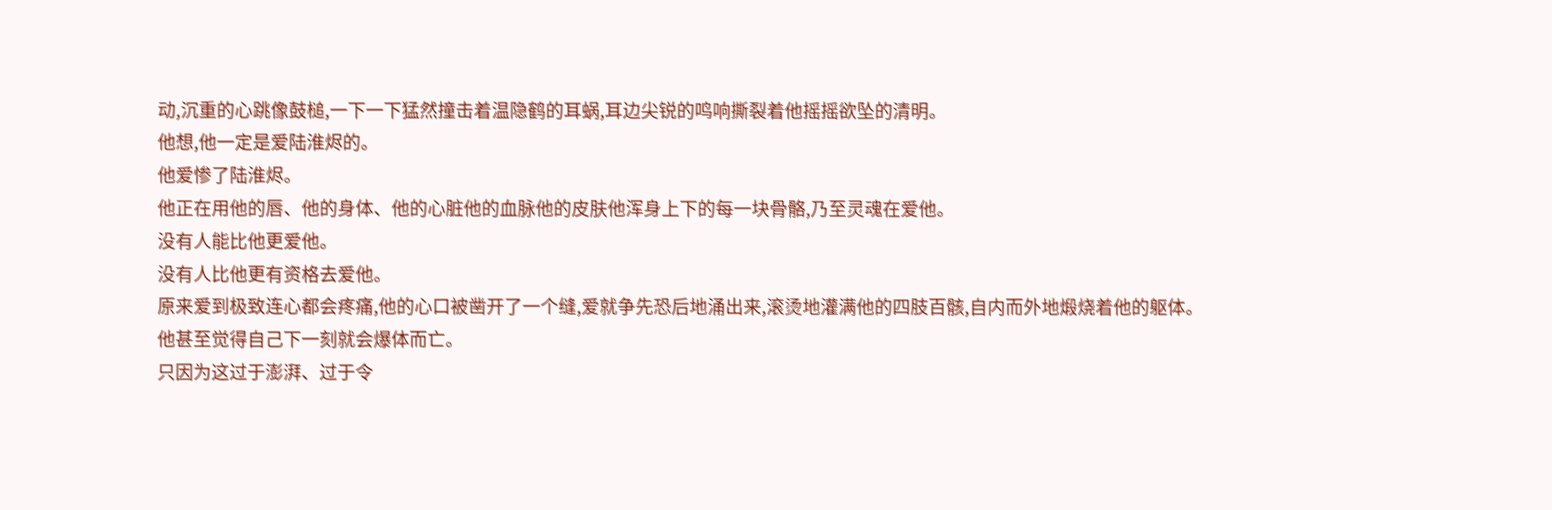动,沉重的心跳像鼓槌,一下一下猛然撞击着温隐鹤的耳蜗,耳边尖锐的鸣响撕裂着他摇摇欲坠的清明。
他想,他一定是爱陆淮烬的。
他爱惨了陆淮烬。
他正在用他的唇、他的身体、他的心脏他的血脉他的皮肤他浑身上下的每一块骨骼,乃至灵魂在爱他。
没有人能比他更爱他。
没有人比他更有资格去爱他。
原来爱到极致连心都会疼痛,他的心口被凿开了一个缝,爱就争先恐后地涌出来,滚烫地灌满他的四肢百骸,自内而外地煅烧着他的躯体。
他甚至觉得自己下一刻就会爆体而亡。
只因为这过于澎湃、过于令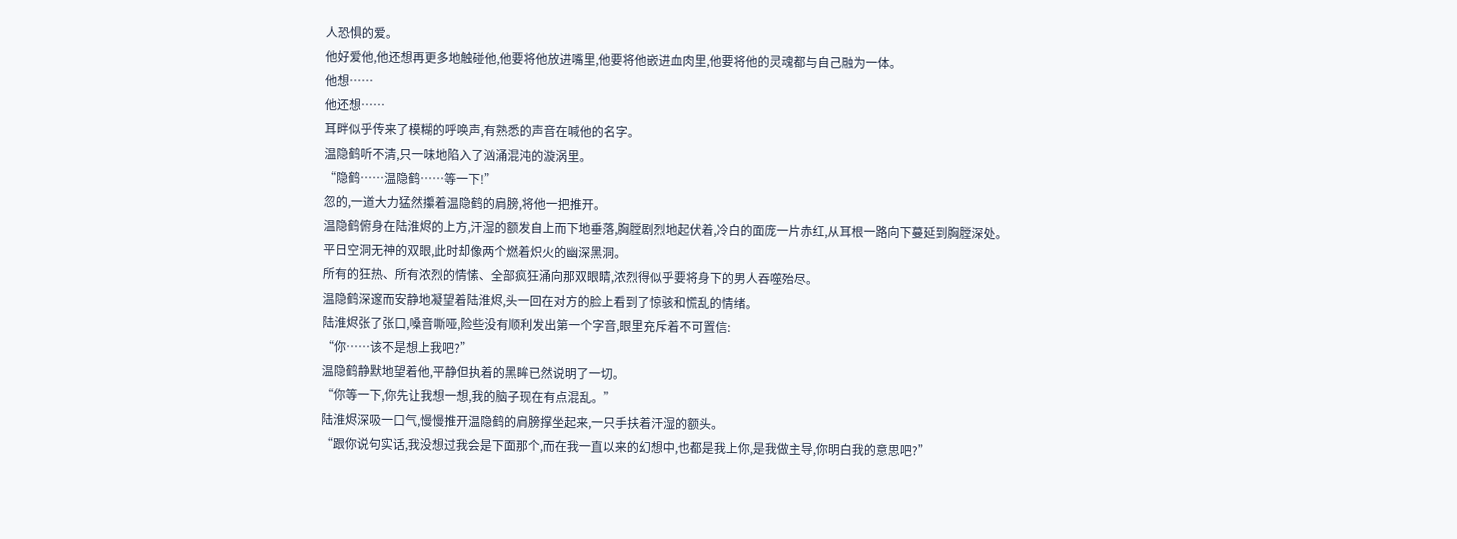人恐惧的爱。
他好爱他,他还想再更多地触碰他,他要将他放进嘴里,他要将他嵌进血肉里,他要将他的灵魂都与自己融为一体。
他想……
他还想……
耳畔似乎传来了模糊的呼唤声,有熟悉的声音在喊他的名字。
温隐鹤听不清,只一味地陷入了汹涌混沌的漩涡里。
“隐鹤……温隐鹤……等一下!”
忽的,一道大力猛然攥着温隐鹤的肩膀,将他一把推开。
温隐鹤俯身在陆淮烬的上方,汗湿的额发自上而下地垂落,胸膛剧烈地起伏着,冷白的面庞一片赤红,从耳根一路向下蔓延到胸膛深处。
平日空洞无神的双眼,此时却像两个燃着炽火的幽深黑洞。
所有的狂热、所有浓烈的情愫、全部疯狂涌向那双眼睛,浓烈得似乎要将身下的男人吞噬殆尽。
温隐鹤深邃而安静地凝望着陆淮烬,头一回在对方的脸上看到了惊骇和慌乱的情绪。
陆淮烬张了张口,嗓音嘶哑,险些没有顺利发出第一个字音,眼里充斥着不可置信:
“你……该不是想上我吧?”
温隐鹤静默地望着他,平静但执着的黑眸已然说明了一切。
“你等一下,你先让我想一想,我的脑子现在有点混乱。”
陆淮烬深吸一口气,慢慢推开温隐鹤的肩膀撑坐起来,一只手扶着汗湿的额头。
“跟你说句实话,我没想过我会是下面那个,而在我一直以来的幻想中,也都是我上你,是我做主导,你明白我的意思吧?”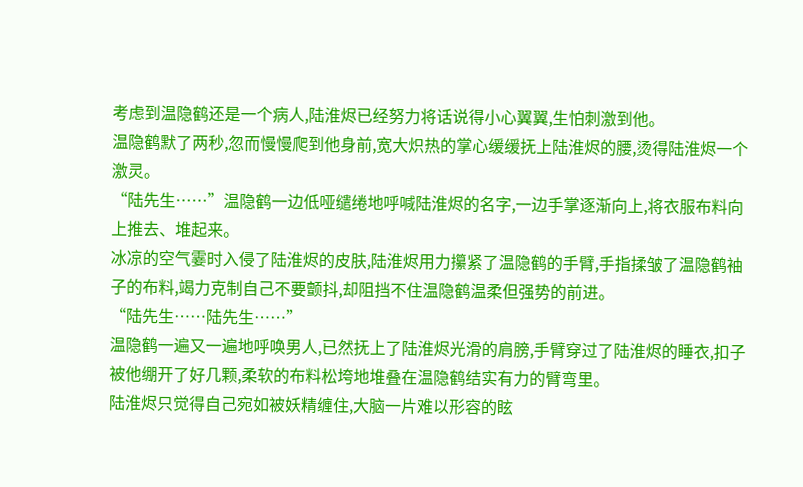考虑到温隐鹤还是一个病人,陆淮烬已经努力将话说得小心翼翼,生怕刺激到他。
温隐鹤默了两秒,忽而慢慢爬到他身前,宽大炽热的掌心缓缓抚上陆淮烬的腰,烫得陆淮烬一个激灵。
“陆先生……”温隐鹤一边低哑缱绻地呼喊陆淮烬的名字,一边手掌逐渐向上,将衣服布料向上推去、堆起来。
冰凉的空气霎时入侵了陆淮烬的皮肤,陆淮烬用力攥紧了温隐鹤的手臂,手指揉皱了温隐鹤袖子的布料,竭力克制自己不要颤抖,却阻挡不住温隐鹤温柔但强势的前进。
“陆先生……陆先生……”
温隐鹤一遍又一遍地呼唤男人,已然抚上了陆淮烬光滑的肩膀,手臂穿过了陆淮烬的睡衣,扣子被他绷开了好几颗,柔软的布料松垮地堆叠在温隐鹤结实有力的臂弯里。
陆淮烬只觉得自己宛如被妖精缠住,大脑一片难以形容的眩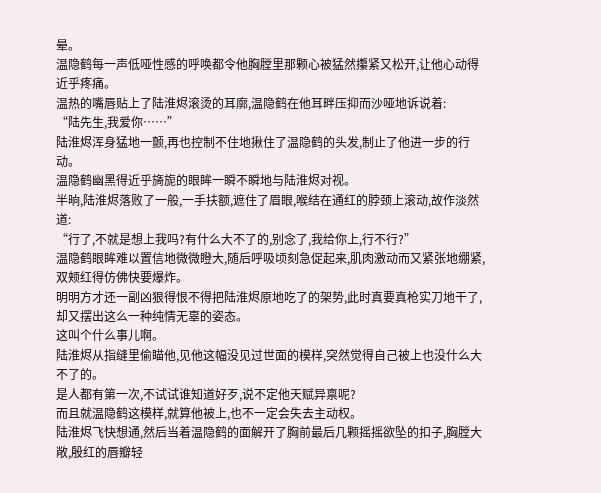晕。
温隐鹤每一声低哑性感的呼唤都令他胸膛里那颗心被猛然攥紧又松开,让他心动得近乎疼痛。
温热的嘴唇贴上了陆淮烬滚烫的耳廓,温隐鹤在他耳畔压抑而沙哑地诉说着:
“陆先生,我爱你……”
陆淮烬浑身猛地一颤,再也控制不住地揪住了温隐鹤的头发,制止了他进一步的行动。
温隐鹤幽黑得近乎旖旎的眼眸一瞬不瞬地与陆淮烬对视。
半晌,陆淮烬落败了一般,一手扶额,遮住了眉眼,喉结在通红的脖颈上滚动,故作淡然道:
“行了,不就是想上我吗?有什么大不了的,别念了,我给你上,行不行?”
温隐鹤眼眸难以置信地微微瞪大,随后呼吸顷刻急促起来,肌肉激动而又紧张地绷紧,双颊红得仿佛快要爆炸。
明明方才还一副凶狠得恨不得把陆淮烬原地吃了的架势,此时真要真枪实刀地干了,却又摆出这么一种纯情无辜的姿态。
这叫个什么事儿啊。
陆淮烬从指缝里偷瞄他,见他这幅没见过世面的模样,突然觉得自己被上也没什么大不了的。
是人都有第一次,不试试谁知道好歹,说不定他天赋异禀呢?
而且就温隐鹤这模样,就算他被上,也不一定会失去主动权。
陆淮烬飞快想通,然后当着温隐鹤的面解开了胸前最后几颗摇摇欲坠的扣子,胸膛大敞,殷红的唇瓣轻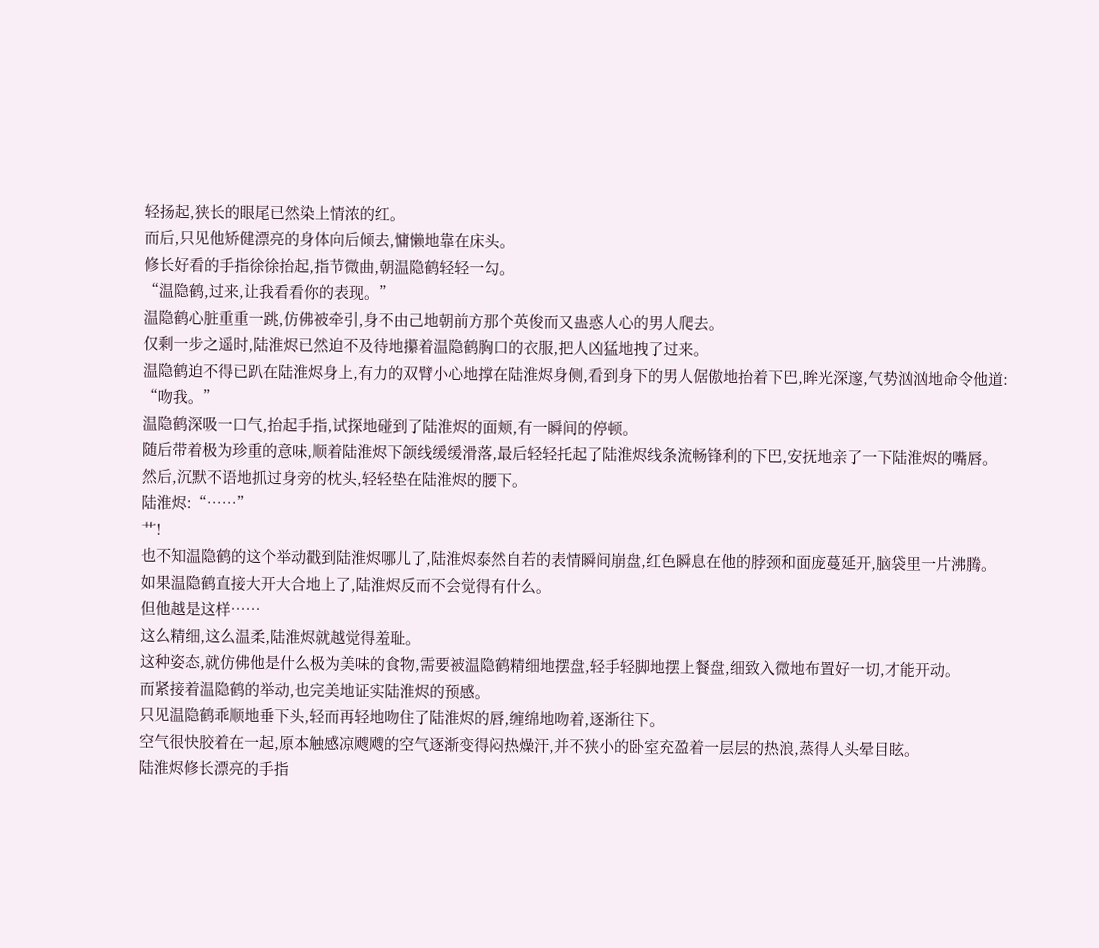轻扬起,狭长的眼尾已然染上情浓的红。
而后,只见他矫健漂亮的身体向后倾去,慵懒地靠在床头。
修长好看的手指徐徐抬起,指节微曲,朝温隐鹤轻轻一勾。
“温隐鹤,过来,让我看看你的表现。”
温隐鹤心脏重重一跳,仿佛被牵引,身不由己地朝前方那个英俊而又蛊惑人心的男人爬去。
仅剩一步之遥时,陆淮烬已然迫不及待地攥着温隐鹤胸口的衣服,把人凶猛地拽了过来。
温隐鹤迫不得已趴在陆淮烬身上,有力的双臂小心地撑在陆淮烬身侧,看到身下的男人倨傲地抬着下巴,眸光深邃,气势汹汹地命令他道:
“吻我。”
温隐鹤深吸一口气,抬起手指,试探地碰到了陆淮烬的面颊,有一瞬间的停顿。
随后带着极为珍重的意味,顺着陆淮烬下颌线缓缓滑落,最后轻轻托起了陆淮烬线条流畅锋利的下巴,安抚地亲了一下陆淮烬的嘴唇。
然后,沉默不语地抓过身旁的枕头,轻轻垫在陆淮烬的腰下。
陆淮烬:“……”
艹!
也不知温隐鹤的这个举动戳到陆淮烬哪儿了,陆淮烬泰然自若的表情瞬间崩盘,红色瞬息在他的脖颈和面庞蔓延开,脑袋里一片沸腾。
如果温隐鹤直接大开大合地上了,陆淮烬反而不会觉得有什么。
但他越是这样……
这么精细,这么温柔,陆淮烬就越觉得羞耻。
这种姿态,就仿佛他是什么极为美味的食物,需要被温隐鹤精细地摆盘,轻手轻脚地摆上餐盘,细致入微地布置好一切,才能开动。
而紧接着温隐鹤的举动,也完美地证实陆淮烬的预感。
只见温隐鹤乖顺地垂下头,轻而再轻地吻住了陆淮烬的唇,缠绵地吻着,逐渐往下。
空气很快胶着在一起,原本触感凉飕飕的空气逐渐变得闷热燥汗,并不狭小的卧室充盈着一层层的热浪,蒸得人头晕目眩。
陆淮烬修长漂亮的手指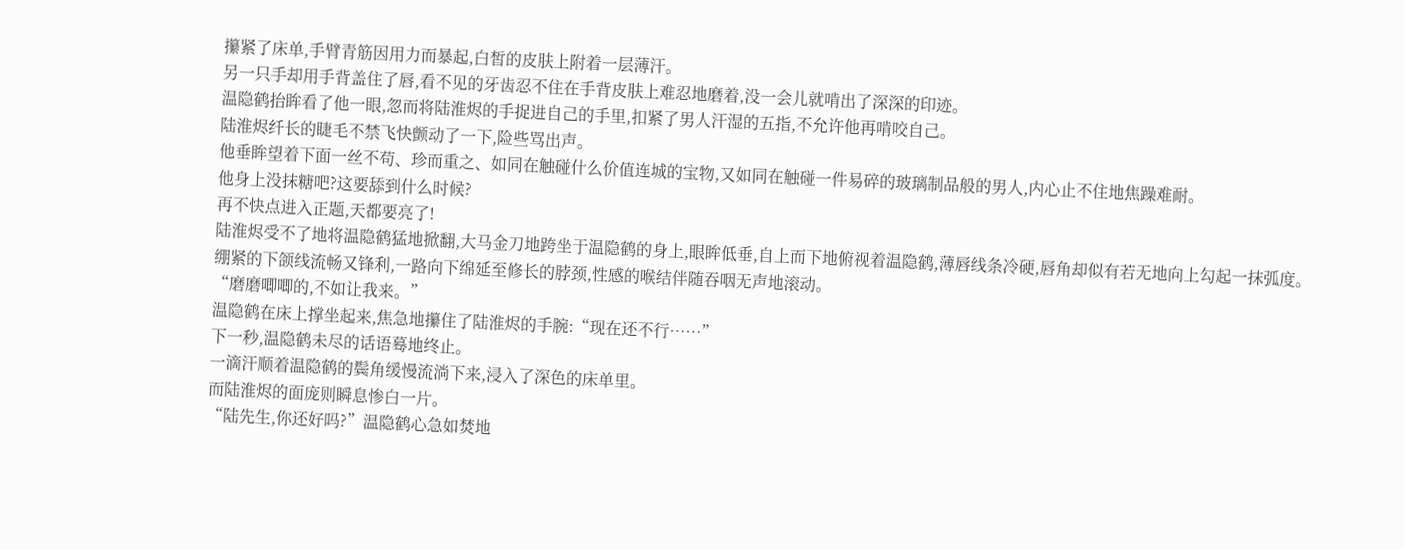攥紧了床单,手臂青筋因用力而暴起,白皙的皮肤上附着一层薄汗。
另一只手却用手背盖住了唇,看不见的牙齿忍不住在手背皮肤上难忍地磨着,没一会儿就啃出了深深的印迹。
温隐鹤抬眸看了他一眼,忽而将陆淮烬的手捉进自己的手里,扣紧了男人汗湿的五指,不允许他再啃咬自己。
陆淮烬纤长的睫毛不禁飞快颤动了一下,险些骂出声。
他垂眸望着下面一丝不苟、珍而重之、如同在触碰什么价值连城的宝物,又如同在触碰一件易碎的玻璃制品般的男人,内心止不住地焦躁难耐。
他身上没抹糖吧?这要舔到什么时候?
再不快点进入正题,天都要亮了!
陆淮烬受不了地将温隐鹤猛地掀翻,大马金刀地跨坐于温隐鹤的身上,眼眸低垂,自上而下地俯视着温隐鹤,薄唇线条冷硬,唇角却似有若无地向上勾起一抹弧度。
绷紧的下颌线流畅又锋利,一路向下绵延至修长的脖颈,性感的喉结伴随吞咽无声地滚动。
“磨磨唧唧的,不如让我来。”
温隐鹤在床上撑坐起来,焦急地攥住了陆淮烬的手腕:“现在还不行……”
下一秒,温隐鹤未尽的话语蓦地终止。
一滴汗顺着温隐鹤的鬓角缓慢流淌下来,浸入了深色的床单里。
而陆淮烬的面庞则瞬息惨白一片。
“陆先生,你还好吗?”温隐鹤心急如焚地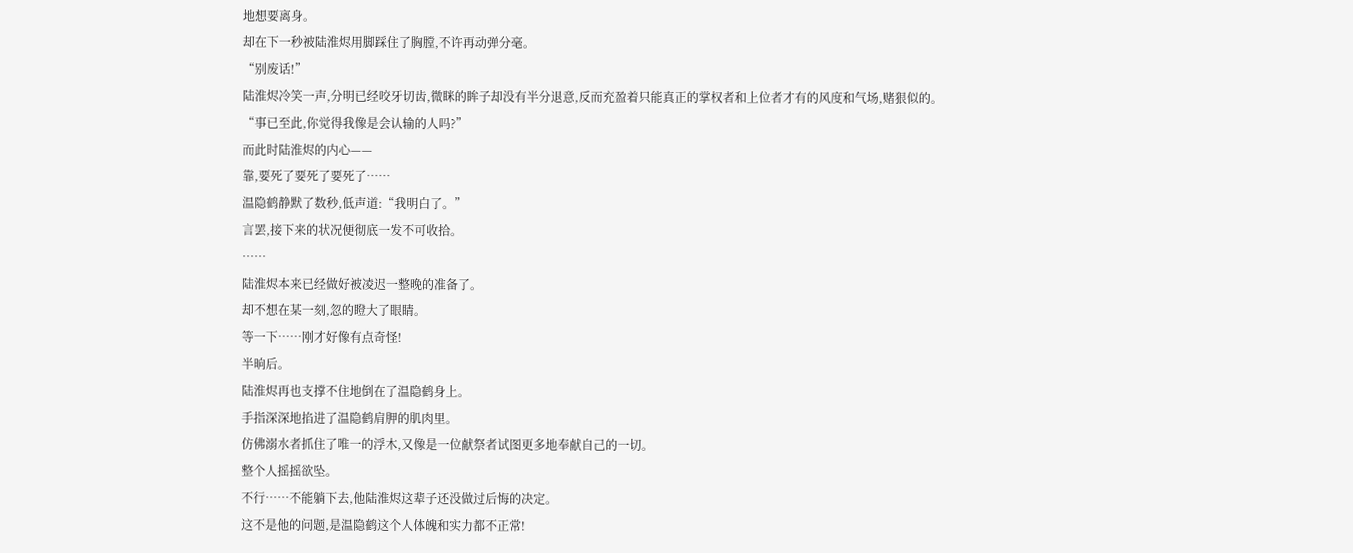地想要离身。
却在下一秒被陆淮烬用脚踩住了胸膛,不许再动弹分毫。
“别废话!”
陆淮烬冷笑一声,分明已经咬牙切齿,微眯的眸子却没有半分退意,反而充盈着只能真正的掌权者和上位者才有的风度和气场,赌狠似的。
“事已至此,你觉得我像是会认输的人吗?”
而此时陆淮烬的内心——
靠,要死了要死了要死了……
温隐鹤静默了数秒,低声道:“我明白了。”
言罢,接下来的状况便彻底一发不可收拾。
……
陆淮烬本来已经做好被凌迟一整晚的准备了。
却不想在某一刻,忽的瞪大了眼睛。
等一下……刚才好像有点奇怪!
半晌后。
陆淮烬再也支撑不住地倒在了温隐鹤身上。
手指深深地掐进了温隐鹤肩胛的肌肉里。
仿佛溺水者抓住了唯一的浮木,又像是一位献祭者试图更多地奉献自己的一切。
整个人摇摇欲坠。
不行……不能躺下去,他陆淮烬这辈子还没做过后悔的决定。
这不是他的问题,是温隐鹤这个人体魄和实力都不正常!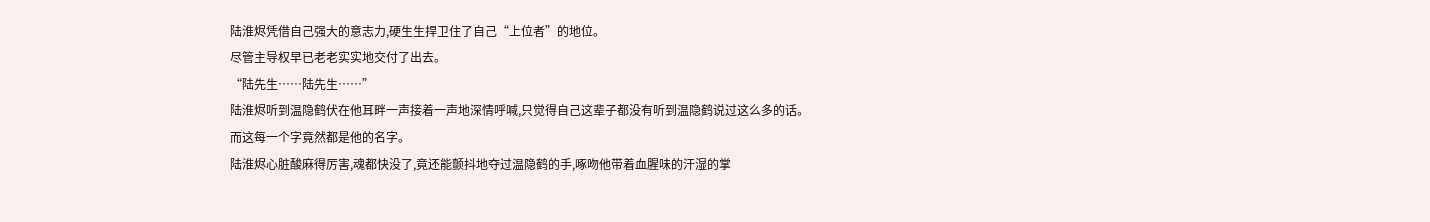陆淮烬凭借自己强大的意志力,硬生生捍卫住了自己“上位者”的地位。
尽管主导权早已老老实实地交付了出去。
“陆先生……陆先生……”
陆淮烬听到温隐鹤伏在他耳畔一声接着一声地深情呼喊,只觉得自己这辈子都没有听到温隐鹤说过这么多的话。
而这每一个字竟然都是他的名字。
陆淮烬心脏酸麻得厉害,魂都快没了,竟还能颤抖地夺过温隐鹤的手,啄吻他带着血腥味的汗湿的掌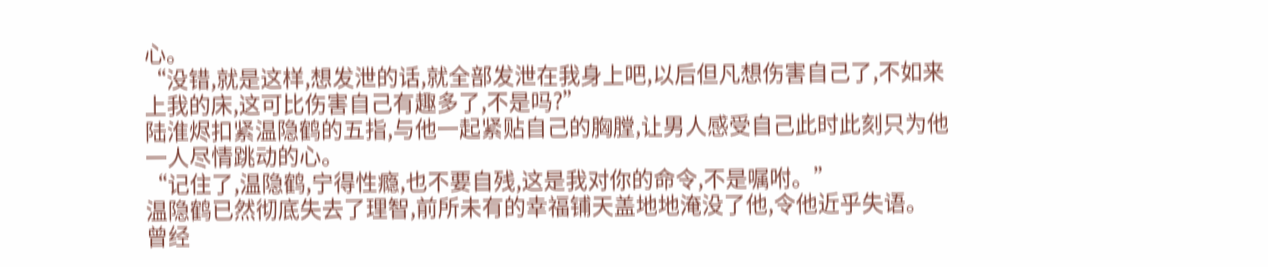心。
“没错,就是这样,想发泄的话,就全部发泄在我身上吧,以后但凡想伤害自己了,不如来上我的床,这可比伤害自己有趣多了,不是吗?”
陆淮烬扣紧温隐鹤的五指,与他一起紧贴自己的胸膛,让男人感受自己此时此刻只为他一人尽情跳动的心。
“记住了,温隐鹤,宁得性瘾,也不要自残,这是我对你的命令,不是嘱咐。”
温隐鹤已然彻底失去了理智,前所未有的幸福铺天盖地地淹没了他,令他近乎失语。
曾经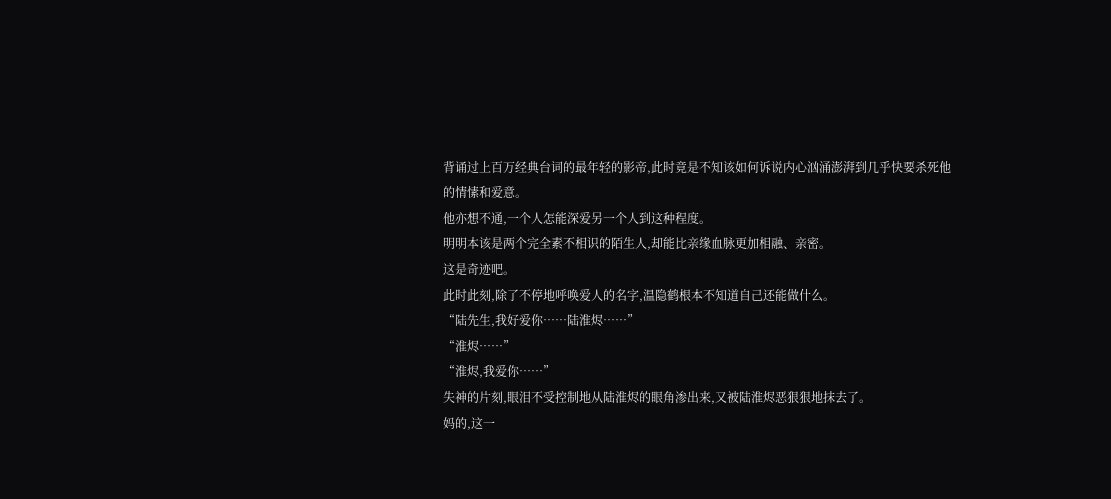背诵过上百万经典台词的最年轻的影帝,此时竟是不知该如何诉说内心汹涌澎湃到几乎快要杀死他的情愫和爱意。
他亦想不通,一个人怎能深爱另一个人到这种程度。
明明本该是两个完全素不相识的陌生人,却能比亲缘血脉更加相融、亲密。
这是奇迹吧。
此时此刻,除了不停地呼唤爱人的名字,温隐鹤根本不知道自己还能做什么。
“陆先生,我好爱你……陆淮烬……”
“淮烬……”
“淮烬,我爱你……”
失神的片刻,眼泪不受控制地从陆淮烬的眼角渗出来,又被陆淮烬恶狠狠地抹去了。
妈的,这一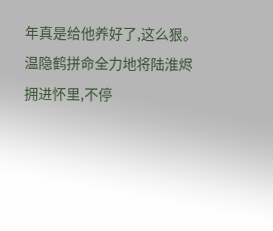年真是给他养好了,这么狠。
温隐鹤拼命全力地将陆淮烬拥进怀里,不停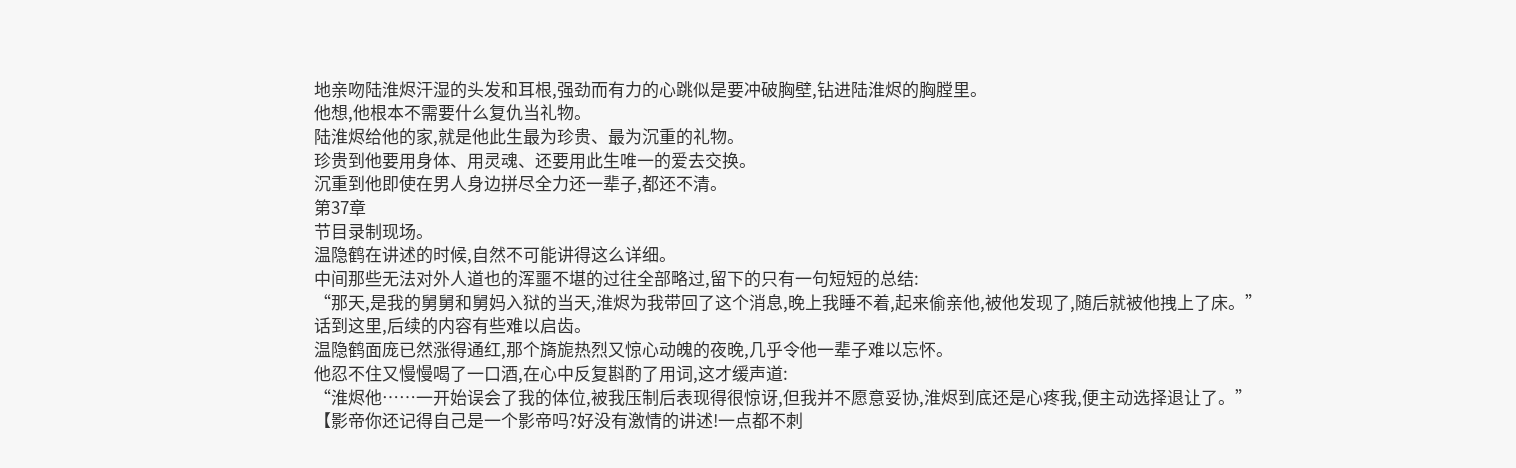地亲吻陆淮烬汗湿的头发和耳根,强劲而有力的心跳似是要冲破胸壁,钻进陆淮烬的胸膛里。
他想,他根本不需要什么复仇当礼物。
陆淮烬给他的家,就是他此生最为珍贵、最为沉重的礼物。
珍贵到他要用身体、用灵魂、还要用此生唯一的爱去交换。
沉重到他即使在男人身边拼尽全力还一辈子,都还不清。
第37章
节目录制现场。
温隐鹤在讲述的时候,自然不可能讲得这么详细。
中间那些无法对外人道也的浑噩不堪的过往全部略过,留下的只有一句短短的总结:
“那天,是我的舅舅和舅妈入狱的当天,淮烬为我带回了这个消息,晚上我睡不着,起来偷亲他,被他发现了,随后就被他拽上了床。”
话到这里,后续的内容有些难以启齿。
温隐鹤面庞已然涨得通红,那个旖旎热烈又惊心动魄的夜晚,几乎令他一辈子难以忘怀。
他忍不住又慢慢喝了一口酒,在心中反复斟酌了用词,这才缓声道:
“淮烬他……一开始误会了我的体位,被我压制后表现得很惊讶,但我并不愿意妥协,淮烬到底还是心疼我,便主动选择退让了。”
【影帝你还记得自己是一个影帝吗?好没有激情的讲述!一点都不刺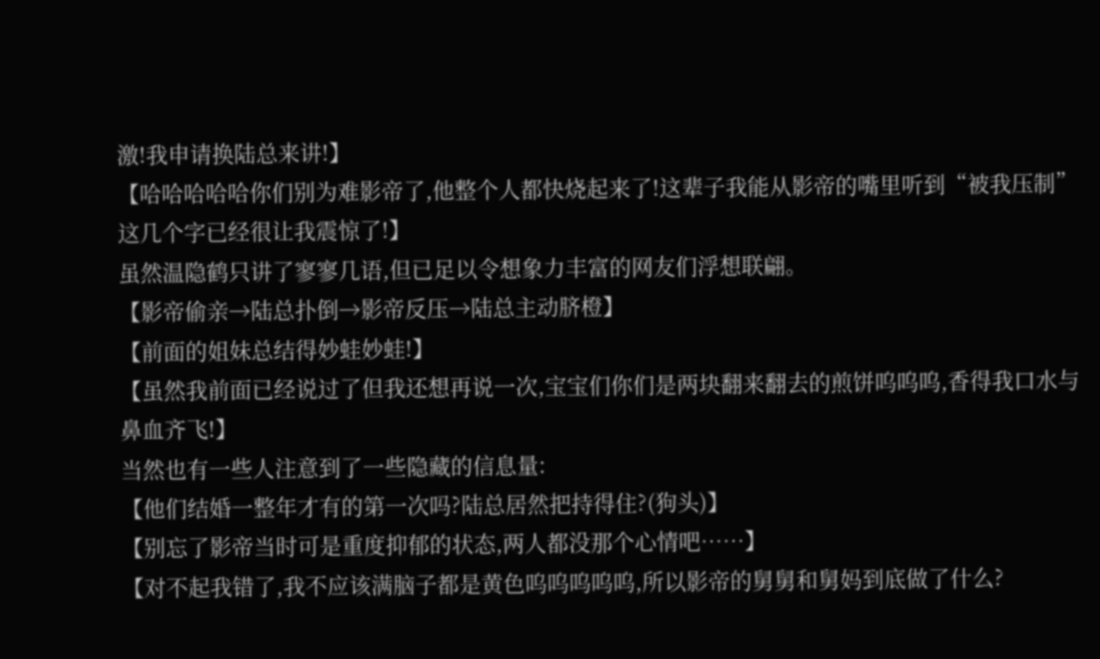激!我申请换陆总来讲!】
【哈哈哈哈哈你们别为难影帝了,他整个人都快烧起来了!这辈子我能从影帝的嘴里听到“被我压制”这几个字已经很让我震惊了!】
虽然温隐鹤只讲了寥寥几语,但已足以令想象力丰富的网友们浮想联翩。
【影帝偷亲→陆总扑倒→影帝反压→陆总主动脐橙】
【前面的姐妹总结得妙蛙妙蛙!】
【虽然我前面已经说过了但我还想再说一次,宝宝们你们是两块翻来翻去的煎饼呜呜呜,香得我口水与鼻血齐飞!】
当然也有一些人注意到了一些隐藏的信息量:
【他们结婚一整年才有的第一次吗?陆总居然把持得住?(狗头)】
【别忘了影帝当时可是重度抑郁的状态,两人都没那个心情吧……】
【对不起我错了,我不应该满脑子都是黄色呜呜呜呜呜,所以影帝的舅舅和舅妈到底做了什么?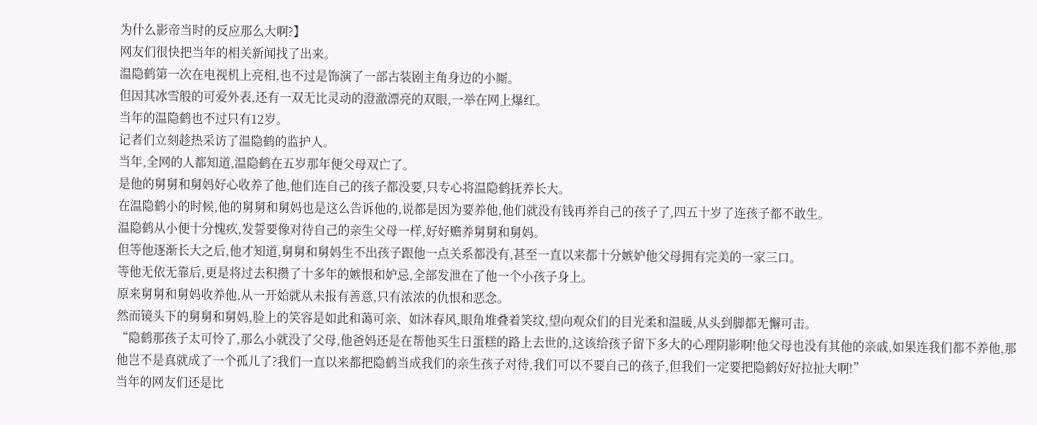为什么影帝当时的反应那么大啊?】
网友们很快把当年的相关新闻找了出来。
温隐鹤第一次在电视机上亮相,也不过是饰演了一部古装剧主角身边的小厮。
但因其冰雪般的可爱外表,还有一双无比灵动的澄澈漂亮的双眼,一举在网上爆红。
当年的温隐鹤也不过只有12岁。
记者们立刻趁热采访了温隐鹤的监护人。
当年,全网的人都知道,温隐鹤在五岁那年便父母双亡了。
是他的舅舅和舅妈好心收养了他,他们连自己的孩子都没要,只专心将温隐鹤抚养长大。
在温隐鹤小的时候,他的舅舅和舅妈也是这么告诉他的,说都是因为要养他,他们就没有钱再养自己的孩子了,四五十岁了连孩子都不敢生。
温隐鹤从小便十分愧疚,发誓要像对待自己的亲生父母一样,好好赡养舅舅和舅妈。
但等他逐渐长大之后,他才知道,舅舅和舅妈生不出孩子跟他一点关系都没有,甚至一直以来都十分嫉妒他父母拥有完美的一家三口。
等他无依无靠后,更是将过去积攒了十多年的嫉恨和妒忌,全部发泄在了他一个小孩子身上。
原来舅舅和舅妈收养他,从一开始就从未报有善意,只有浓浓的仇恨和恶念。
然而镜头下的舅舅和舅妈,脸上的笑容是如此和蔼可亲、如沐春风,眼角堆叠着笑纹,望向观众们的目光柔和温暖,从头到脚都无懈可击。
“隐鹤那孩子太可怜了,那么小就没了父母,他爸妈还是在帮他买生日蛋糕的路上去世的,这该给孩子留下多大的心理阴影啊!他父母也没有其他的亲戚,如果连我们都不养他,那他岂不是真就成了一个孤儿了?我们一直以来都把隐鹤当成我们的亲生孩子对待,我们可以不要自己的孩子,但我们一定要把隐鹤好好拉扯大啊!”
当年的网友们还是比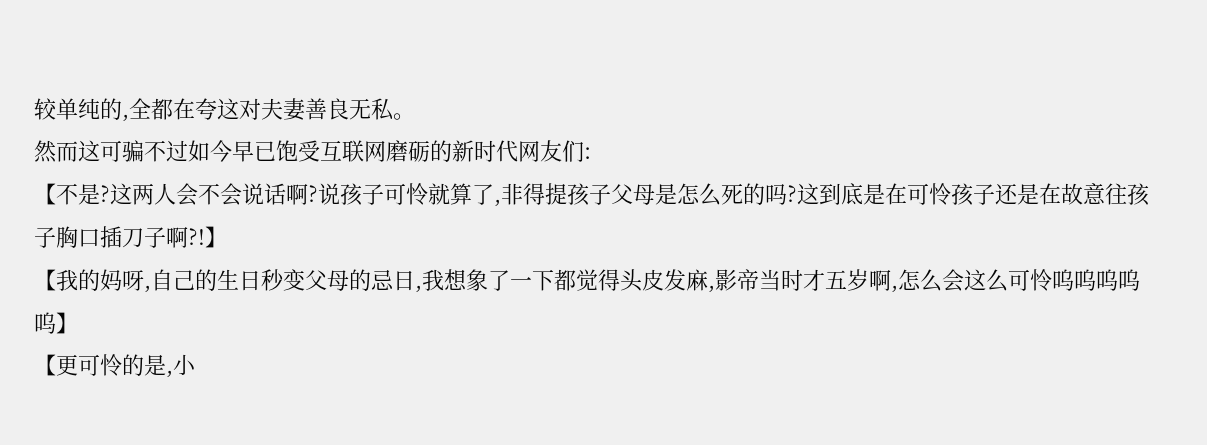较单纯的,全都在夸这对夫妻善良无私。
然而这可骗不过如今早已饱受互联网磨砺的新时代网友们:
【不是?这两人会不会说话啊?说孩子可怜就算了,非得提孩子父母是怎么死的吗?这到底是在可怜孩子还是在故意往孩子胸口插刀子啊?!】
【我的妈呀,自己的生日秒变父母的忌日,我想象了一下都觉得头皮发麻,影帝当时才五岁啊,怎么会这么可怜呜呜呜呜呜】
【更可怜的是,小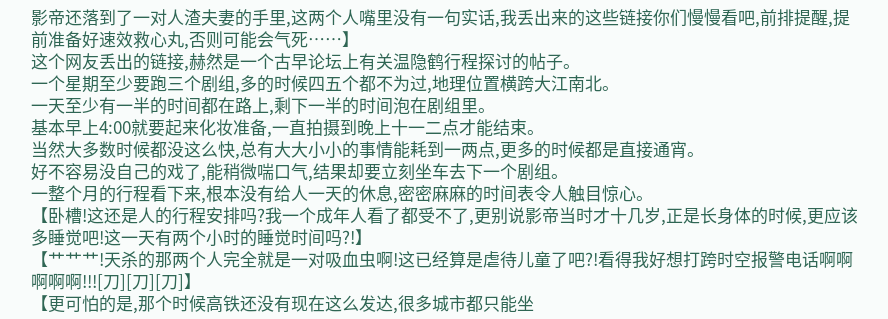影帝还落到了一对人渣夫妻的手里,这两个人嘴里没有一句实话,我丢出来的这些链接你们慢慢看吧,前排提醒,提前准备好速效救心丸,否则可能会气死……】
这个网友丢出的链接,赫然是一个古早论坛上有关温隐鹤行程探讨的帖子。
一个星期至少要跑三个剧组,多的时候四五个都不为过,地理位置横跨大江南北。
一天至少有一半的时间都在路上,剩下一半的时间泡在剧组里。
基本早上4:00就要起来化妆准备,一直拍摄到晚上十一二点才能结束。
当然大多数时候都没这么快,总有大大小小的事情能耗到一两点,更多的时候都是直接通宵。
好不容易没自己的戏了,能稍微喘口气,结果却要立刻坐车去下一个剧组。
一整个月的行程看下来,根本没有给人一天的休息,密密麻麻的时间表令人触目惊心。
【卧槽!这还是人的行程安排吗?我一个成年人看了都受不了,更别说影帝当时才十几岁,正是长身体的时候,更应该多睡觉吧!这一天有两个小时的睡觉时间吗?!】
【艹艹艹!天杀的那两个人完全就是一对吸血虫啊!这已经算是虐待儿童了吧?!看得我好想打跨时空报警电话啊啊啊啊啊!!![刀][刀][刀]】
【更可怕的是,那个时候高铁还没有现在这么发达,很多城市都只能坐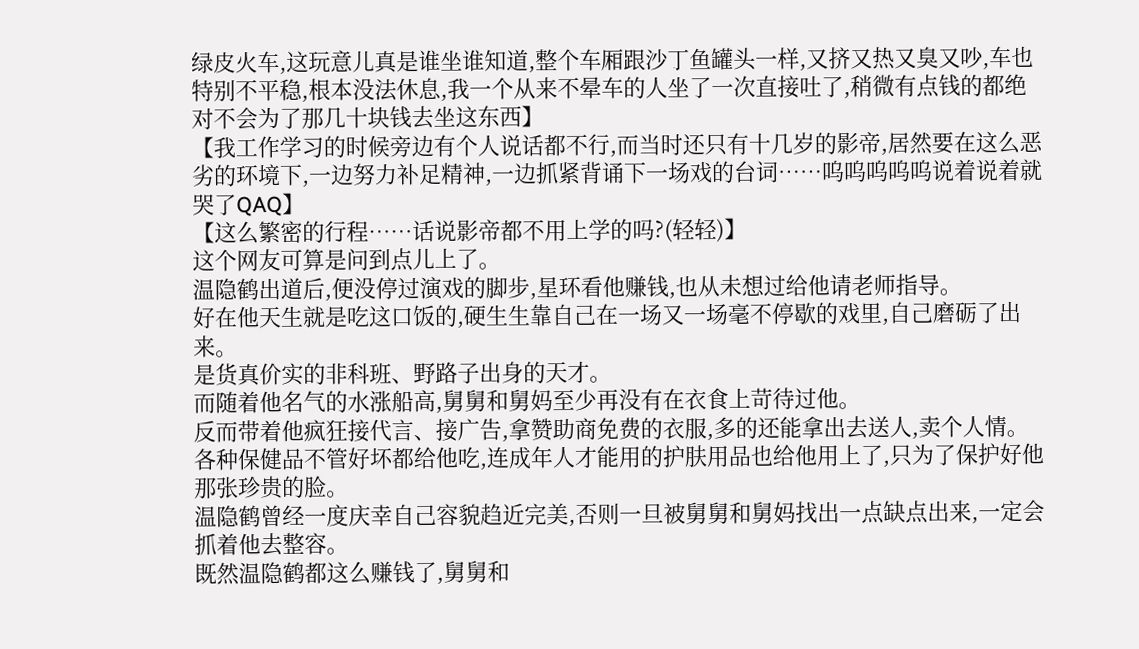绿皮火车,这玩意儿真是谁坐谁知道,整个车厢跟沙丁鱼罐头一样,又挤又热又臭又吵,车也特别不平稳,根本没法休息,我一个从来不晕车的人坐了一次直接吐了,稍微有点钱的都绝对不会为了那几十块钱去坐这东西】
【我工作学习的时候旁边有个人说话都不行,而当时还只有十几岁的影帝,居然要在这么恶劣的环境下,一边努力补足精神,一边抓紧背诵下一场戏的台词……呜呜呜呜呜说着说着就哭了QAQ】
【这么繁密的行程……话说影帝都不用上学的吗?(轻轻)】
这个网友可算是问到点儿上了。
温隐鹤出道后,便没停过演戏的脚步,星环看他赚钱,也从未想过给他请老师指导。
好在他天生就是吃这口饭的,硬生生靠自己在一场又一场毫不停歇的戏里,自己磨砺了出来。
是货真价实的非科班、野路子出身的天才。
而随着他名气的水涨船高,舅舅和舅妈至少再没有在衣食上苛待过他。
反而带着他疯狂接代言、接广告,拿赞助商免费的衣服,多的还能拿出去送人,卖个人情。
各种保健品不管好坏都给他吃,连成年人才能用的护肤用品也给他用上了,只为了保护好他那张珍贵的脸。
温隐鹤曾经一度庆幸自己容貌趋近完美,否则一旦被舅舅和舅妈找出一点缺点出来,一定会抓着他去整容。
既然温隐鹤都这么赚钱了,舅舅和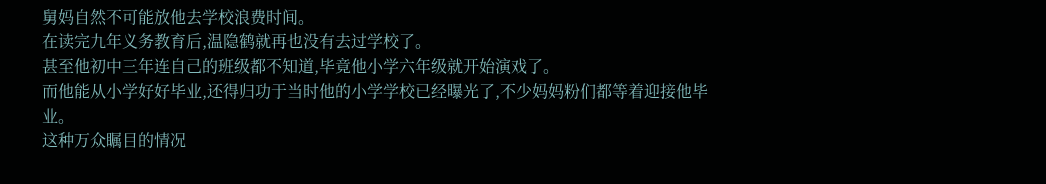舅妈自然不可能放他去学校浪费时间。
在读完九年义务教育后,温隐鹤就再也没有去过学校了。
甚至他初中三年连自己的班级都不知道,毕竟他小学六年级就开始演戏了。
而他能从小学好好毕业,还得归功于当时他的小学学校已经曝光了,不少妈妈粉们都等着迎接他毕业。
这种万众瞩目的情况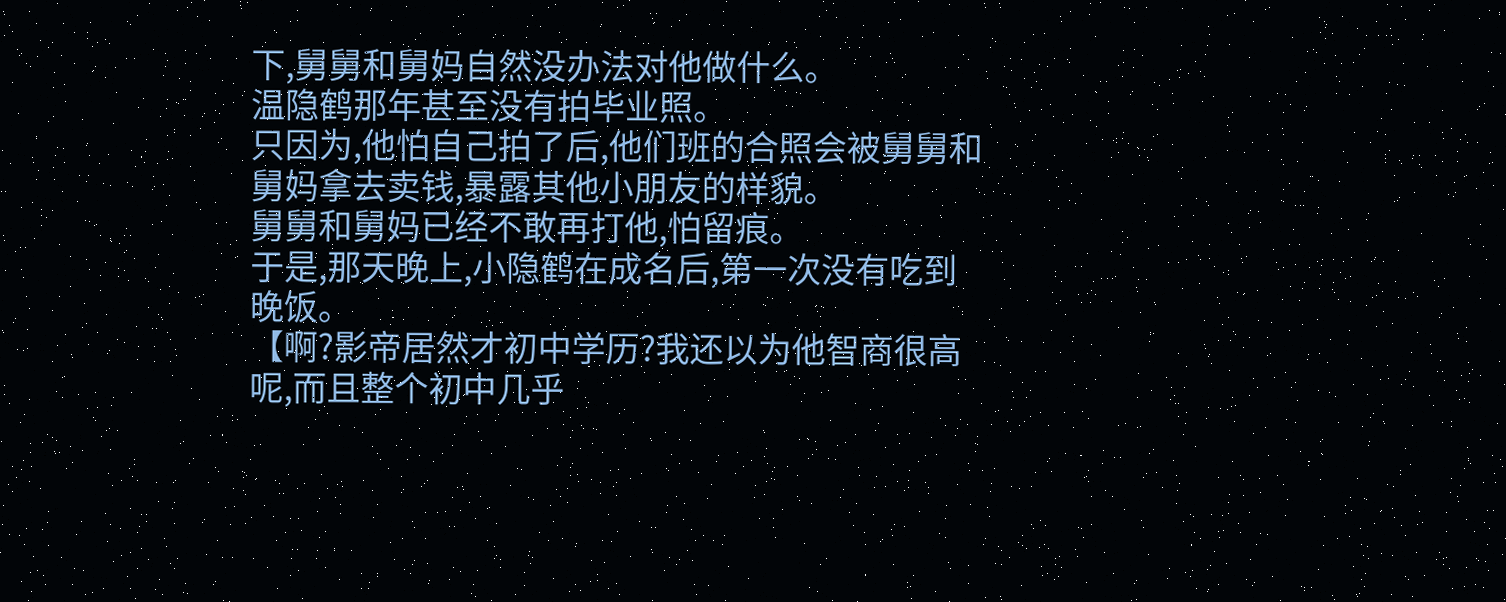下,舅舅和舅妈自然没办法对他做什么。
温隐鹤那年甚至没有拍毕业照。
只因为,他怕自己拍了后,他们班的合照会被舅舅和舅妈拿去卖钱,暴露其他小朋友的样貌。
舅舅和舅妈已经不敢再打他,怕留痕。
于是,那天晚上,小隐鹤在成名后,第一次没有吃到晚饭。
【啊?影帝居然才初中学历?我还以为他智商很高呢,而且整个初中几乎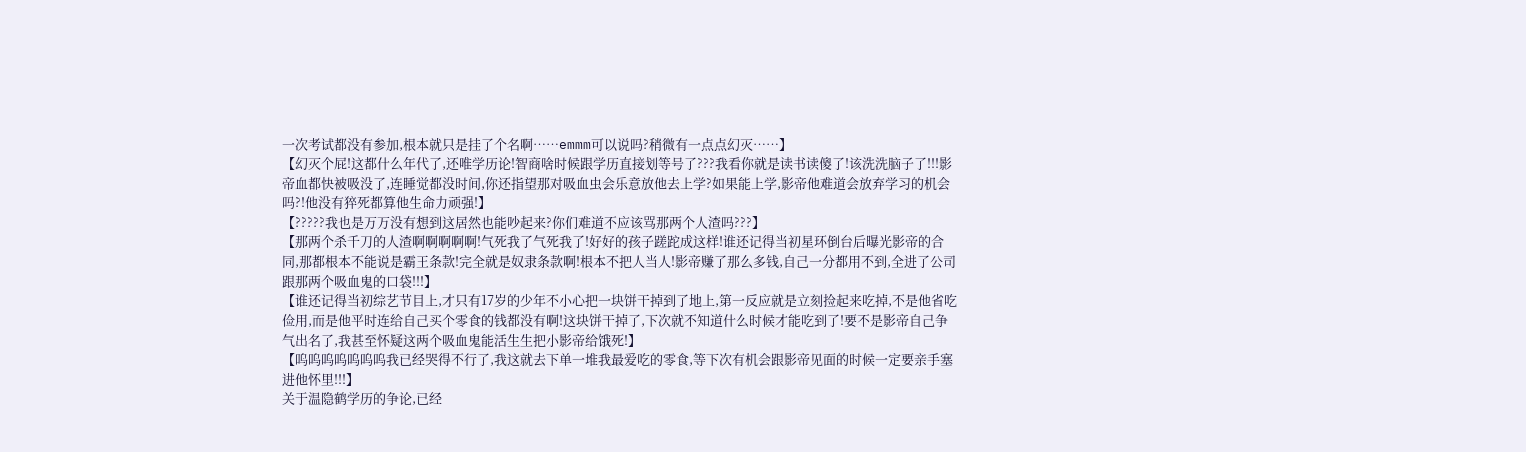一次考试都没有参加,根本就只是挂了个名啊……emmm可以说吗?稍微有一点点幻灭……】
【幻灭个屁!这都什么年代了,还唯学历论!智商啥时候跟学历直接划等号了???我看你就是读书读傻了!该洗洗脑子了!!!影帝血都快被吸没了,连睡觉都没时间,你还指望那对吸血虫会乐意放他去上学?如果能上学,影帝他难道会放弃学习的机会吗?!他没有猝死都算他生命力顽强!】
【?????我也是万万没有想到这居然也能吵起来?你们难道不应该骂那两个人渣吗???】
【那两个杀千刀的人渣啊啊啊啊啊!气死我了气死我了!好好的孩子蹉跎成这样!谁还记得当初星环倒台后曝光影帝的合同,那都根本不能说是霸王条款!完全就是奴隶条款啊!根本不把人当人!影帝赚了那么多钱,自己一分都用不到,全进了公司跟那两个吸血鬼的口袋!!!】
【谁还记得当初综艺节目上,才只有17岁的少年不小心把一块饼干掉到了地上,第一反应就是立刻捡起来吃掉,不是他省吃俭用,而是他平时连给自己买个零食的钱都没有啊!这块饼干掉了,下次就不知道什么时候才能吃到了!要不是影帝自己争气出名了,我甚至怀疑这两个吸血鬼能活生生把小影帝给饿死!】
【呜呜呜呜呜呜呜我已经哭得不行了,我这就去下单一堆我最爱吃的零食,等下次有机会跟影帝见面的时候一定要亲手塞进他怀里!!!】
关于温隐鹤学历的争论,已经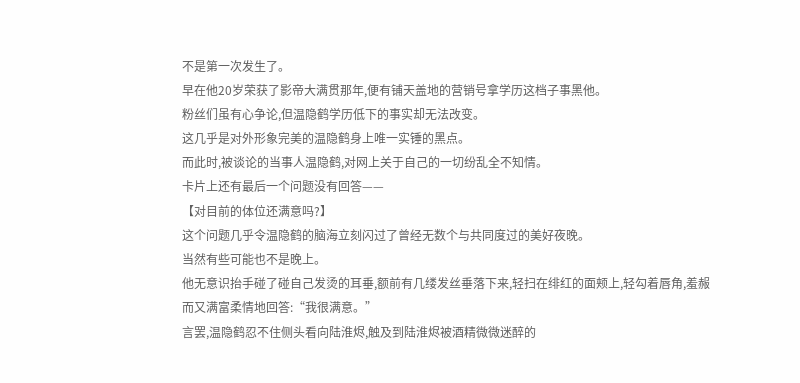不是第一次发生了。
早在他20岁荣获了影帝大满贯那年,便有铺天盖地的营销号拿学历这档子事黑他。
粉丝们虽有心争论,但温隐鹤学历低下的事实却无法改变。
这几乎是对外形象完美的温隐鹤身上唯一实锤的黑点。
而此时,被谈论的当事人温隐鹤,对网上关于自己的一切纷乱全不知情。
卡片上还有最后一个问题没有回答——
【对目前的体位还满意吗?】
这个问题几乎令温隐鹤的脑海立刻闪过了曾经无数个与共同度过的美好夜晚。
当然有些可能也不是晚上。
他无意识抬手碰了碰自己发烫的耳垂,额前有几缕发丝垂落下来,轻扫在绯红的面颊上,轻勾着唇角,羞赧而又满富柔情地回答:“我很满意。”
言罢,温隐鹤忍不住侧头看向陆淮烬,触及到陆淮烬被酒精微微迷醉的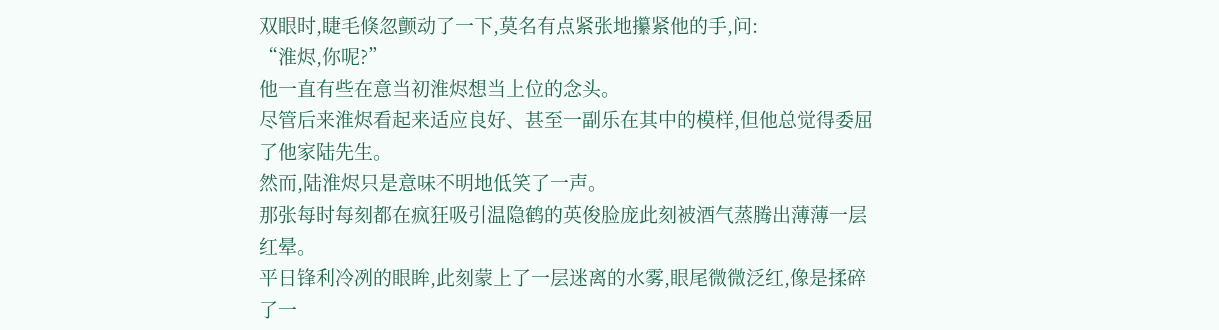双眼时,睫毛倏忽颤动了一下,莫名有点紧张地攥紧他的手,问:
“淮烬,你呢?”
他一直有些在意当初淮烬想当上位的念头。
尽管后来淮烬看起来适应良好、甚至一副乐在其中的模样,但他总觉得委屈了他家陆先生。
然而,陆淮烬只是意味不明地低笑了一声。
那张每时每刻都在疯狂吸引温隐鹤的英俊脸庞此刻被酒气蒸腾出薄薄一层红晕。
平日锋利冷冽的眼眸,此刻蒙上了一层迷离的水雾,眼尾微微泛红,像是揉碎了一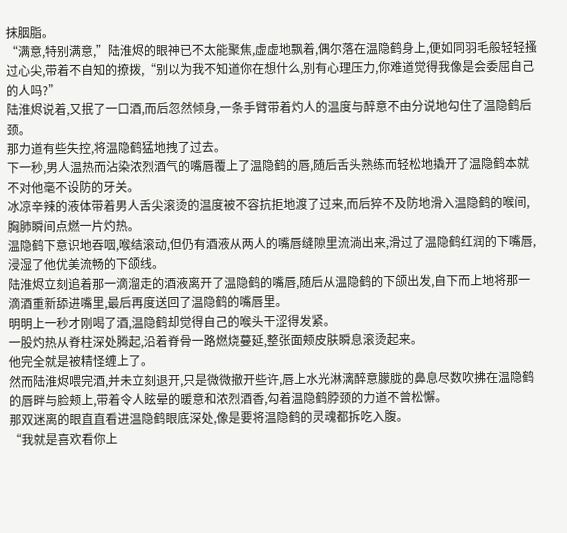抹胭脂。
“满意,特别满意,”陆淮烬的眼神已不太能聚焦,虚虚地飘着,偶尔落在温隐鹤身上,便如同羽毛般轻轻搔过心尖,带着不自知的撩拨,“别以为我不知道你在想什么,别有心理压力,你难道觉得我像是会委屈自己的人吗?”
陆淮烬说着,又抿了一口酒,而后忽然倾身,一条手臂带着灼人的温度与醉意不由分说地勾住了温隐鹤后颈。
那力道有些失控,将温隐鹤猛地拽了过去。
下一秒,男人温热而沾染浓烈酒气的嘴唇覆上了温隐鹤的唇,随后舌头熟练而轻松地撬开了温隐鹤本就不对他毫不设防的牙关。
冰凉辛辣的液体带着男人舌尖滚烫的温度被不容抗拒地渡了过来,而后猝不及防地滑入温隐鹤的喉间,胸肺瞬间点燃一片灼热。
温隐鹤下意识地吞咽,喉结滚动,但仍有酒液从两人的嘴唇缝隙里流淌出来,滑过了温隐鹤红润的下嘴唇,浸湿了他优美流畅的下颌线。
陆淮烬立刻追着那一滴溜走的酒液离开了温隐鹤的嘴唇,随后从温隐鹤的下颌出发,自下而上地将那一滴酒重新舔进嘴里,最后再度送回了温隐鹤的嘴唇里。
明明上一秒才刚喝了酒,温隐鹤却觉得自己的喉头干涩得发紧。
一股灼热从脊柱深处腾起,沿着脊骨一路燃烧蔓延,整张面颊皮肤瞬息滚烫起来。
他完全就是被精怪缠上了。
然而陆淮烬喂完酒,并未立刻退开,只是微微撤开些许,唇上水光淋漓醉意朦胧的鼻息尽数吹拂在温隐鹤的唇畔与脸颊上,带着令人眩晕的暖意和浓烈酒香,勾着温隐鹤脖颈的力道不曾松懈。
那双迷离的眼直直看进温隐鹤眼底深处,像是要将温隐鹤的灵魂都拆吃入腹。
“我就是喜欢看你上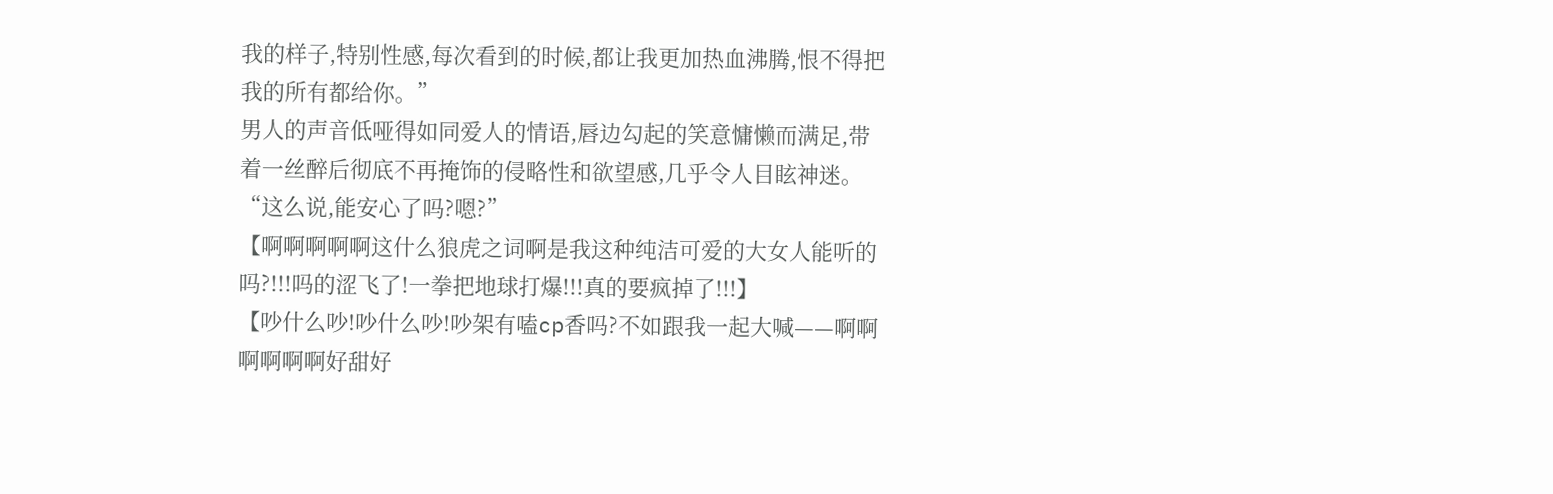我的样子,特别性感,每次看到的时候,都让我更加热血沸腾,恨不得把我的所有都给你。”
男人的声音低哑得如同爱人的情语,唇边勾起的笑意慵懒而满足,带着一丝醉后彻底不再掩饰的侵略性和欲望感,几乎令人目眩神迷。
“这么说,能安心了吗?嗯?”
【啊啊啊啊啊这什么狼虎之词啊是我这种纯洁可爱的大女人能听的吗?!!!吗的涩飞了!一拳把地球打爆!!!真的要疯掉了!!!】
【吵什么吵!吵什么吵!吵架有嗑cp香吗?不如跟我一起大喊——啊啊啊啊啊啊好甜好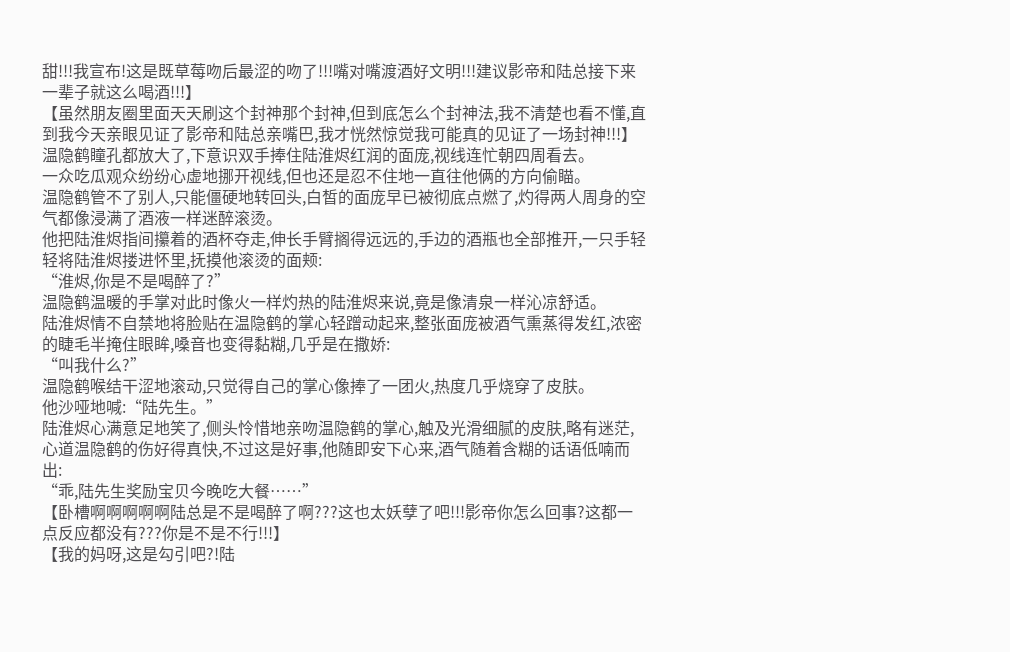甜!!!我宣布!这是既草莓吻后最涩的吻了!!!嘴对嘴渡酒好文明!!!建议影帝和陆总接下来一辈子就这么喝酒!!!】
【虽然朋友圈里面天天刷这个封神那个封神,但到底怎么个封神法,我不清楚也看不懂,直到我今天亲眼见证了影帝和陆总亲嘴巴,我才恍然惊觉我可能真的见证了一场封神!!!】
温隐鹤瞳孔都放大了,下意识双手捧住陆淮烬红润的面庞,视线连忙朝四周看去。
一众吃瓜观众纷纷心虚地挪开视线,但也还是忍不住地一直往他俩的方向偷瞄。
温隐鹤管不了别人,只能僵硬地转回头,白皙的面庞早已被彻底点燃了,灼得两人周身的空气都像浸满了酒液一样迷醉滚烫。
他把陆淮烬指间攥着的酒杯夺走,伸长手臂搁得远远的,手边的酒瓶也全部推开,一只手轻轻将陆淮烬搂进怀里,抚摸他滚烫的面颊:
“淮烬,你是不是喝醉了?”
温隐鹤温暖的手掌对此时像火一样灼热的陆淮烬来说,竟是像清泉一样沁凉舒适。
陆淮烬情不自禁地将脸贴在温隐鹤的掌心轻蹭动起来,整张面庞被酒气熏蒸得发红,浓密的睫毛半掩住眼眸,嗓音也变得黏糊,几乎是在撒娇:
“叫我什么?”
温隐鹤喉结干涩地滚动,只觉得自己的掌心像捧了一团火,热度几乎烧穿了皮肤。
他沙哑地喊:“陆先生。”
陆淮烬心满意足地笑了,侧头怜惜地亲吻温隐鹤的掌心,触及光滑细腻的皮肤,略有迷茫,心道温隐鹤的伤好得真快,不过这是好事,他随即安下心来,酒气随着含糊的话语低喃而出:
“乖,陆先生奖励宝贝今晚吃大餐……”
【卧槽啊啊啊啊啊陆总是不是喝醉了啊???这也太妖孽了吧!!!影帝你怎么回事?这都一点反应都没有???你是不是不行!!!】
【我的妈呀,这是勾引吧?!陆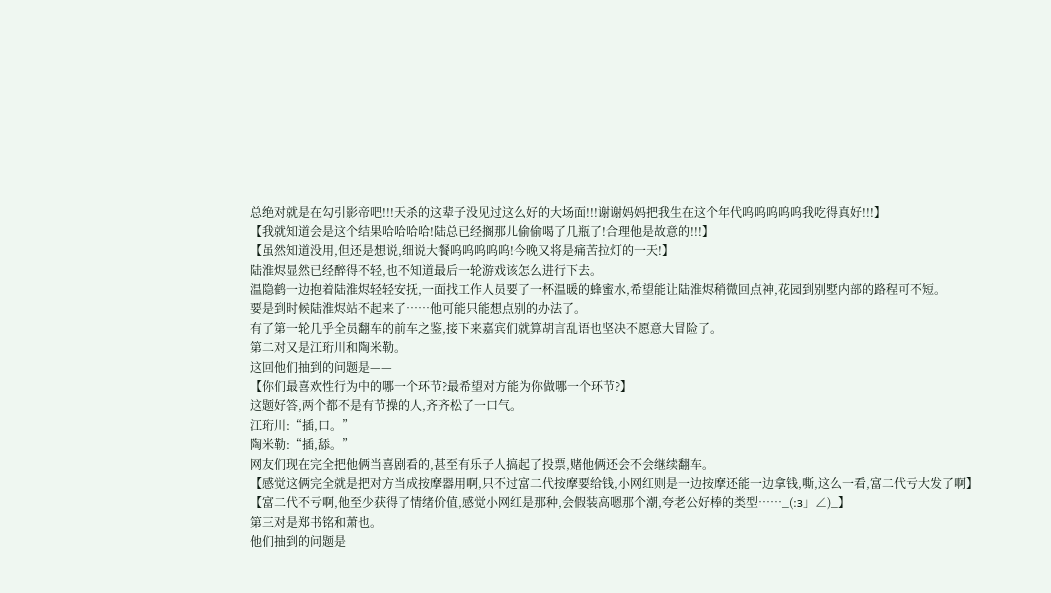总绝对就是在勾引影帝吧!!!天杀的这辈子没见过这么好的大场面!!!谢谢妈妈把我生在这个年代呜呜呜呜呜我吃得真好!!!】
【我就知道会是这个结果哈哈哈哈!陆总已经搁那儿偷偷喝了几瓶了!合理他是故意的!!!】
【虽然知道没用,但还是想说,细说大餐呜呜呜呜呜!今晚又将是痛苦拉灯的一天!】
陆淮烬显然已经醉得不轻,也不知道最后一轮游戏该怎么进行下去。
温隐鹤一边抱着陆淮烬轻轻安抚,一面找工作人员要了一杯温暖的蜂蜜水,希望能让陆淮烬稍微回点神,花园到别墅内部的路程可不短。
要是到时候陆淮烬站不起来了……他可能只能想点别的办法了。
有了第一轮几乎全员翻车的前车之鉴,接下来嘉宾们就算胡言乱语也坚决不愿意大冒险了。
第二对又是江珩川和陶米勒。
这回他们抽到的问题是——
【你们最喜欢性行为中的哪一个环节?最希望对方能为你做哪一个环节?】
这题好答,两个都不是有节操的人,齐齐松了一口气。
江珩川:“插,口。”
陶米勒:“插,舔。”
网友们现在完全把他俩当喜剧看的,甚至有乐子人搞起了投票,赌他俩还会不会继续翻车。
【感觉这俩完全就是把对方当成按摩器用啊,只不过富二代按摩要给钱,小网红则是一边按摩还能一边拿钱,嘶,这么一看,富二代亏大发了啊】
【富二代不亏啊,他至少获得了情绪价值,感觉小网红是那种,会假装高嗯那个潮,夸老公好棒的类型……_(:з」∠)_】
第三对是郑书铭和萧也。
他们抽到的问题是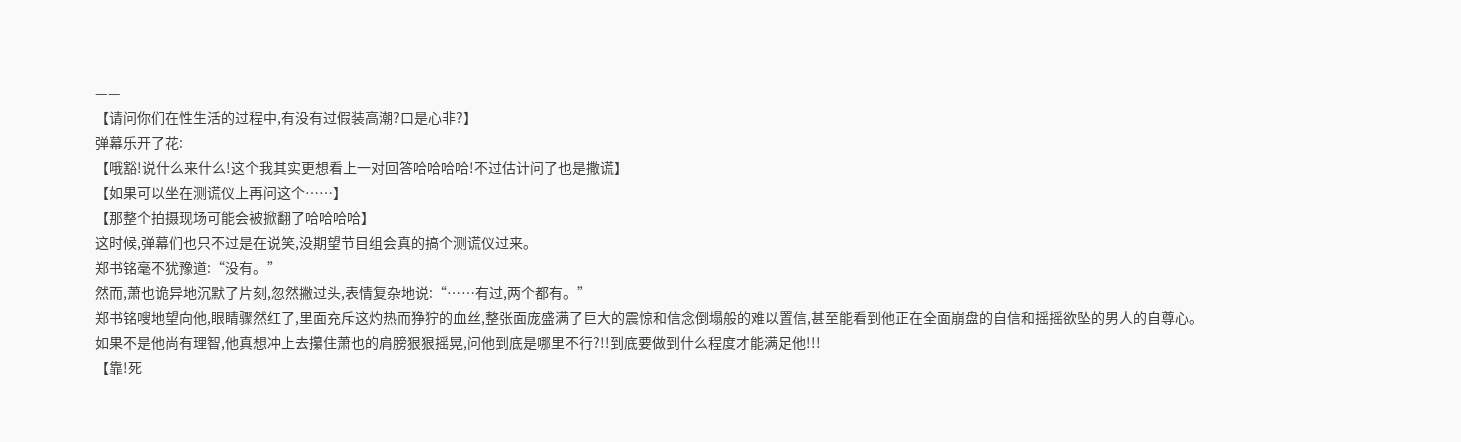——
【请问你们在性生活的过程中,有没有过假装高潮?口是心非?】
弹幕乐开了花:
【哦豁!说什么来什么!这个我其实更想看上一对回答哈哈哈哈!不过估计问了也是撒谎】
【如果可以坐在测谎仪上再问这个……】
【那整个拍摄现场可能会被掀翻了哈哈哈哈】
这时候,弹幕们也只不过是在说笑,没期望节目组会真的搞个测谎仪过来。
郑书铭毫不犹豫道:“没有。”
然而,萧也诡异地沉默了片刻,忽然撇过头,表情复杂地说:“……有过,两个都有。”
郑书铭嗖地望向他,眼睛骤然红了,里面充斥这灼热而狰狞的血丝,整张面庞盛满了巨大的震惊和信念倒塌般的难以置信,甚至能看到他正在全面崩盘的自信和摇摇欲坠的男人的自尊心。
如果不是他尚有理智,他真想冲上去攥住萧也的肩膀狠狠摇晃,问他到底是哪里不行?!!到底要做到什么程度才能满足他!!!
【靠!死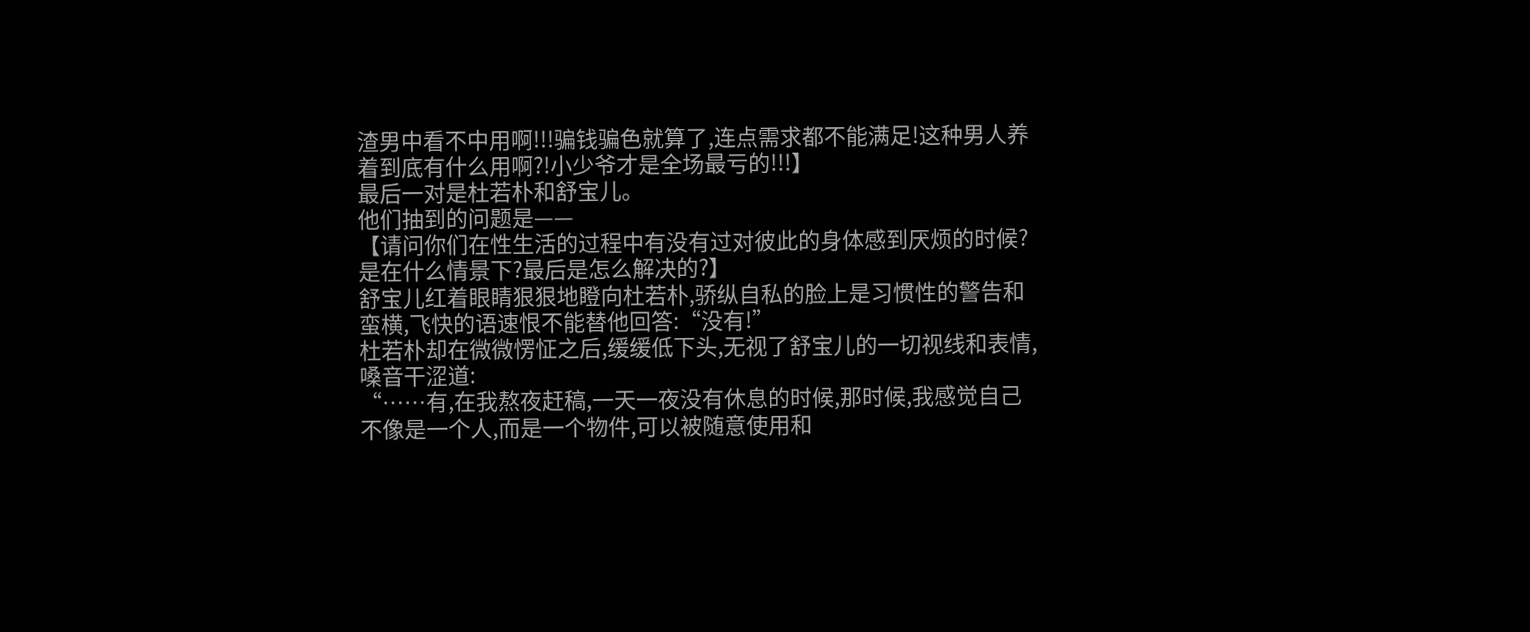渣男中看不中用啊!!!骗钱骗色就算了,连点需求都不能满足!这种男人养着到底有什么用啊?!小少爷才是全场最亏的!!!】
最后一对是杜若朴和舒宝儿。
他们抽到的问题是——
【请问你们在性生活的过程中有没有过对彼此的身体感到厌烦的时候?是在什么情景下?最后是怎么解决的?】
舒宝儿红着眼睛狠狠地瞪向杜若朴,骄纵自私的脸上是习惯性的警告和蛮横,飞快的语速恨不能替他回答:“没有!”
杜若朴却在微微愣怔之后,缓缓低下头,无视了舒宝儿的一切视线和表情,嗓音干涩道:
“……有,在我熬夜赶稿,一天一夜没有休息的时候,那时候,我感觉自己不像是一个人,而是一个物件,可以被随意使用和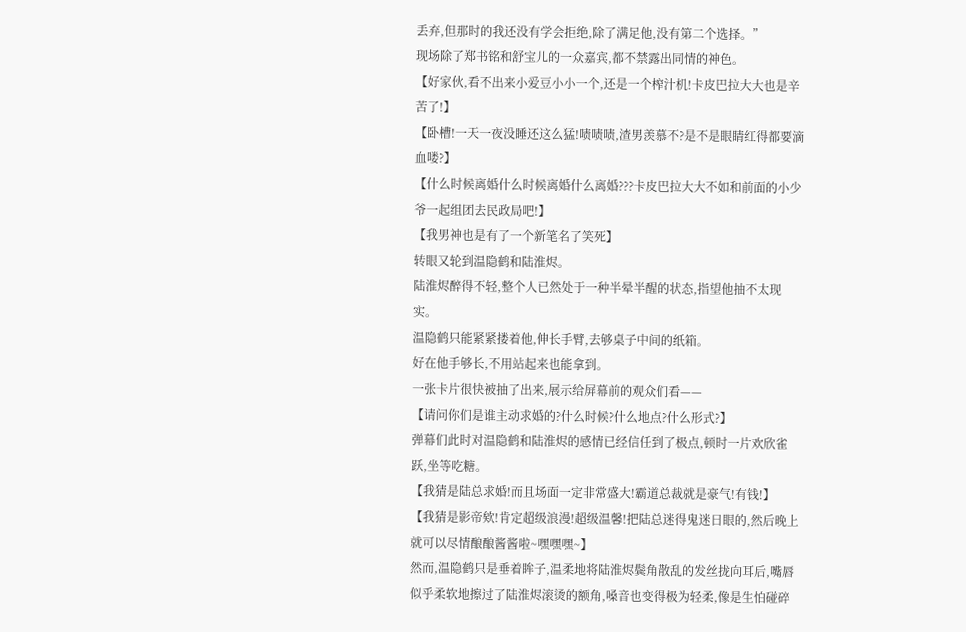丢弃,但那时的我还没有学会拒绝,除了满足他,没有第二个选择。”
现场除了郑书铭和舒宝儿的一众嘉宾,都不禁露出同情的神色。
【好家伙,看不出来小爱豆小小一个,还是一个榨汁机!卡皮巴拉大大也是辛苦了!】
【卧槽!一天一夜没睡还这么猛!啧啧啧,渣男羡慕不?是不是眼睛红得都要滴血喽?】
【什么时候离婚什么时候离婚什么离婚???卡皮巴拉大大不如和前面的小少爷一起组团去民政局吧!】
【我男神也是有了一个新笔名了笑死】
转眼又轮到温隐鹤和陆淮烬。
陆淮烬醉得不轻,整个人已然处于一种半晕半醒的状态,指望他抽不太现实。
温隐鹤只能紧紧搂着他,伸长手臂,去够桌子中间的纸箱。
好在他手够长,不用站起来也能拿到。
一张卡片很快被抽了出来,展示给屏幕前的观众们看——
【请问你们是谁主动求婚的?什么时候?什么地点?什么形式?】
弹幕们此时对温隐鹤和陆淮烬的感情已经信任到了极点,顿时一片欢欣雀跃,坐等吃糖。
【我猜是陆总求婚!而且场面一定非常盛大!霸道总裁就是豪气!有钱!】
【我猜是影帝欸!肯定超级浪漫!超级温馨!把陆总迷得鬼迷日眼的,然后晚上就可以尽情酿酿酱酱啦~嘿嘿嘿~】
然而,温隐鹤只是垂着眸子,温柔地将陆淮烬鬓角散乱的发丝拢向耳后,嘴唇似乎柔软地擦过了陆淮烬滚烫的额角,嗓音也变得极为轻柔,像是生怕碰碎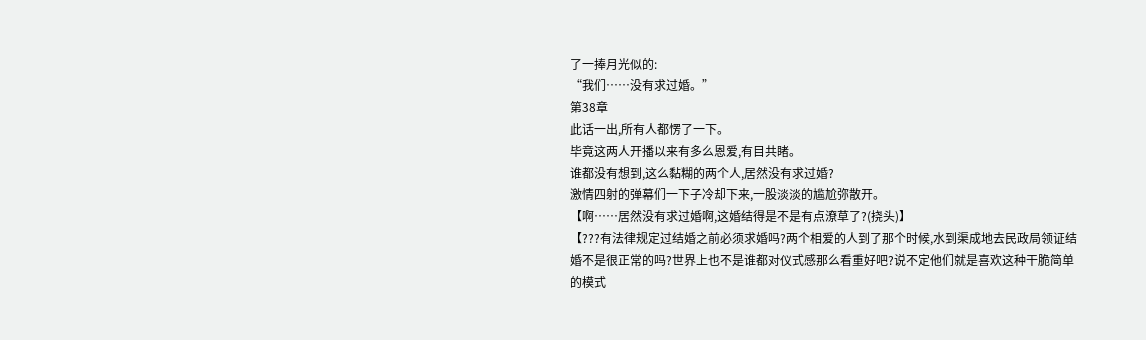了一捧月光似的:
“我们……没有求过婚。”
第38章
此话一出,所有人都愣了一下。
毕竟这两人开播以来有多么恩爱,有目共睹。
谁都没有想到,这么黏糊的两个人,居然没有求过婚?
激情四射的弹幕们一下子冷却下来,一股淡淡的尴尬弥散开。
【啊……居然没有求过婚啊,这婚结得是不是有点潦草了?(挠头)】
【???有法律规定过结婚之前必须求婚吗?两个相爱的人到了那个时候,水到渠成地去民政局领证结婚不是很正常的吗?世界上也不是谁都对仪式感那么看重好吧?说不定他们就是喜欢这种干脆简单的模式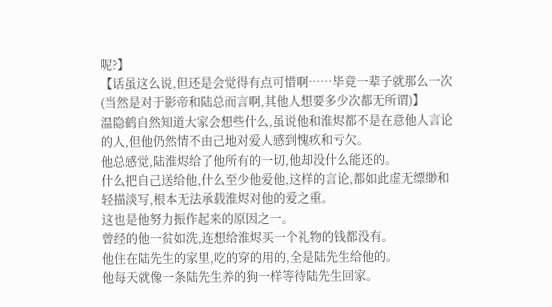呢?】
【话虽这么说,但还是会觉得有点可惜啊……毕竟一辈子就那么一次(当然是对于影帝和陆总而言啊,其他人想要多少次都无所谓)】
温隐鹤自然知道大家会想些什么,虽说他和淮烬都不是在意他人言论的人,但他仍然情不由己地对爱人感到愧疚和亏欠。
他总感觉,陆淮烬给了他所有的一切,他却没什么能还的。
什么把自己送给他,什么至少他爱他,这样的言论,都如此虚无缥缈和轻描淡写,根本无法承载淮烬对他的爱之重。
这也是他努力振作起来的原因之一。
曾经的他一贫如洗,连想给淮烬买一个礼物的钱都没有。
他住在陆先生的家里,吃的穿的用的,全是陆先生给他的。
他每天就像一条陆先生养的狗一样等待陆先生回家。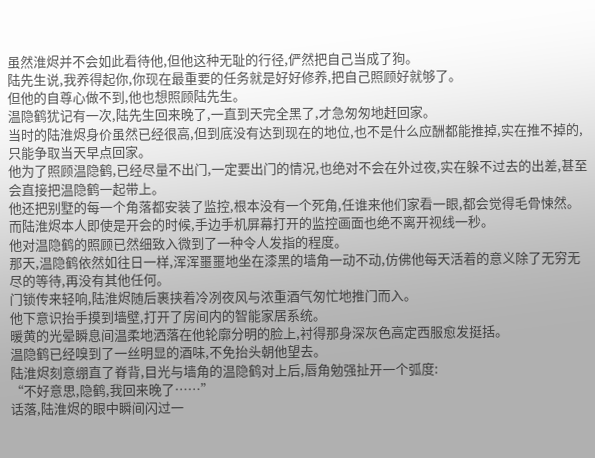虽然淮烬并不会如此看待他,但他这种无耻的行径,俨然把自己当成了狗。
陆先生说,我养得起你,你现在最重要的任务就是好好修养,把自己照顾好就够了。
但他的自尊心做不到,他也想照顾陆先生。
温隐鹤犹记有一次,陆先生回来晚了,一直到天完全黑了,才急匆匆地赶回家。
当时的陆淮烬身价虽然已经很高,但到底没有达到现在的地位,也不是什么应酬都能推掉,实在推不掉的,只能争取当天早点回家。
他为了照顾温隐鹤,已经尽量不出门,一定要出门的情况,也绝对不会在外过夜,实在躲不过去的出差,甚至会直接把温隐鹤一起带上。
他还把别墅的每一个角落都安装了监控,根本没有一个死角,任谁来他们家看一眼,都会觉得毛骨悚然。
而陆淮烬本人即使是开会的时候,手边手机屏幕打开的监控画面也绝不离开视线一秒。
他对温隐鹤的照顾已然细致入微到了一种令人发指的程度。
那天,温隐鹤依然如往日一样,浑浑噩噩地坐在漆黑的墙角一动不动,仿佛他每天活着的意义除了无穷无尽的等待,再没有其他任何。
门锁传来轻响,陆淮烬随后裹挟着冷冽夜风与浓重酒气匆忙地推门而入。
他下意识抬手摸到墙壁,打开了房间内的智能家居系统。
暖黄的光晕瞬息间温柔地洒落在他轮廓分明的脸上,衬得那身深灰色高定西服愈发挺括。
温隐鹤已经嗅到了一丝明显的酒味,不免抬头朝他望去。
陆淮烬刻意绷直了脊背,目光与墙角的温隐鹤对上后,唇角勉强扯开一个弧度:
“不好意思,隐鹤,我回来晚了……”
话落,陆淮烬的眼中瞬间闪过一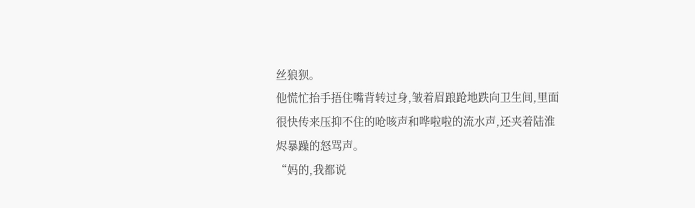丝狼狈。
他慌忙抬手捂住嘴背转过身,皱着眉踉跄地跌向卫生间,里面很快传来压抑不住的呛咳声和哗啦啦的流水声,还夹着陆淮烬暴躁的怒骂声。
“妈的,我都说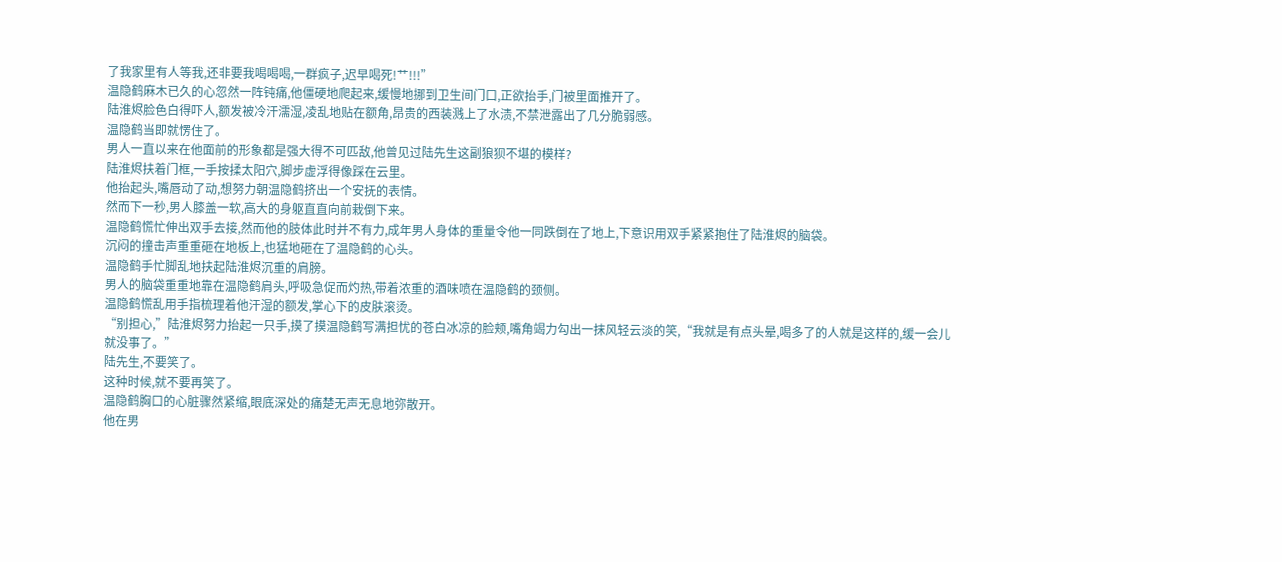了我家里有人等我,还非要我喝喝喝,一群疯子,迟早喝死!艹!!!”
温隐鹤麻木已久的心忽然一阵钝痛,他僵硬地爬起来,缓慢地挪到卫生间门口,正欲抬手,门被里面推开了。
陆淮烬脸色白得吓人,额发被冷汗濡湿,凌乱地贴在额角,昂贵的西装溅上了水渍,不禁泄露出了几分脆弱感。
温隐鹤当即就愣住了。
男人一直以来在他面前的形象都是强大得不可匹敌,他曾见过陆先生这副狼狈不堪的模样?
陆淮烬扶着门框,一手按揉太阳穴,脚步虚浮得像踩在云里。
他抬起头,嘴唇动了动,想努力朝温隐鹤挤出一个安抚的表情。
然而下一秒,男人膝盖一软,高大的身躯直直向前栽倒下来。
温隐鹤慌忙伸出双手去接,然而他的肢体此时并不有力,成年男人身体的重量令他一同跌倒在了地上,下意识用双手紧紧抱住了陆淮烬的脑袋。
沉闷的撞击声重重砸在地板上,也猛地砸在了温隐鹤的心头。
温隐鹤手忙脚乱地扶起陆淮烬沉重的肩膀。
男人的脑袋重重地靠在温隐鹤肩头,呼吸急促而灼热,带着浓重的酒味喷在温隐鹤的颈侧。
温隐鹤慌乱用手指梳理着他汗湿的额发,掌心下的皮肤滚烫。
“别担心,”陆淮烬努力抬起一只手,摸了摸温隐鹤写满担忧的苍白冰凉的脸颊,嘴角竭力勾出一抹风轻云淡的笑,“我就是有点头晕,喝多了的人就是这样的,缓一会儿就没事了。”
陆先生,不要笑了。
这种时候,就不要再笑了。
温隐鹤胸口的心脏骤然紧缩,眼底深处的痛楚无声无息地弥散开。
他在男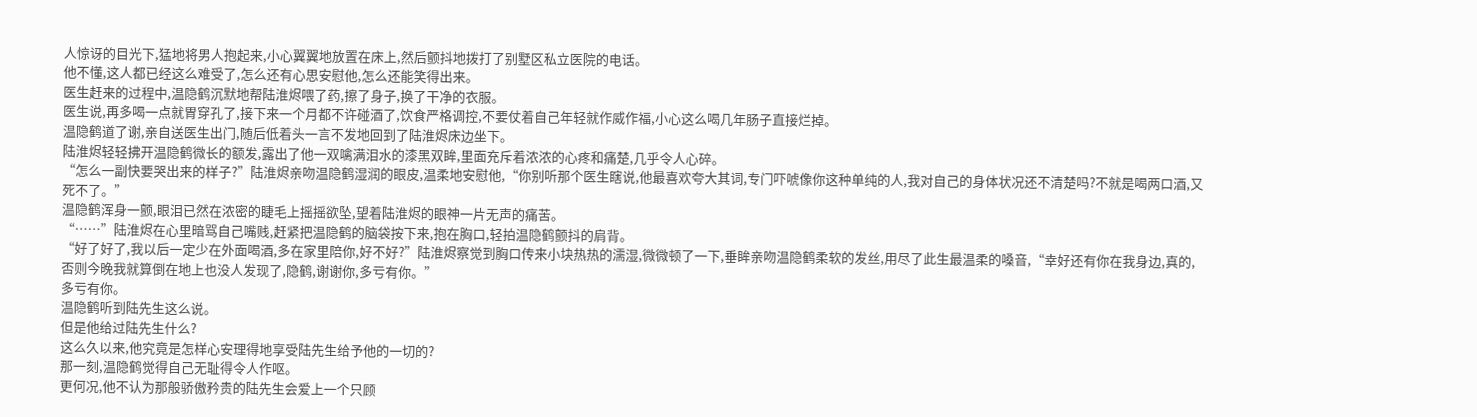人惊讶的目光下,猛地将男人抱起来,小心翼翼地放置在床上,然后颤抖地拨打了别墅区私立医院的电话。
他不懂,这人都已经这么难受了,怎么还有心思安慰他,怎么还能笑得出来。
医生赶来的过程中,温隐鹤沉默地帮陆淮烬喂了药,擦了身子,换了干净的衣服。
医生说,再多喝一点就胃穿孔了,接下来一个月都不许碰酒了,饮食严格调控,不要仗着自己年轻就作威作福,小心这么喝几年肠子直接烂掉。
温隐鹤道了谢,亲自送医生出门,随后低着头一言不发地回到了陆淮烬床边坐下。
陆淮烬轻轻拂开温隐鹤微长的额发,露出了他一双噙满泪水的漆黑双眸,里面充斥着浓浓的心疼和痛楚,几乎令人心碎。
“怎么一副快要哭出来的样子?”陆淮烬亲吻温隐鹤湿润的眼皮,温柔地安慰他,“你别听那个医生瞎说,他最喜欢夸大其词,专门吓唬像你这种单纯的人,我对自己的身体状况还不清楚吗?不就是喝两口酒,又死不了。”
温隐鹤浑身一颤,眼泪已然在浓密的睫毛上摇摇欲坠,望着陆淮烬的眼神一片无声的痛苦。
“……”陆淮烬在心里暗骂自己嘴贱,赶紧把温隐鹤的脑袋按下来,抱在胸口,轻拍温隐鹤颤抖的肩背。
“好了好了,我以后一定少在外面喝酒,多在家里陪你,好不好?”陆淮烬察觉到胸口传来小块热热的濡湿,微微顿了一下,垂眸亲吻温隐鹤柔软的发丝,用尽了此生最温柔的嗓音,“幸好还有你在我身边,真的,否则今晚我就算倒在地上也没人发现了,隐鹤,谢谢你,多亏有你。”
多亏有你。
温隐鹤听到陆先生这么说。
但是他给过陆先生什么?
这么久以来,他究竟是怎样心安理得地享受陆先生给予他的一切的?
那一刻,温隐鹤觉得自己无耻得令人作呕。
更何况,他不认为那般骄傲矜贵的陆先生会爱上一个只顾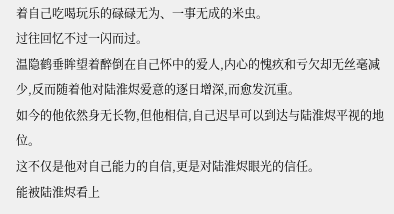着自己吃喝玩乐的碌碌无为、一事无成的米虫。
过往回忆不过一闪而过。
温隐鹤垂眸望着醉倒在自己怀中的爱人,内心的愧疚和亏欠却无丝毫减少,反而随着他对陆淮烬爱意的逐日增深,而愈发沉重。
如今的他依然身无长物,但他相信,自己迟早可以到达与陆淮烬平视的地位。
这不仅是他对自己能力的自信,更是对陆淮烬眼光的信任。
能被陆淮烬看上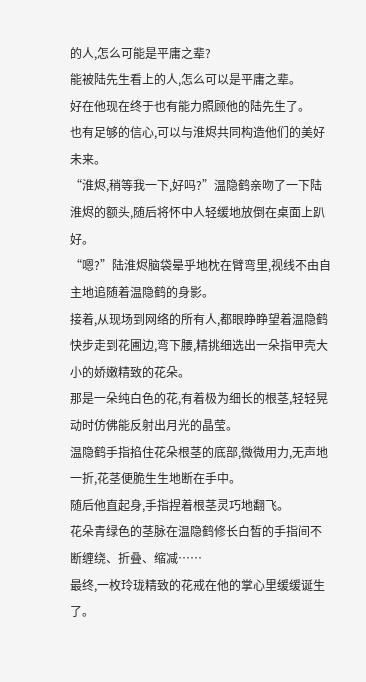的人,怎么可能是平庸之辈?
能被陆先生看上的人,怎么可以是平庸之辈。
好在他现在终于也有能力照顾他的陆先生了。
也有足够的信心,可以与淮烬共同构造他们的美好未来。
“淮烬,稍等我一下,好吗?”温隐鹤亲吻了一下陆淮烬的额头,随后将怀中人轻缓地放倒在桌面上趴好。
“嗯?”陆淮烬脑袋晕乎地枕在臂弯里,视线不由自主地追随着温隐鹤的身影。
接着,从现场到网络的所有人,都眼睁睁望着温隐鹤快步走到花圃边,弯下腰,精挑细选出一朵指甲壳大小的娇嫩精致的花朵。
那是一朵纯白色的花,有着极为细长的根茎,轻轻晃动时仿佛能反射出月光的晶莹。
温隐鹤手指掐住花朵根茎的底部,微微用力,无声地一折,花茎便脆生生地断在手中。
随后他直起身,手指捏着根茎灵巧地翻飞。
花朵青绿色的茎脉在温隐鹤修长白皙的手指间不断缠绕、折叠、缩减……
最终,一枚玲珑精致的花戒在他的掌心里缓缓诞生了。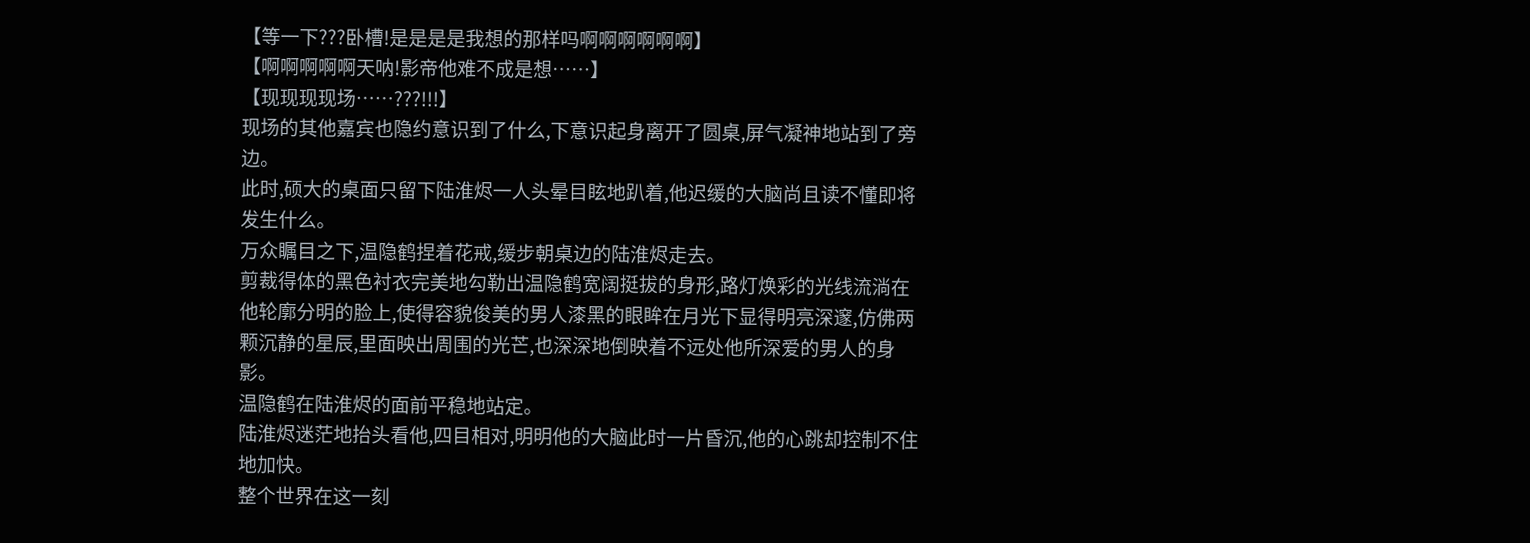【等一下???卧槽!是是是是我想的那样吗啊啊啊啊啊啊】
【啊啊啊啊啊天呐!影帝他难不成是想……】
【现现现现场……???!!!】
现场的其他嘉宾也隐约意识到了什么,下意识起身离开了圆桌,屏气凝神地站到了旁边。
此时,硕大的桌面只留下陆淮烬一人头晕目眩地趴着,他迟缓的大脑尚且读不懂即将发生什么。
万众瞩目之下,温隐鹤捏着花戒,缓步朝桌边的陆淮烬走去。
剪裁得体的黑色衬衣完美地勾勒出温隐鹤宽阔挺拔的身形,路灯焕彩的光线流淌在他轮廓分明的脸上,使得容貌俊美的男人漆黑的眼眸在月光下显得明亮深邃,仿佛两颗沉静的星辰,里面映出周围的光芒,也深深地倒映着不远处他所深爱的男人的身影。
温隐鹤在陆淮烬的面前平稳地站定。
陆淮烬迷茫地抬头看他,四目相对,明明他的大脑此时一片昏沉,他的心跳却控制不住地加快。
整个世界在这一刻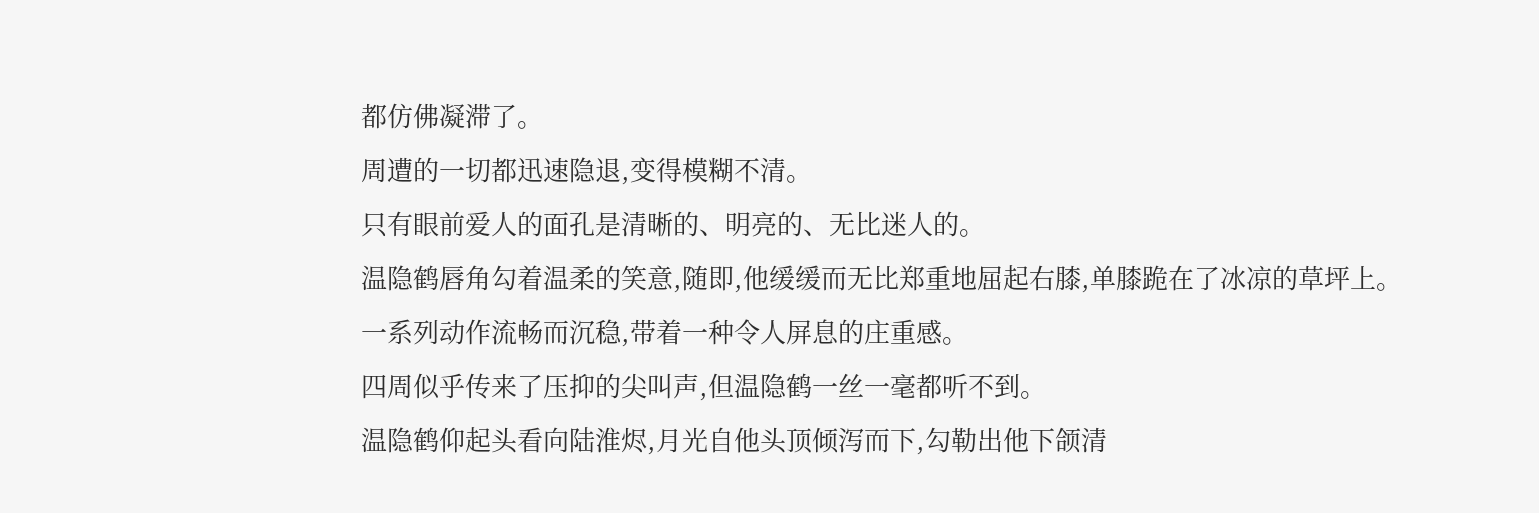都仿佛凝滞了。
周遭的一切都迅速隐退,变得模糊不清。
只有眼前爱人的面孔是清晰的、明亮的、无比迷人的。
温隐鹤唇角勾着温柔的笑意,随即,他缓缓而无比郑重地屈起右膝,单膝跪在了冰凉的草坪上。
一系列动作流畅而沉稳,带着一种令人屏息的庄重感。
四周似乎传来了压抑的尖叫声,但温隐鹤一丝一毫都听不到。
温隐鹤仰起头看向陆淮烬,月光自他头顶倾泻而下,勾勒出他下颌清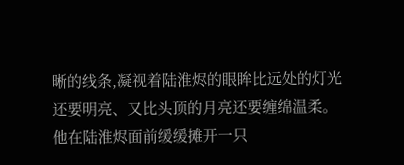晰的线条,凝视着陆淮烬的眼眸比远处的灯光还要明亮、又比头顶的月亮还要缠绵温柔。
他在陆淮烬面前缓缓摊开一只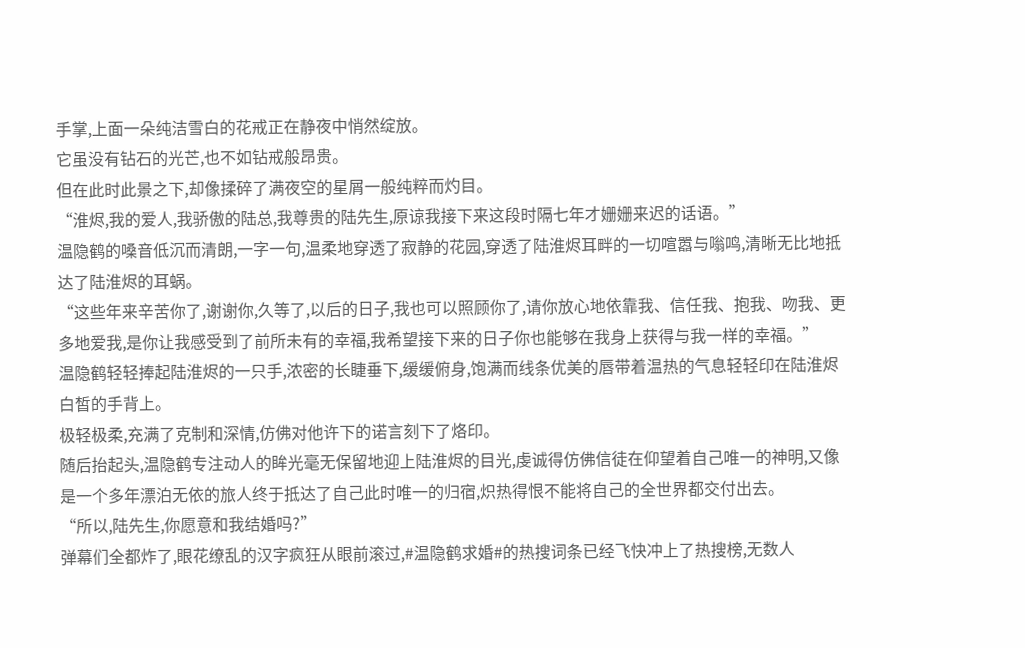手掌,上面一朵纯洁雪白的花戒正在静夜中悄然绽放。
它虽没有钻石的光芒,也不如钻戒般昂贵。
但在此时此景之下,却像揉碎了满夜空的星屑一般纯粹而灼目。
“淮烬,我的爱人,我骄傲的陆总,我尊贵的陆先生,原谅我接下来这段时隔七年才姗姗来迟的话语。”
温隐鹤的嗓音低沉而清朗,一字一句,温柔地穿透了寂静的花园,穿透了陆淮烬耳畔的一切喧嚣与嗡鸣,清晰无比地抵达了陆淮烬的耳蜗。
“这些年来辛苦你了,谢谢你,久等了,以后的日子,我也可以照顾你了,请你放心地依靠我、信任我、抱我、吻我、更多地爱我,是你让我感受到了前所未有的幸福,我希望接下来的日子你也能够在我身上获得与我一样的幸福。”
温隐鹤轻轻捧起陆淮烬的一只手,浓密的长睫垂下,缓缓俯身,饱满而线条优美的唇带着温热的气息轻轻印在陆淮烬白皙的手背上。
极轻极柔,充满了克制和深情,仿佛对他许下的诺言刻下了烙印。
随后抬起头,温隐鹤专注动人的眸光毫无保留地迎上陆淮烬的目光,虔诚得仿佛信徒在仰望着自己唯一的神明,又像是一个多年漂泊无依的旅人终于抵达了自己此时唯一的归宿,炽热得恨不能将自己的全世界都交付出去。
“所以,陆先生,你愿意和我结婚吗?”
弹幕们全都炸了,眼花缭乱的汉字疯狂从眼前滚过,#温隐鹤求婚#的热搜词条已经飞快冲上了热搜榜,无数人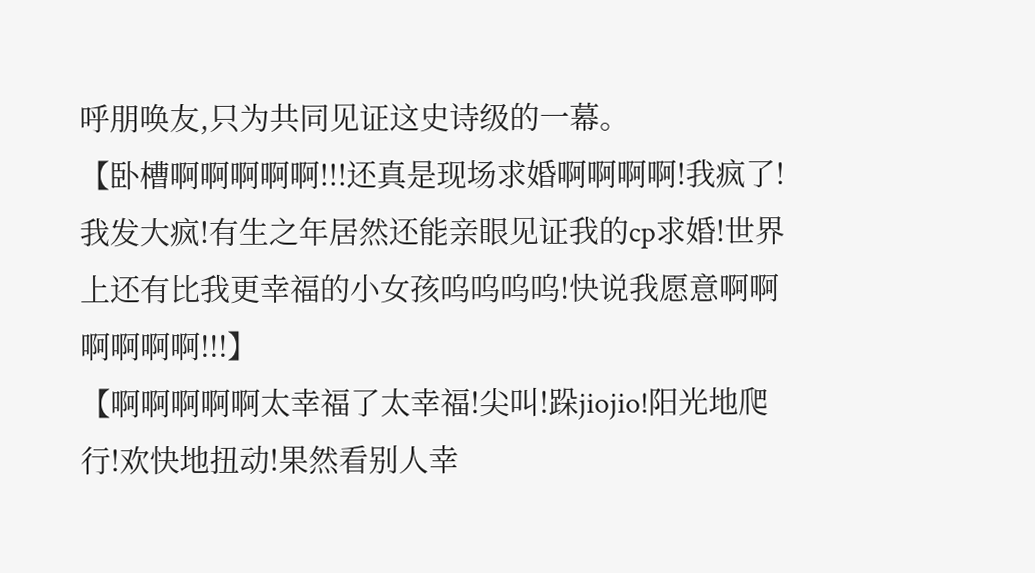呼朋唤友,只为共同见证这史诗级的一幕。
【卧槽啊啊啊啊啊!!!还真是现场求婚啊啊啊啊!我疯了!我发大疯!有生之年居然还能亲眼见证我的cp求婚!世界上还有比我更幸福的小女孩呜呜呜呜!快说我愿意啊啊啊啊啊啊!!!】
【啊啊啊啊啊太幸福了太幸福!尖叫!跺jiojio!阳光地爬行!欢快地扭动!果然看别人幸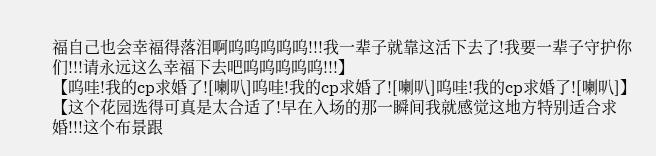福自己也会幸福得落泪啊呜呜呜呜呜!!!我一辈子就靠这活下去了!我要一辈子守护你们!!!请永远这么幸福下去吧呜呜呜呜呜!!!】
【呜哇!我的cp求婚了![喇叭]呜哇!我的cp求婚了![喇叭]呜哇!我的cp求婚了![喇叭]】
【这个花园选得可真是太合适了!早在入场的那一瞬间我就感觉这地方特别适合求婚!!!这个布景跟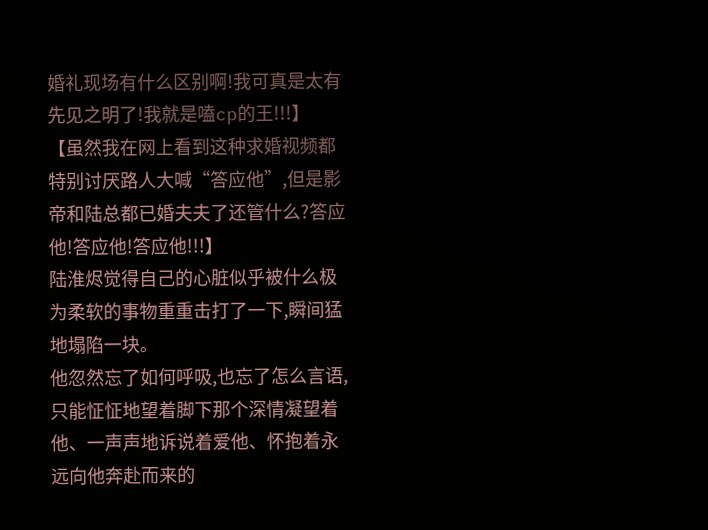婚礼现场有什么区别啊!我可真是太有先见之明了!我就是嗑cp的王!!!】
【虽然我在网上看到这种求婚视频都特别讨厌路人大喊“答应他”,但是影帝和陆总都已婚夫夫了还管什么?答应他!答应他!答应他!!!】
陆淮烬觉得自己的心脏似乎被什么极为柔软的事物重重击打了一下,瞬间猛地塌陷一块。
他忽然忘了如何呼吸,也忘了怎么言语,只能怔怔地望着脚下那个深情凝望着他、一声声地诉说着爱他、怀抱着永远向他奔赴而来的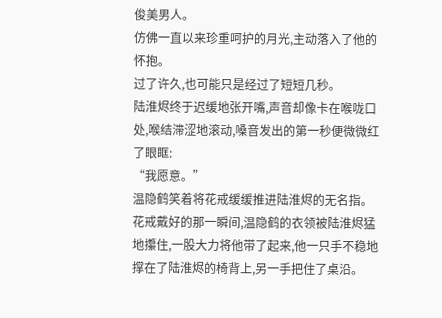俊美男人。
仿佛一直以来珍重呵护的月光,主动落入了他的怀抱。
过了许久,也可能只是经过了短短几秒。
陆淮烬终于迟缓地张开嘴,声音却像卡在喉咙口处,喉结滞涩地滚动,嗓音发出的第一秒便微微红了眼眶:
“我愿意。”
温隐鹤笑着将花戒缓缓推进陆淮烬的无名指。
花戒戴好的那一瞬间,温隐鹤的衣领被陆淮烬猛地攥住,一股大力将他带了起来,他一只手不稳地撑在了陆淮烬的椅背上,另一手把住了桌沿。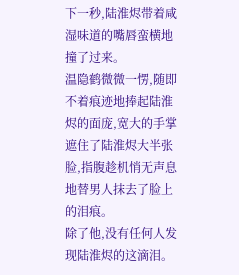下一秒,陆淮烬带着咸湿味道的嘴唇蛮横地撞了过来。
温隐鹤微微一愣,随即不着痕迹地捧起陆淮烬的面庞,宽大的手掌遮住了陆淮烬大半张脸,指腹趁机悄无声息地替男人抹去了脸上的泪痕。
除了他,没有任何人发现陆淮烬的这滴泪。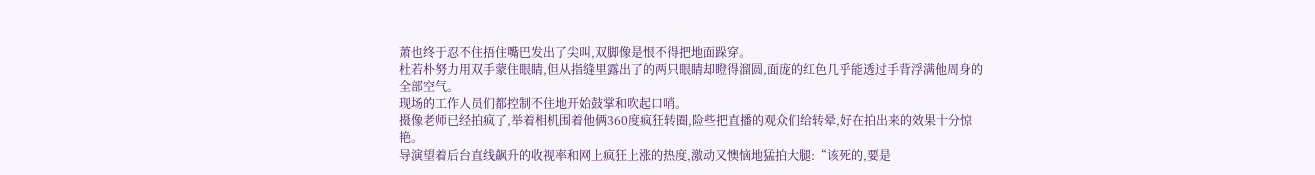萧也终于忍不住捂住嘴巴发出了尖叫,双脚像是恨不得把地面跺穿。
杜若朴努力用双手蒙住眼睛,但从指缝里露出了的两只眼睛却瞪得溜圆,面庞的红色几乎能透过手背浮满他周身的全部空气。
现场的工作人员们都控制不住地开始鼓掌和吹起口哨。
摄像老师已经拍疯了,举着相机围着他俩360度疯狂转圈,险些把直播的观众们给转晕,好在拍出来的效果十分惊艳。
导演望着后台直线飙升的收视率和网上疯狂上涨的热度,激动又懊恼地猛拍大腿:“该死的,要是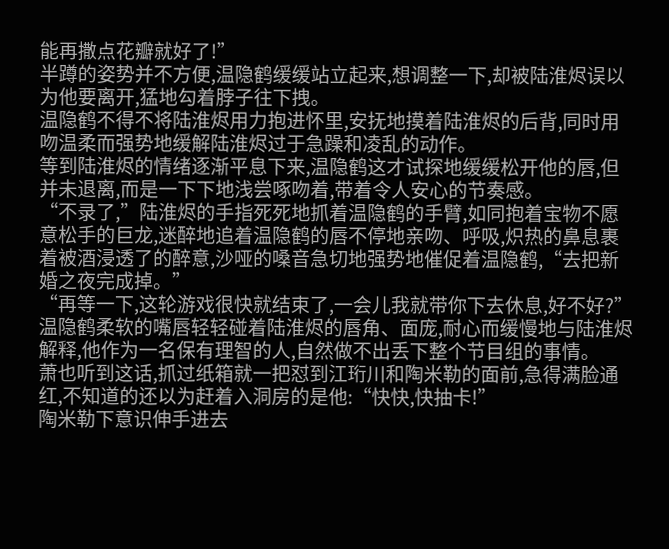能再撒点花瓣就好了!”
半蹲的姿势并不方便,温隐鹤缓缓站立起来,想调整一下,却被陆淮烬误以为他要离开,猛地勾着脖子往下拽。
温隐鹤不得不将陆淮烬用力抱进怀里,安抚地摸着陆淮烬的后背,同时用吻温柔而强势地缓解陆淮烬过于急躁和凌乱的动作。
等到陆淮烬的情绪逐渐平息下来,温隐鹤这才试探地缓缓松开他的唇,但并未退离,而是一下下地浅尝啄吻着,带着令人安心的节奏感。
“不录了,”陆淮烬的手指死死地抓着温隐鹤的手臂,如同抱着宝物不愿意松手的巨龙,迷醉地追着温隐鹤的唇不停地亲吻、呼吸,炽热的鼻息裹着被酒浸透了的醉意,沙哑的嗓音急切地强势地催促着温隐鹤,“去把新婚之夜完成掉。”
“再等一下,这轮游戏很快就结束了,一会儿我就带你下去休息,好不好?”温隐鹤柔软的嘴唇轻轻碰着陆淮烬的唇角、面庞,耐心而缓慢地与陆淮烬解释,他作为一名保有理智的人,自然做不出丢下整个节目组的事情。
萧也听到这话,抓过纸箱就一把怼到江珩川和陶米勒的面前,急得满脸通红,不知道的还以为赶着入洞房的是他:“快快,快抽卡!”
陶米勒下意识伸手进去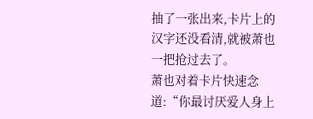抽了一张出来,卡片上的汉字还没看清,就被萧也一把抢过去了。
萧也对着卡片快速念道:“你最讨厌爱人身上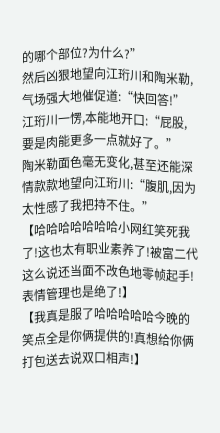的哪个部位?为什么?”
然后凶狠地望向江珩川和陶米勒,气场强大地催促道:“快回答!”
江珩川一愣,本能地开口:“屁股,要是肉能更多一点就好了。”
陶米勒面色毫无变化,甚至还能深情款款地望向江珩川:“腹肌,因为太性感了我把持不住。”
【哈哈哈哈哈哈哈小网红笑死我了!这也太有职业素养了!被富二代这么说还当面不改色地零帧起手!表情管理也是绝了!】
【我真是服了哈哈哈哈哈今晚的笑点全是你俩提供的!真想给你俩打包送去说双口相声!】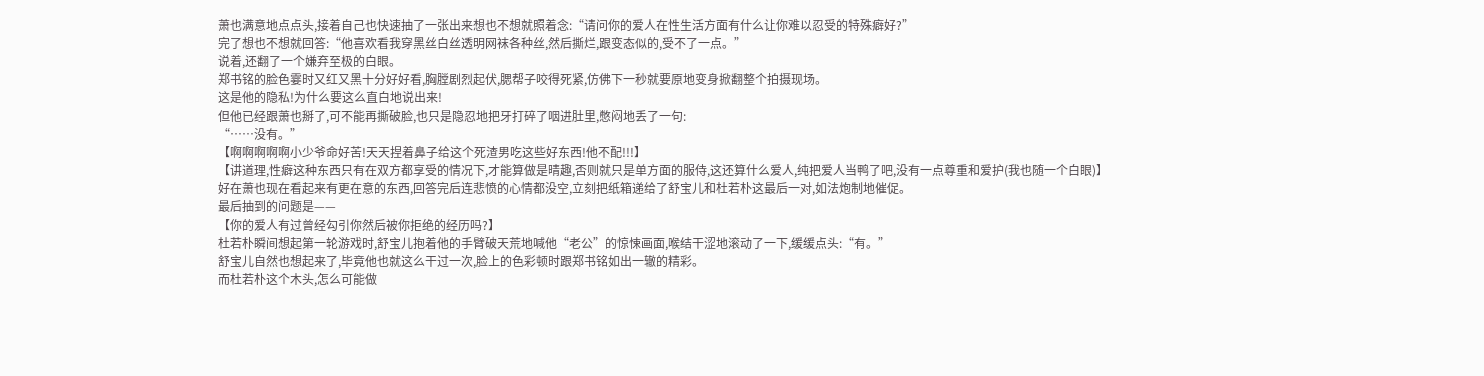萧也满意地点点头,接着自己也快速抽了一张出来想也不想就照着念:“请问你的爱人在性生活方面有什么让你难以忍受的特殊癖好?”
完了想也不想就回答:“他喜欢看我穿黑丝白丝透明网袜各种丝,然后撕烂,跟变态似的,受不了一点。”
说着,还翻了一个嫌弃至极的白眼。
郑书铭的脸色霎时又红又黑十分好好看,胸膛剧烈起伏,腮帮子咬得死紧,仿佛下一秒就要原地变身掀翻整个拍摄现场。
这是他的隐私!为什么要这么直白地说出来!
但他已经跟萧也掰了,可不能再撕破脸,也只是隐忍地把牙打碎了咽进肚里,憋闷地丢了一句:
“……没有。”
【啊啊啊啊啊小少爷命好苦!天天捏着鼻子给这个死渣男吃这些好东西!他不配!!!】
【讲道理,性癖这种东西只有在双方都享受的情况下,才能算做是晴趣,否则就只是单方面的服侍,这还算什么爱人,纯把爱人当鸭了吧,没有一点尊重和爱护(我也随一个白眼)】
好在萧也现在看起来有更在意的东西,回答完后连悲愤的心情都没空,立刻把纸箱递给了舒宝儿和杜若朴这最后一对,如法炮制地催促。
最后抽到的问题是——
【你的爱人有过曾经勾引你然后被你拒绝的经历吗?】
杜若朴瞬间想起第一轮游戏时,舒宝儿抱着他的手臂破天荒地喊他“老公”的惊悚画面,喉结干涩地滚动了一下,缓缓点头:“有。”
舒宝儿自然也想起来了,毕竟他也就这么干过一次,脸上的色彩顿时跟郑书铭如出一辙的精彩。
而杜若朴这个木头,怎么可能做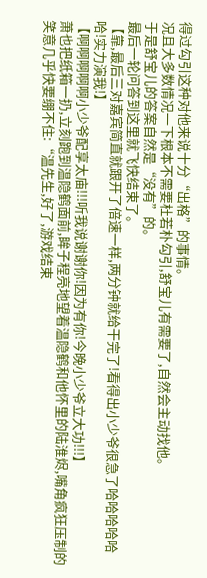得过勾引这种对他来说十分“出格”的事情。
况且大多数情况一下根本不需要杜若朴勾引,舒宝儿有需要了,自然会主动找他。
于是舒宝儿的答案自然是“没有”的。
最后一轮问答到这里就飞快结束了。
【靠,最后三对嘉宾简直就跟开了倍速一样,两分钟就给干完了!看得出小少爷很急了哈哈哈哈哈哈!实力演我!】
【啊啊啊啊啊小少爷配享太庙!!!听我说谢谢你!因为有你!今晚小少爷立大功!!!】
萧也把纸箱一扔,立刻跑到温隐鹤面前,眸子程亮地望着温隐鹤和他怀里的陆淮烬,嘴角疯狂压制的笑意几乎快要绷不住:“温先生,好了,游戏结束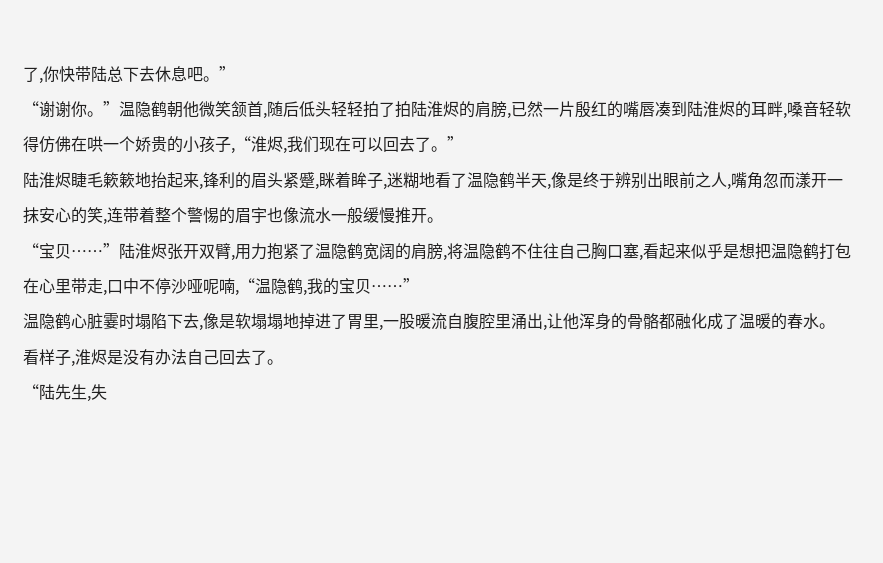了,你快带陆总下去休息吧。”
“谢谢你。”温隐鹤朝他微笑颔首,随后低头轻轻拍了拍陆淮烬的肩膀,已然一片殷红的嘴唇凑到陆淮烬的耳畔,嗓音轻软得仿佛在哄一个娇贵的小孩子,“淮烬,我们现在可以回去了。”
陆淮烬睫毛簌簌地抬起来,锋利的眉头紧蹙,眯着眸子,迷糊地看了温隐鹤半天,像是终于辨别出眼前之人,嘴角忽而漾开一抹安心的笑,连带着整个警惕的眉宇也像流水一般缓慢推开。
“宝贝……”陆淮烬张开双臂,用力抱紧了温隐鹤宽阔的肩膀,将温隐鹤不住往自己胸口塞,看起来似乎是想把温隐鹤打包在心里带走,口中不停沙哑呢喃,“温隐鹤,我的宝贝……”
温隐鹤心脏霎时塌陷下去,像是软塌塌地掉进了胃里,一股暖流自腹腔里涌出,让他浑身的骨骼都融化成了温暖的春水。
看样子,淮烬是没有办法自己回去了。
“陆先生,失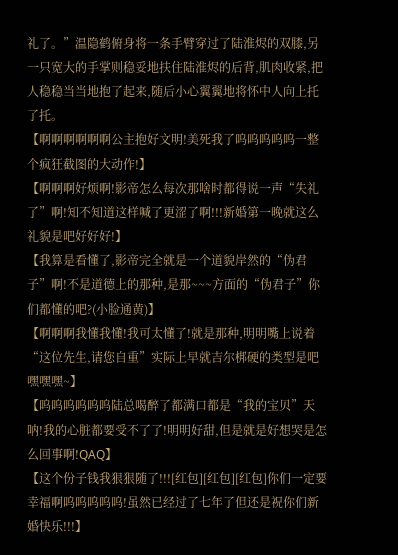礼了。”温隐鹤俯身将一条手臂穿过了陆淮烬的双膝,另一只宽大的手掌则稳妥地扶住陆淮烬的后背,肌肉收紧,把人稳稳当当地抱了起来,随后小心翼翼地将怀中人向上托了托。
【啊啊啊啊啊啊公主抱好文明!美死我了呜呜呜呜呜一整个疯狂截图的大动作!】
【啊啊啊好烦啊!影帝怎么每次那啥时都得说一声“失礼了”啊!知不知道这样喊了更涩了啊!!!新婚第一晚就这么礼貌是吧好好好!】
【我算是看懂了,影帝完全就是一个道貌岸然的“伪君子”啊!不是道德上的那种,是那~~~方面的“伪君子”你们都懂的吧?(小脸通黄)】
【啊啊啊我懂我懂!我可太懂了!就是那种,明明嘴上说着“这位先生,请您自重”实际上早就吉尔梆硬的类型是吧嘿嘿嘿~】
【呜呜呜呜呜呜陆总喝醉了都满口都是“我的宝贝”天呐!我的心脏都要受不了了!明明好甜,但是就是好想哭是怎么回事啊!QAQ】
【这个份子钱我狠狠随了!!![红包][红包][红包]你们一定要幸福啊呜呜呜呜呜!虽然已经过了七年了但还是祝你们新婚快乐!!!】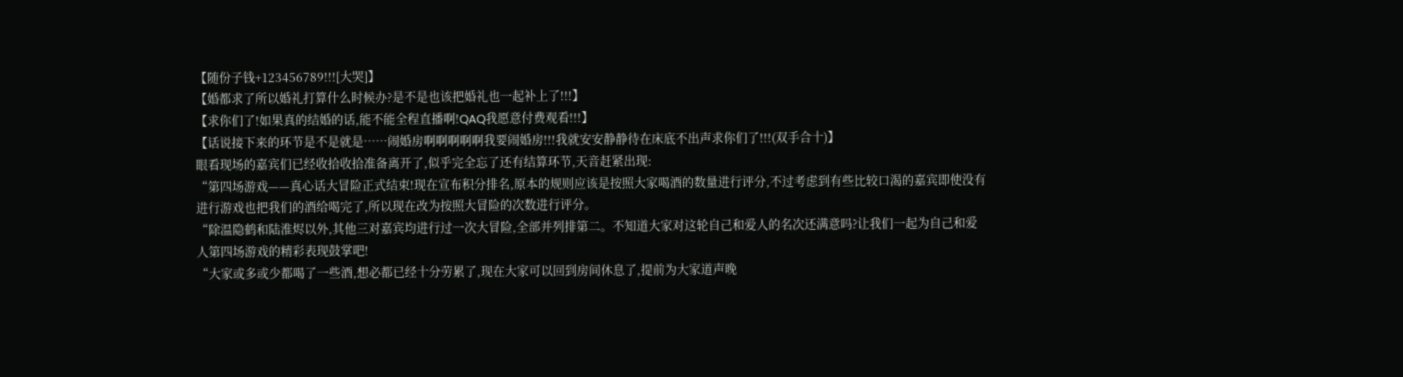【随份子钱+123456789!!![大哭]】
【婚都求了所以婚礼打算什么时候办?是不是也该把婚礼也一起补上了!!!】
【求你们了!如果真的结婚的话,能不能全程直播啊!QAQ我愿意付费观看!!!】
【话说接下来的环节是不是就是……闹婚房啊啊啊啊啊我要闹婚房!!!我就安安静静待在床底不出声求你们了!!!(双手合十)】
眼看现场的嘉宾们已经收拾收拾准备离开了,似乎完全忘了还有结算环节,天音赶紧出现:
“第四场游戏——真心话大冒险正式结束!现在宣布积分排名,原本的规则应该是按照大家喝酒的数量进行评分,不过考虑到有些比较口渴的嘉宾即使没有进行游戏也把我们的酒给喝完了,所以现在改为按照大冒险的次数进行评分。
“除温隐鹤和陆淮烬以外,其他三对嘉宾均进行过一次大冒险,全部并列排第二。不知道大家对这轮自己和爱人的名次还满意吗?让我们一起为自己和爱人第四场游戏的精彩表现鼓掌吧!
“大家或多或少都喝了一些酒,想必都已经十分劳累了,现在大家可以回到房间休息了,提前为大家道声晚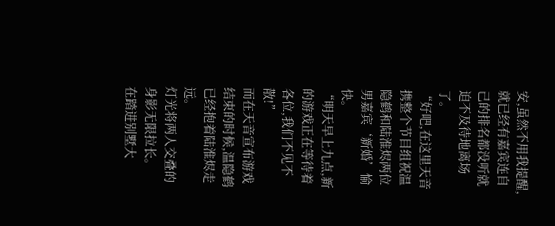安,虽然不用我提醒,就已经有嘉宾连自己的排名都没听就迫不及待地离场了。
“好吧,在这里天音携整个节目组祝温隐鹤和陆淮烬两位男嘉宾‘新婚’愉快。
“明天早上九点,新的游戏正在等待着各位,我们不见不散!”
而在天音宣布游戏结束的时候,温隐鹤已经抱着陆淮烬走远。
灯光将两人交叠的身影无限拉长。
在踏进别墅大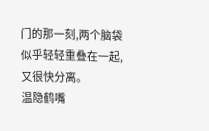门的那一刻,两个脑袋似乎轻轻重叠在一起,又很快分离。
温隐鹤嘴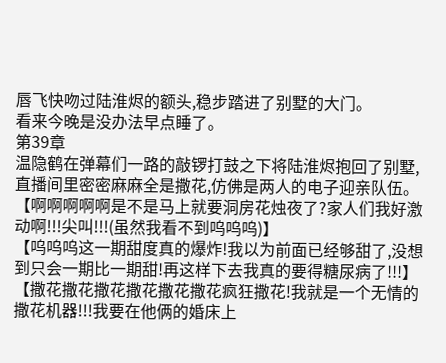唇飞快吻过陆淮烬的额头,稳步踏进了别墅的大门。
看来今晚是没办法早点睡了。
第39章
温隐鹤在弹幕们一路的敲锣打鼓之下将陆淮烬抱回了别墅,直播间里密密麻麻全是撒花,仿佛是两人的电子迎亲队伍。
【啊啊啊啊啊是不是马上就要洞房花烛夜了?家人们我好激动啊!!!尖叫!!!(虽然我看不到呜呜呜)】
【呜呜呜这一期甜度真的爆炸!我以为前面已经够甜了,没想到只会一期比一期甜!再这样下去我真的要得糖尿病了!!!】
【撒花撒花撒花撒花撒花撒花疯狂撒花!我就是一个无情的撒花机器!!!我要在他俩的婚床上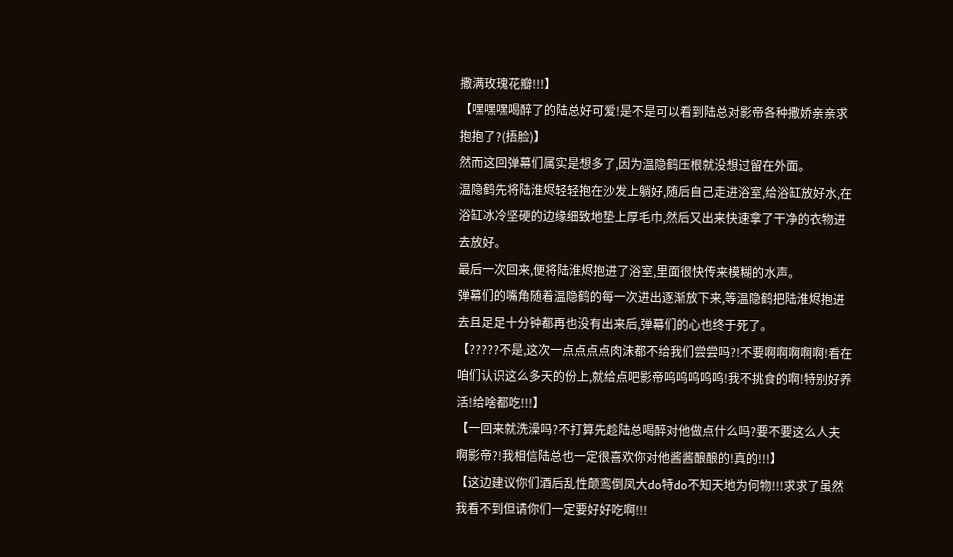撒满玫瑰花瓣!!!】
【嘿嘿嘿喝醉了的陆总好可爱!是不是可以看到陆总对影帝各种撒娇亲亲求抱抱了?(捂脸)】
然而这回弹幕们属实是想多了,因为温隐鹤压根就没想过留在外面。
温隐鹤先将陆淮烬轻轻抱在沙发上躺好,随后自己走进浴室,给浴缸放好水,在浴缸冰冷坚硬的边缘细致地垫上厚毛巾,然后又出来快速拿了干净的衣物进去放好。
最后一次回来,便将陆淮烬抱进了浴室,里面很快传来模糊的水声。
弹幕们的嘴角随着温隐鹤的每一次进出逐渐放下来,等温隐鹤把陆淮烬抱进去且足足十分钟都再也没有出来后,弹幕们的心也终于死了。
【?????不是,这次一点点点点肉沫都不给我们尝尝吗?!不要啊啊啊啊啊!看在咱们认识这么多天的份上,就给点吧影帝呜呜呜呜呜!我不挑食的啊!特别好养活!给啥都吃!!!】
【一回来就洗澡吗?不打算先趁陆总喝醉对他做点什么吗?要不要这么人夫啊影帝?!我相信陆总也一定很喜欢你对他酱酱酿酿的!真的!!!】
【这边建议你们酒后乱性颠鸾倒凤大do特do不知天地为何物!!!求求了虽然我看不到但请你们一定要好好吃啊!!!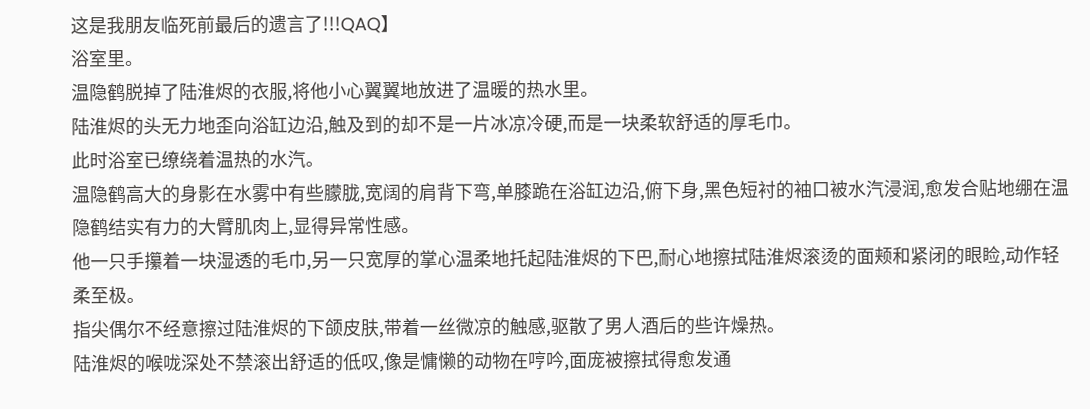这是我朋友临死前最后的遗言了!!!QAQ】
浴室里。
温隐鹤脱掉了陆淮烬的衣服,将他小心翼翼地放进了温暖的热水里。
陆淮烬的头无力地歪向浴缸边沿,触及到的却不是一片冰凉冷硬,而是一块柔软舒适的厚毛巾。
此时浴室已缭绕着温热的水汽。
温隐鹤高大的身影在水雾中有些朦胧,宽阔的肩背下弯,单膝跪在浴缸边沿,俯下身,黑色短衬的袖口被水汽浸润,愈发合贴地绷在温隐鹤结实有力的大臂肌肉上,显得异常性感。
他一只手攥着一块湿透的毛巾,另一只宽厚的掌心温柔地托起陆淮烬的下巴,耐心地擦拭陆淮烬滚烫的面颊和紧闭的眼睑,动作轻柔至极。
指尖偶尔不经意擦过陆淮烬的下颌皮肤,带着一丝微凉的触感,驱散了男人酒后的些许燥热。
陆淮烬的喉咙深处不禁滚出舒适的低叹,像是慵懒的动物在哼吟,面庞被擦拭得愈发通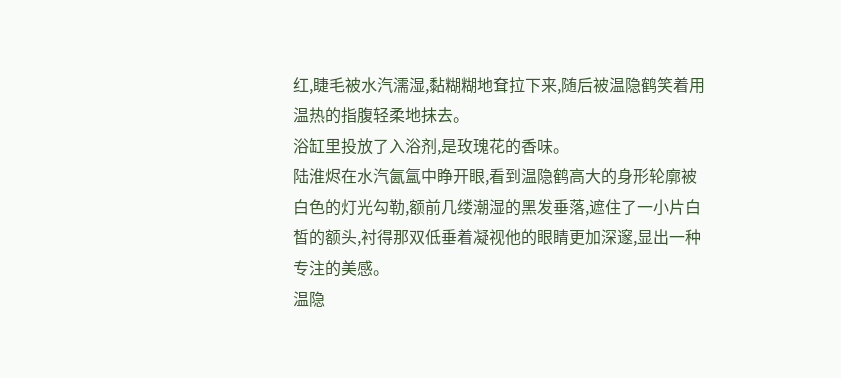红,睫毛被水汽濡湿,黏糊糊地耷拉下来,随后被温隐鹤笑着用温热的指腹轻柔地抹去。
浴缸里投放了入浴剂,是玫瑰花的香味。
陆淮烬在水汽氤氲中睁开眼,看到温隐鹤高大的身形轮廓被白色的灯光勾勒,额前几缕潮湿的黑发垂落,遮住了一小片白皙的额头,衬得那双低垂着凝视他的眼睛更加深邃,显出一种专注的美感。
温隐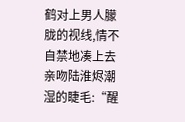鹤对上男人朦胧的视线,情不自禁地凑上去亲吻陆淮烬潮湿的睫毛:“醒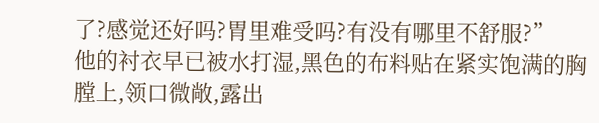了?感觉还好吗?胃里难受吗?有没有哪里不舒服?”
他的衬衣早已被水打湿,黑色的布料贴在紧实饱满的胸膛上,领口微敞,露出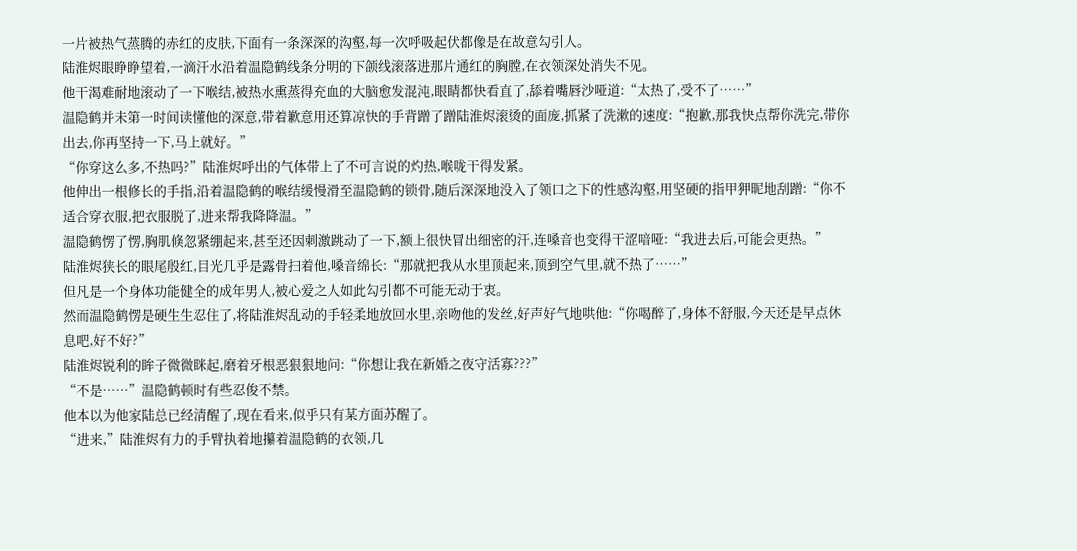一片被热气蒸腾的赤红的皮肤,下面有一条深深的沟壑,每一次呼吸起伏都像是在故意勾引人。
陆淮烬眼睁睁望着,一滴汗水沿着温隐鹤线条分明的下颌线滚落进那片通红的胸膛,在衣领深处消失不见。
他干渴难耐地滚动了一下喉结,被热水熏蒸得充血的大脑愈发混沌,眼睛都快看直了,舔着嘴唇沙哑道:“太热了,受不了……”
温隐鹤并未第一时间读懂他的深意,带着歉意用还算凉快的手背蹭了蹭陆淮烬滚烫的面庞,抓紧了洗漱的速度:“抱歉,那我快点帮你洗完,带你出去,你再坚持一下,马上就好。”
“你穿这么多,不热吗?”陆淮烬呼出的气体带上了不可言说的灼热,喉咙干得发紧。
他伸出一根修长的手指,沿着温隐鹤的喉结缓慢滑至温隐鹤的锁骨,随后深深地没入了领口之下的性感沟壑,用坚硬的指甲狎昵地刮蹭:“你不适合穿衣服,把衣服脱了,进来帮我降降温。”
温隐鹤愣了愣,胸肌倏忽紧绷起来,甚至还因刺激跳动了一下,额上很快冒出细密的汗,连嗓音也变得干涩喑哑:“我进去后,可能会更热。”
陆淮烬狭长的眼尾殷红,目光几乎是露骨扫着他,嗓音绵长:“那就把我从水里顶起来,顶到空气里,就不热了……”
但凡是一个身体功能健全的成年男人,被心爱之人如此勾引都不可能无动于衷。
然而温隐鹤愣是硬生生忍住了,将陆淮烬乱动的手轻柔地放回水里,亲吻他的发丝,好声好气地哄他:“你喝醉了,身体不舒服,今天还是早点休息吧,好不好?”
陆淮烬锐利的眸子微微眯起,磨着牙根恶狠狠地问:“你想让我在新婚之夜守活寡???”
“不是……”温隐鹤顿时有些忍俊不禁。
他本以为他家陆总已经清醒了,现在看来,似乎只有某方面苏醒了。
“进来,”陆淮烬有力的手臂执着地攥着温隐鹤的衣领,几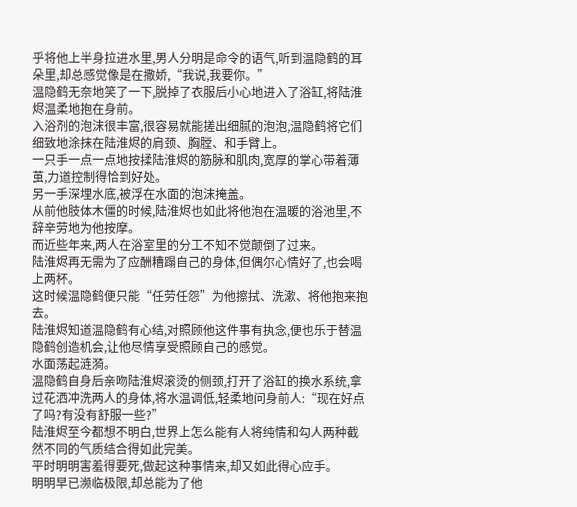乎将他上半身拉进水里,男人分明是命令的语气,听到温隐鹤的耳朵里,却总感觉像是在撒娇,“我说,我要你。”
温隐鹤无奈地笑了一下,脱掉了衣服后小心地进入了浴缸,将陆淮烬温柔地抱在身前。
入浴剂的泡沫很丰富,很容易就能搓出细腻的泡泡,温隐鹤将它们细致地涂抹在陆淮烬的肩颈、胸膛、和手臂上。
一只手一点一点地按揉陆淮烬的筋脉和肌肉,宽厚的掌心带着薄茧,力道控制得恰到好处。
另一手深埋水底,被浮在水面的泡沫掩盖。
从前他肢体木僵的时候,陆淮烬也如此将他泡在温暖的浴池里,不辞辛劳地为他按摩。
而近些年来,两人在浴室里的分工不知不觉颠倒了过来。
陆淮烬再无需为了应酬糟蹋自己的身体,但偶尔心情好了,也会喝上两杯。
这时候温隐鹤便只能“任劳任怨”为他擦拭、洗漱、将他抱来抱去。
陆淮烬知道温隐鹤有心结,对照顾他这件事有执念,便也乐于替温隐鹤创造机会,让他尽情享受照顾自己的感觉。
水面荡起涟漪。
温隐鹤自身后亲吻陆淮烬滚烫的侧颈,打开了浴缸的换水系统,拿过花洒冲洗两人的身体,将水温调低,轻柔地问身前人:“现在好点了吗?有没有舒服一些?”
陆淮烬至今都想不明白,世界上怎么能有人将纯情和勾人两种截然不同的气质结合得如此完美。
平时明明害羞得要死,做起这种事情来,却又如此得心应手。
明明早已濒临极限,却总能为了他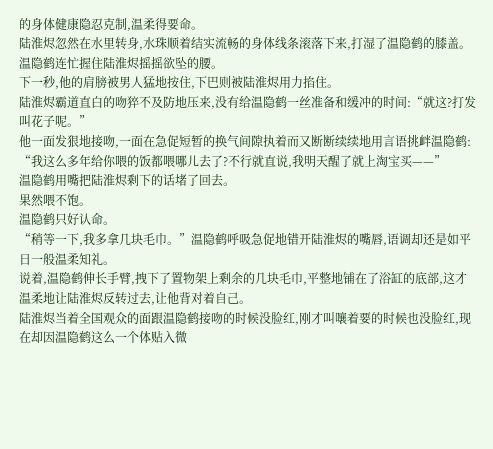的身体健康隐忍克制,温柔得要命。
陆淮烬忽然在水里转身,水珠顺着结实流畅的身体线条滚落下来,打湿了温隐鹤的膝盖。
温隐鹤连忙握住陆淮烬摇摇欲坠的腰。
下一秒,他的肩膀被男人猛地按住,下巴则被陆淮烬用力掐住。
陆淮烬霸道直白的吻猝不及防地压来,没有给温隐鹤一丝准备和缓冲的时间:“就这?打发叫花子呢。”
他一面发狠地接吻,一面在急促短暂的换气间隙执着而又断断续续地用言语挑衅温隐鹤:
“我这么多年给你喂的饭都喂哪儿去了?不行就直说,我明天醒了就上淘宝买——”
温隐鹤用嘴把陆淮烬剩下的话堵了回去。
果然喂不饱。
温隐鹤只好认命。
“稍等一下,我多拿几块毛巾。”温隐鹤呼吸急促地错开陆淮烬的嘴唇,语调却还是如平日一般温柔知礼。
说着,温隐鹤伸长手臂,拽下了置物架上剩余的几块毛巾,平整地铺在了浴缸的底部,这才温柔地让陆淮烬反转过去,让他背对着自己。
陆淮烬当着全国观众的面跟温隐鹤接吻的时候没脸红,刚才叫嚷着要的时候也没脸红,现在却因温隐鹤这么一个体贴入微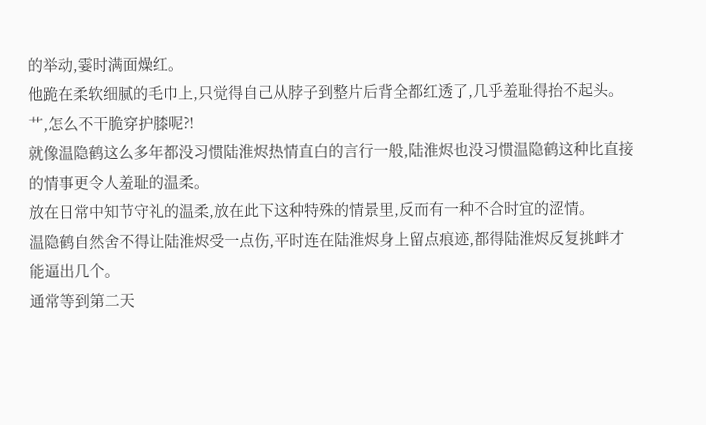的举动,霎时满面燥红。
他跪在柔软细腻的毛巾上,只觉得自己从脖子到整片后背全都红透了,几乎羞耻得抬不起头。
艹,怎么不干脆穿护膝呢?!
就像温隐鹤这么多年都没习惯陆淮烬热情直白的言行一般,陆淮烬也没习惯温隐鹤这种比直接的情事更令人羞耻的温柔。
放在日常中知节守礼的温柔,放在此下这种特殊的情景里,反而有一种不合时宜的涩情。
温隐鹤自然舍不得让陆淮烬受一点伤,平时连在陆淮烬身上留点痕迹,都得陆淮烬反复挑衅才能逼出几个。
通常等到第二天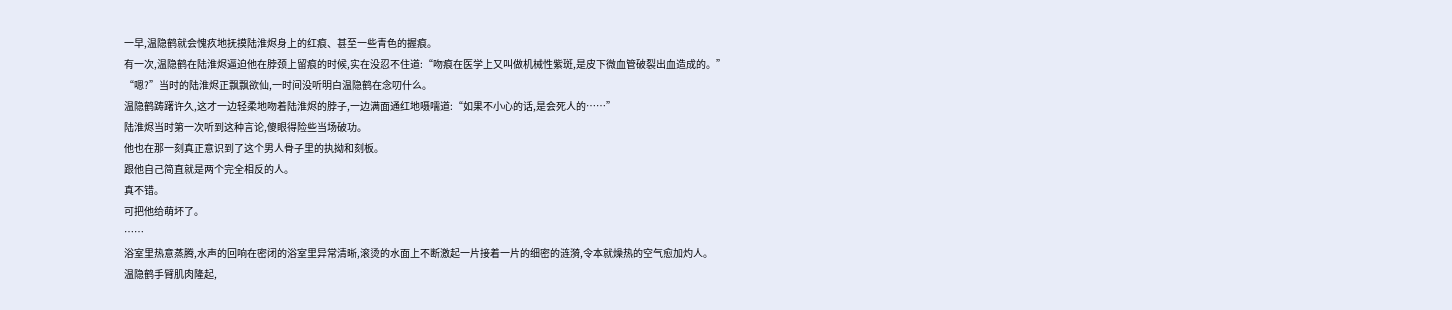一早,温隐鹤就会愧疚地抚摸陆淮烬身上的红痕、甚至一些青色的握痕。
有一次,温隐鹤在陆淮烬逼迫他在脖颈上留痕的时候,实在没忍不住道:“吻痕在医学上又叫做机械性紫斑,是皮下微血管破裂出血造成的。”
“嗯?”当时的陆淮烬正飘飘欲仙,一时间没听明白温隐鹤在念叨什么。
温隐鹤踌躇许久,这才一边轻柔地吻着陆淮烬的脖子,一边满面通红地嗫嚅道:“如果不小心的话,是会死人的……”
陆淮烬当时第一次听到这种言论,傻眼得险些当场破功。
他也在那一刻真正意识到了这个男人骨子里的执拗和刻板。
跟他自己简直就是两个完全相反的人。
真不错。
可把他给萌坏了。
……
浴室里热意蒸腾,水声的回响在密闭的浴室里异常清晰,滚烫的水面上不断激起一片接着一片的细密的涟漪,令本就燥热的空气愈加灼人。
温隐鹤手臂肌肉隆起,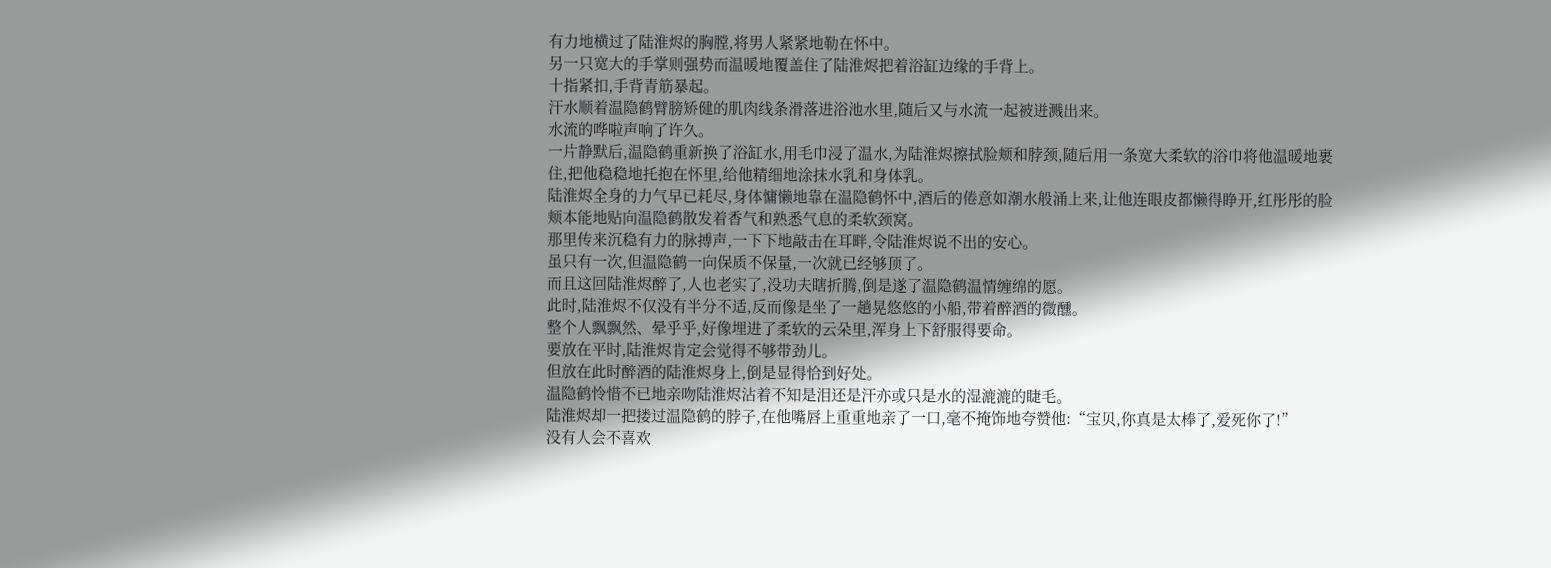有力地横过了陆淮烬的胸膛,将男人紧紧地勒在怀中。
另一只宽大的手掌则强势而温暖地覆盖住了陆淮烬把着浴缸边缘的手背上。
十指紧扣,手背青筋暴起。
汗水顺着温隐鹤臂膀矫健的肌肉线条滑落进浴池水里,随后又与水流一起被迸溅出来。
水流的哗啦声响了许久。
一片静默后,温隐鹤重新换了浴缸水,用毛巾浸了温水,为陆淮烬擦拭脸颊和脖颈,随后用一条宽大柔软的浴巾将他温暖地裹住,把他稳稳地托抱在怀里,给他精细地涂抹水乳和身体乳。
陆淮烬全身的力气早已耗尽,身体慵懒地靠在温隐鹤怀中,酒后的倦意如潮水般涌上来,让他连眼皮都懒得睁开,红彤彤的脸颊本能地贴向温隐鹤散发着香气和熟悉气息的柔软颈窝。
那里传来沉稳有力的脉搏声,一下下地敲击在耳畔,令陆淮烬说不出的安心。
虽只有一次,但温隐鹤一向保质不保量,一次就已经够顶了。
而且这回陆淮烬醉了,人也老实了,没功夫瞎折腾,倒是遂了温隐鹤温情缠绵的愿。
此时,陆淮烬不仅没有半分不适,反而像是坐了一趟晃悠悠的小船,带着醉酒的微醺。
整个人飘飘然、晕乎乎,好像埋进了柔软的云朵里,浑身上下舒服得要命。
要放在平时,陆淮烬肯定会觉得不够带劲儿。
但放在此时醉酒的陆淮烬身上,倒是显得恰到好处。
温隐鹤怜惜不已地亲吻陆淮烬沾着不知是泪还是汗亦或只是水的湿漉漉的睫毛。
陆淮烬却一把搂过温隐鹤的脖子,在他嘴唇上重重地亲了一口,毫不掩饰地夸赞他:“宝贝,你真是太棒了,爱死你了!”
没有人会不喜欢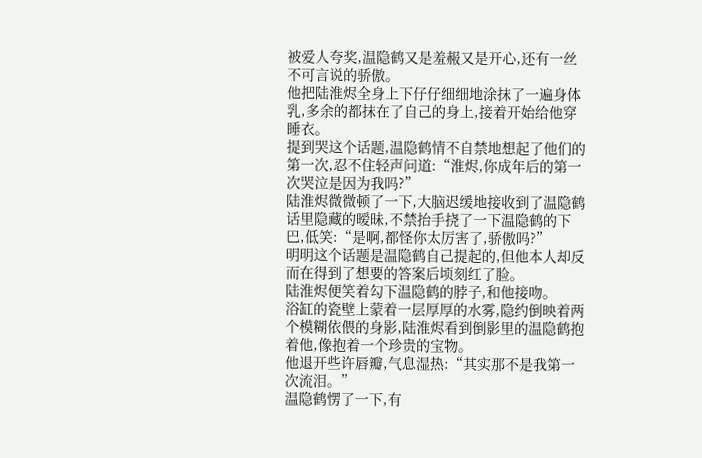被爱人夸奖,温隐鹤又是羞赧又是开心,还有一丝不可言说的骄傲。
他把陆淮烬全身上下仔仔细细地涂抹了一遍身体乳,多余的都抹在了自己的身上,接着开始给他穿睡衣。
提到哭这个话题,温隐鹤情不自禁地想起了他们的第一次,忍不住轻声问道:“淮烬,你成年后的第一次哭泣是因为我吗?”
陆淮烬微微顿了一下,大脑迟缓地接收到了温隐鹤话里隐藏的暧昧,不禁抬手挠了一下温隐鹤的下巴,低笑:“是啊,都怪你太厉害了,骄傲吗?”
明明这个话题是温隐鹤自己提起的,但他本人却反而在得到了想要的答案后顷刻红了脸。
陆淮烬便笑着勾下温隐鹤的脖子,和他接吻。
浴缸的瓷壁上蒙着一层厚厚的水雾,隐约倒映着两个模糊依偎的身影,陆淮烬看到倒影里的温隐鹤抱着他,像抱着一个珍贵的宝物。
他退开些许唇瓣,气息湿热:“其实那不是我第一次流泪。”
温隐鹤愣了一下,有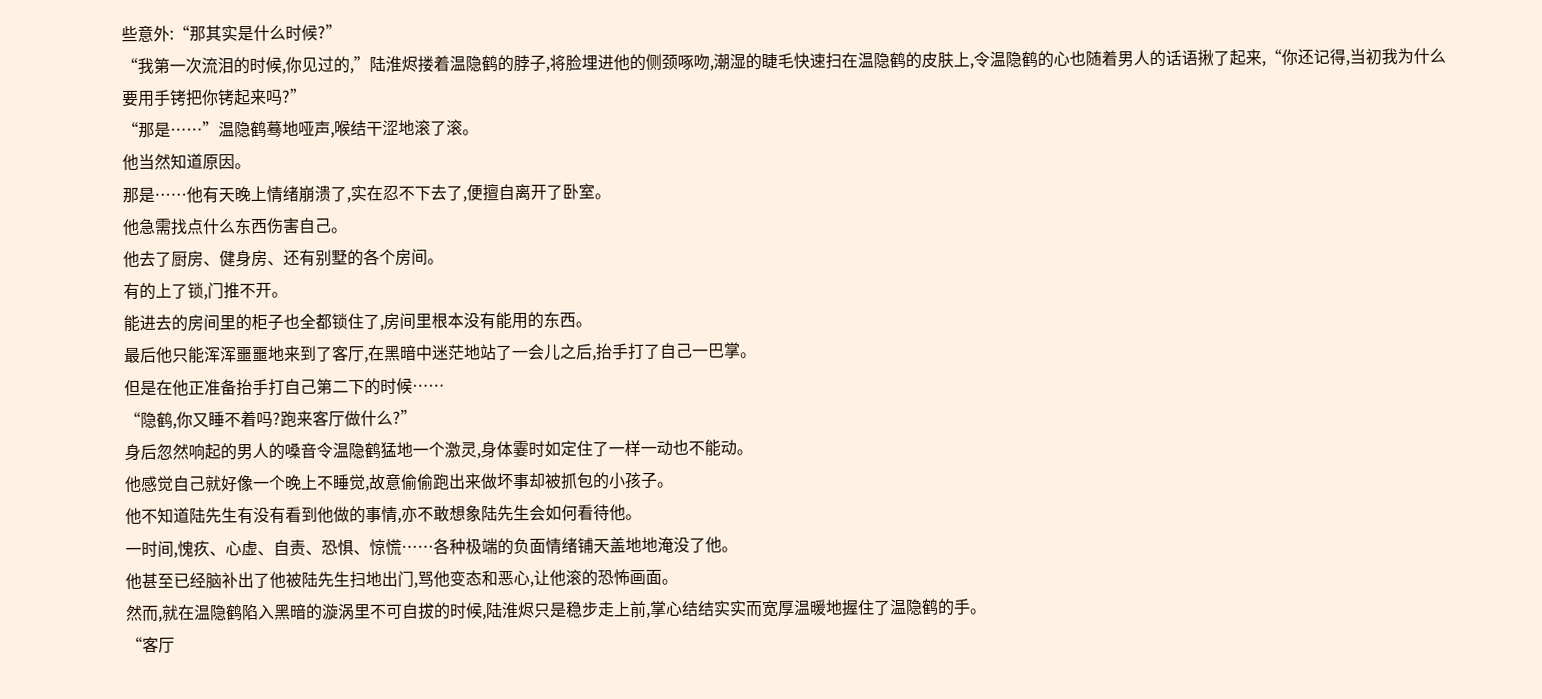些意外:“那其实是什么时候?”
“我第一次流泪的时候,你见过的,”陆淮烬搂着温隐鹤的脖子,将脸埋进他的侧颈啄吻,潮湿的睫毛快速扫在温隐鹤的皮肤上,令温隐鹤的心也随着男人的话语揪了起来,“你还记得,当初我为什么要用手铐把你铐起来吗?”
“那是……”温隐鹤蓦地哑声,喉结干涩地滚了滚。
他当然知道原因。
那是……他有天晚上情绪崩溃了,实在忍不下去了,便擅自离开了卧室。
他急需找点什么东西伤害自己。
他去了厨房、健身房、还有别墅的各个房间。
有的上了锁,门推不开。
能进去的房间里的柜子也全都锁住了,房间里根本没有能用的东西。
最后他只能浑浑噩噩地来到了客厅,在黑暗中迷茫地站了一会儿之后,抬手打了自己一巴掌。
但是在他正准备抬手打自己第二下的时候……
“隐鹤,你又睡不着吗?跑来客厅做什么?”
身后忽然响起的男人的嗓音令温隐鹤猛地一个激灵,身体霎时如定住了一样一动也不能动。
他感觉自己就好像一个晚上不睡觉,故意偷偷跑出来做坏事却被抓包的小孩子。
他不知道陆先生有没有看到他做的事情,亦不敢想象陆先生会如何看待他。
一时间,愧疚、心虚、自责、恐惧、惊慌……各种极端的负面情绪铺天盖地地淹没了他。
他甚至已经脑补出了他被陆先生扫地出门,骂他变态和恶心,让他滚的恐怖画面。
然而,就在温隐鹤陷入黑暗的漩涡里不可自拔的时候,陆淮烬只是稳步走上前,掌心结结实实而宽厚温暖地握住了温隐鹤的手。
“客厅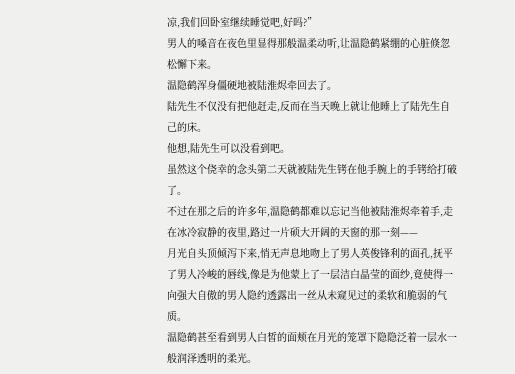凉,我们回卧室继续睡觉吧,好吗?”
男人的嗓音在夜色里显得那般温柔动听,让温隐鹤紧绷的心脏倏忽松懈下来。
温隐鹤浑身僵硬地被陆淮烬牵回去了。
陆先生不仅没有把他赶走,反而在当天晚上就让他睡上了陆先生自己的床。
他想,陆先生可以没看到吧。
虽然这个侥幸的念头第二天就被陆先生铐在他手腕上的手铐给打破了。
不过在那之后的许多年,温隐鹤都难以忘记当他被陆淮烬牵着手,走在冰冷寂静的夜里,路过一片硕大开阔的天窗的那一刻——
月光自头顶倾泻下来,悄无声息地吻上了男人英俊锋利的面孔,抚平了男人冷峻的唇线,像是为他蒙上了一层洁白晶莹的面纱,竟使得一向强大自傲的男人隐约透露出一丝从未窥见过的柔软和脆弱的气质。
温隐鹤甚至看到男人白皙的面颊在月光的笼罩下隐隐泛着一层水一般润泽透明的柔光。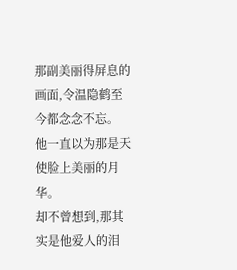那副美丽得屏息的画面,令温隐鹤至今都念念不忘。
他一直以为那是天使脸上美丽的月华。
却不曾想到,那其实是他爱人的泪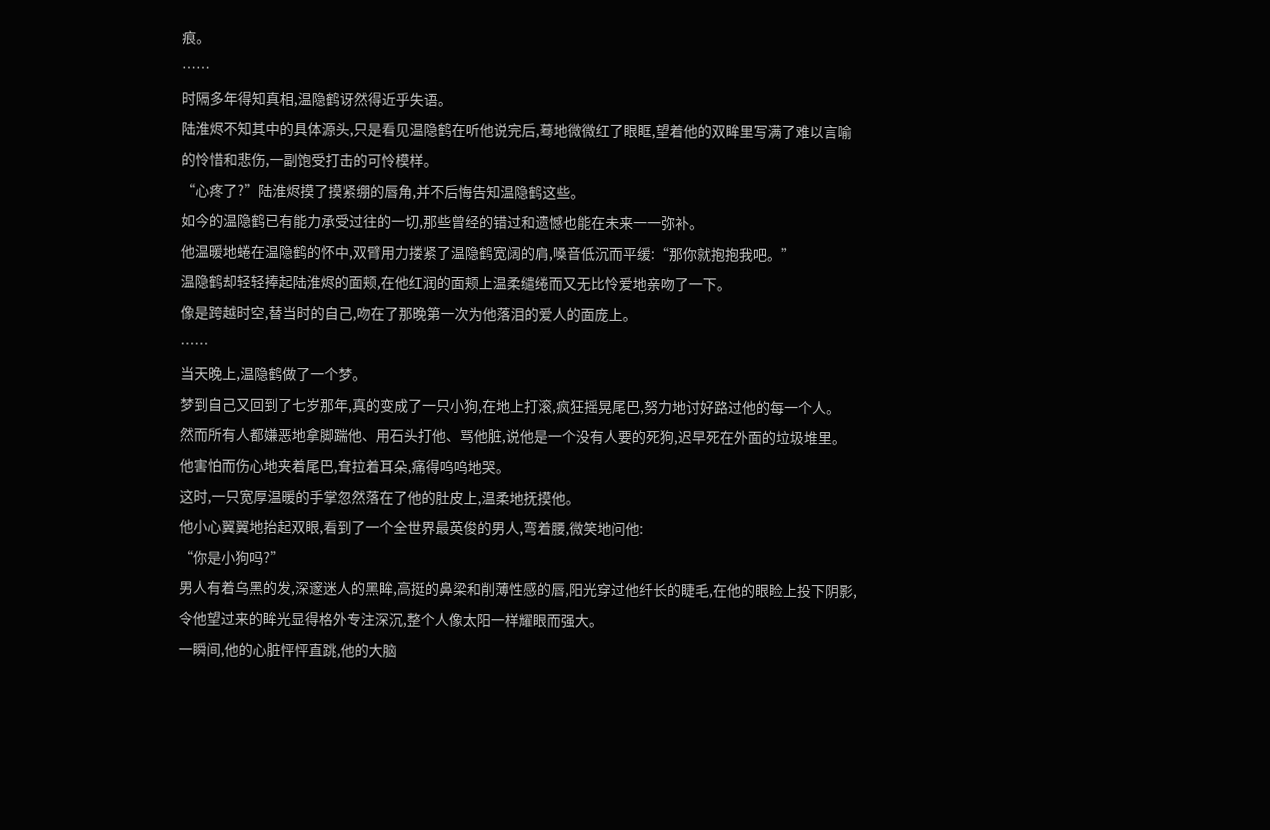痕。
……
时隔多年得知真相,温隐鹤讶然得近乎失语。
陆淮烬不知其中的具体源头,只是看见温隐鹤在听他说完后,蓦地微微红了眼眶,望着他的双眸里写满了难以言喻的怜惜和悲伤,一副饱受打击的可怜模样。
“心疼了?”陆淮烬摸了摸紧绷的唇角,并不后悔告知温隐鹤这些。
如今的温隐鹤已有能力承受过往的一切,那些曾经的错过和遗憾也能在未来一一弥补。
他温暖地蜷在温隐鹤的怀中,双臂用力搂紧了温隐鹤宽阔的肩,嗓音低沉而平缓:“那你就抱抱我吧。”
温隐鹤却轻轻捧起陆淮烬的面颊,在他红润的面颊上温柔缱绻而又无比怜爱地亲吻了一下。
像是跨越时空,替当时的自己,吻在了那晚第一次为他落泪的爱人的面庞上。
……
当天晚上,温隐鹤做了一个梦。
梦到自己又回到了七岁那年,真的变成了一只小狗,在地上打滚,疯狂摇晃尾巴,努力地讨好路过他的每一个人。
然而所有人都嫌恶地拿脚踹他、用石头打他、骂他脏,说他是一个没有人要的死狗,迟早死在外面的垃圾堆里。
他害怕而伤心地夹着尾巴,耷拉着耳朵,痛得呜呜地哭。
这时,一只宽厚温暖的手掌忽然落在了他的肚皮上,温柔地抚摸他。
他小心翼翼地抬起双眼,看到了一个全世界最英俊的男人,弯着腰,微笑地问他:
“你是小狗吗?”
男人有着乌黑的发,深邃迷人的黑眸,高挺的鼻梁和削薄性感的唇,阳光穿过他纤长的睫毛,在他的眼睑上投下阴影,令他望过来的眸光显得格外专注深沉,整个人像太阳一样耀眼而强大。
一瞬间,他的心脏怦怦直跳,他的大脑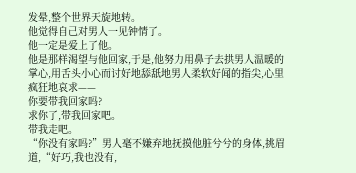发晕,整个世界天旋地转。
他觉得自己对男人一见钟情了。
他一定是爱上了他。
他是那样渴望与他回家,于是,他努力用鼻子去拱男人温暖的掌心,用舌头小心而讨好地舔舐地男人柔软好闻的指尖,心里疯狂地哀求——
你要带我回家吗?
求你了,带我回家吧。
带我走吧。
“你没有家吗?”男人毫不嫌弃地抚摸他脏兮兮的身体,挑眉道,“好巧,我也没有,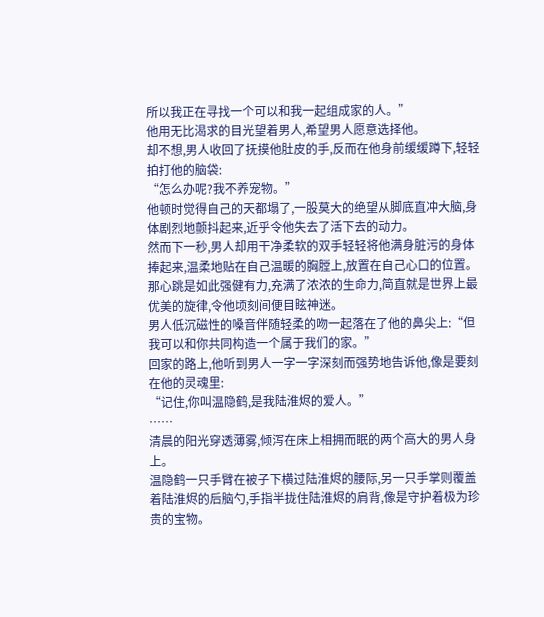所以我正在寻找一个可以和我一起组成家的人。”
他用无比渴求的目光望着男人,希望男人愿意选择他。
却不想,男人收回了抚摸他肚皮的手,反而在他身前缓缓蹲下,轻轻拍打他的脑袋:
“怎么办呢?我不养宠物。”
他顿时觉得自己的天都塌了,一股莫大的绝望从脚底直冲大脑,身体剧烈地颤抖起来,近乎令他失去了活下去的动力。
然而下一秒,男人却用干净柔软的双手轻轻将他满身脏污的身体捧起来,温柔地贴在自己温暖的胸膛上,放置在自己心口的位置。
那心跳是如此强健有力,充满了浓浓的生命力,简直就是世界上最优美的旋律,令他顷刻间便目眩神迷。
男人低沉磁性的嗓音伴随轻柔的吻一起落在了他的鼻尖上:“但我可以和你共同构造一个属于我们的家。”
回家的路上,他听到男人一字一字深刻而强势地告诉他,像是要刻在他的灵魂里:
“记住,你叫温隐鹤,是我陆淮烬的爱人。”
……
清晨的阳光穿透薄雾,倾泻在床上相拥而眠的两个高大的男人身上。
温隐鹤一只手臂在被子下横过陆淮烬的腰际,另一只手掌则覆盖着陆淮烬的后脑勺,手指半拢住陆淮烬的肩背,像是守护着极为珍贵的宝物。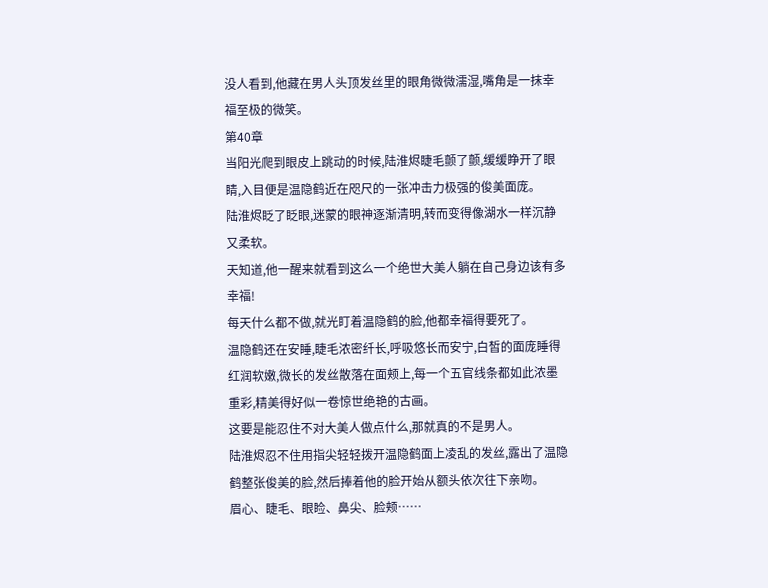没人看到,他藏在男人头顶发丝里的眼角微微濡湿,嘴角是一抹幸福至极的微笑。
第40章
当阳光爬到眼皮上跳动的时候,陆淮烬睫毛颤了颤,缓缓睁开了眼睛,入目便是温隐鹤近在咫尺的一张冲击力极强的俊美面庞。
陆淮烬眨了眨眼,迷蒙的眼神逐渐清明,转而变得像湖水一样沉静又柔软。
天知道,他一醒来就看到这么一个绝世大美人躺在自己身边该有多幸福!
每天什么都不做,就光盯着温隐鹤的脸,他都幸福得要死了。
温隐鹤还在安睡,睫毛浓密纤长,呼吸悠长而安宁,白皙的面庞睡得红润软嫩,微长的发丝散落在面颊上,每一个五官线条都如此浓墨重彩,精美得好似一卷惊世绝艳的古画。
这要是能忍住不对大美人做点什么,那就真的不是男人。
陆淮烬忍不住用指尖轻轻拨开温隐鹤面上凌乱的发丝,露出了温隐鹤整张俊美的脸,然后捧着他的脸开始从额头依次往下亲吻。
眉心、睫毛、眼睑、鼻尖、脸颊……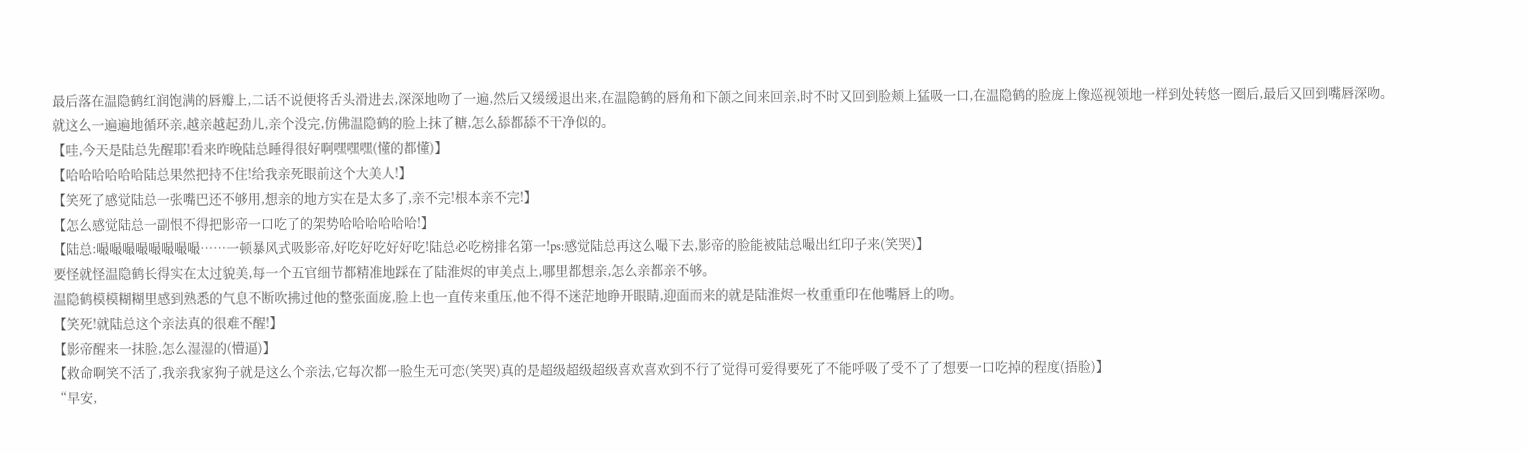最后落在温隐鹤红润饱满的唇瓣上,二话不说便将舌头滑进去,深深地吻了一遍,然后又缓缓退出来,在温隐鹤的唇角和下颌之间来回亲,时不时又回到脸颊上猛吸一口,在温隐鹤的脸庞上像巡视领地一样到处转悠一圈后,最后又回到嘴唇深吻。
就这么一遍遍地循环亲,越亲越起劲儿,亲个没完,仿佛温隐鹤的脸上抹了糖,怎么舔都舔不干净似的。
【哇,今天是陆总先醒耶!看来昨晚陆总睡得很好啊嘿嘿嘿(懂的都懂)】
【哈哈哈哈哈哈陆总果然把持不住!给我亲死眼前这个大美人!】
【笑死了感觉陆总一张嘴巴还不够用,想亲的地方实在是太多了,亲不完!根本亲不完!】
【怎么感觉陆总一副恨不得把影帝一口吃了的架势哈哈哈哈哈哈!】
【陆总:嘬嘬嘬嘬嘬嘬嘬嘬……一顿暴风式吸影帝,好吃好吃好好吃!陆总必吃榜排名第一!ps:感觉陆总再这么嘬下去,影帝的脸能被陆总嘬出红印子来(笑哭)】
要怪就怪温隐鹤长得实在太过貌美,每一个五官细节都精准地踩在了陆淮烬的审美点上,哪里都想亲,怎么亲都亲不够。
温隐鹤模模糊糊里感到熟悉的气息不断吹拂过他的整张面庞,脸上也一直传来重压,他不得不迷茫地睁开眼睛,迎面而来的就是陆淮烬一枚重重印在他嘴唇上的吻。
【笑死!就陆总这个亲法真的很难不醒!】
【影帝醒来一抹脸,怎么湿湿的(懵逼)】
【救命啊笑不活了,我亲我家狗子就是这么个亲法,它每次都一脸生无可恋(笑哭)真的是超级超级超级喜欢喜欢到不行了觉得可爱得要死了不能呼吸了受不了了想要一口吃掉的程度(捂脸)】
“早安,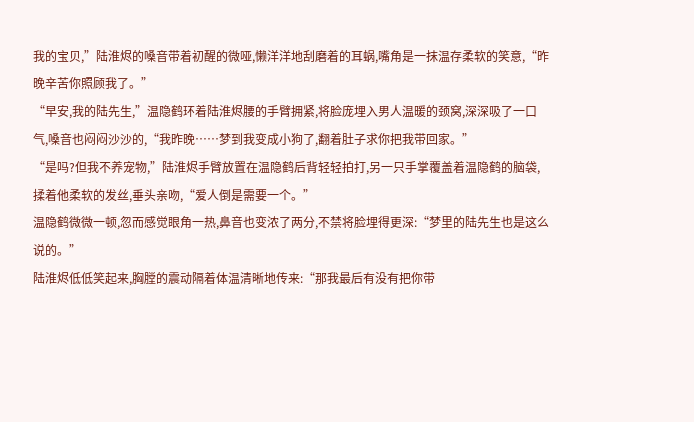我的宝贝,”陆淮烬的嗓音带着初醒的微哑,懒洋洋地刮磨着的耳蜗,嘴角是一抹温存柔软的笑意,“昨晚辛苦你照顾我了。”
“早安,我的陆先生,”温隐鹤环着陆淮烬腰的手臂拥紧,将脸庞埋入男人温暖的颈窝,深深吸了一口气,嗓音也闷闷沙沙的,“我昨晚……梦到我变成小狗了,翻着肚子求你把我带回家。”
“是吗?但我不养宠物,”陆淮烬手臂放置在温隐鹤后背轻轻拍打,另一只手掌覆盖着温隐鹤的脑袋,揉着他柔软的发丝,垂头亲吻,“爱人倒是需要一个。”
温隐鹤微微一顿,忽而感觉眼角一热,鼻音也变浓了两分,不禁将脸埋得更深:“梦里的陆先生也是这么说的。”
陆淮烬低低笑起来,胸膛的震动隔着体温清晰地传来:“那我最后有没有把你带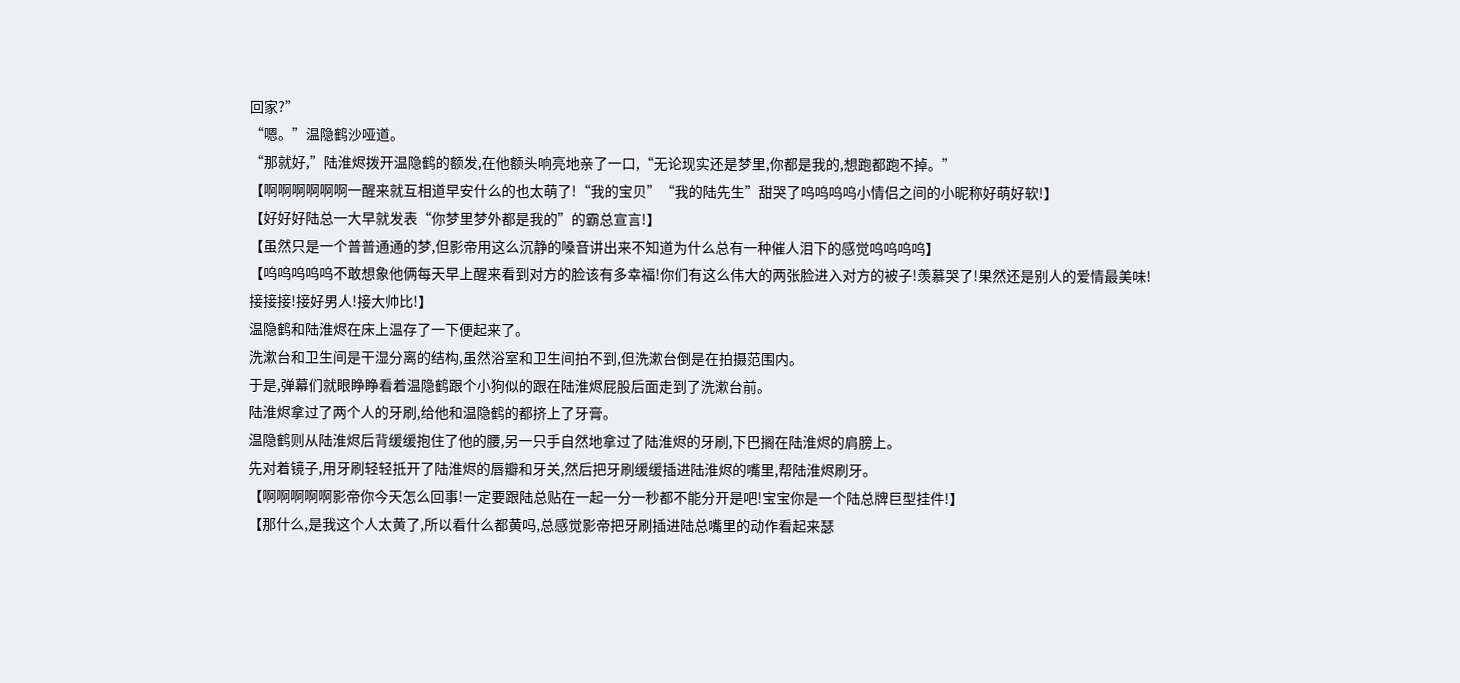回家?”
“嗯。”温隐鹤沙哑道。
“那就好,”陆淮烬拨开温隐鹤的额发,在他额头响亮地亲了一口,“无论现实还是梦里,你都是我的,想跑都跑不掉。”
【啊啊啊啊啊啊一醒来就互相道早安什么的也太萌了!“我的宝贝”“我的陆先生”甜哭了呜呜呜呜小情侣之间的小昵称好萌好软!】
【好好好陆总一大早就发表“你梦里梦外都是我的”的霸总宣言!】
【虽然只是一个普普通通的梦,但影帝用这么沉静的嗓音讲出来不知道为什么总有一种催人泪下的感觉呜呜呜呜】
【呜呜呜呜呜不敢想象他俩每天早上醒来看到对方的脸该有多幸福!你们有这么伟大的两张脸进入对方的被子!羡慕哭了!果然还是别人的爱情最美味!接接接!接好男人!接大帅比!】
温隐鹤和陆淮烬在床上温存了一下便起来了。
洗漱台和卫生间是干湿分离的结构,虽然浴室和卫生间拍不到,但洗漱台倒是在拍摄范围内。
于是,弹幕们就眼睁睁看着温隐鹤跟个小狗似的跟在陆淮烬屁股后面走到了洗漱台前。
陆淮烬拿过了两个人的牙刷,给他和温隐鹤的都挤上了牙膏。
温隐鹤则从陆淮烬后背缓缓抱住了他的腰,另一只手自然地拿过了陆淮烬的牙刷,下巴搁在陆淮烬的肩膀上。
先对着镜子,用牙刷轻轻抵开了陆淮烬的唇瓣和牙关,然后把牙刷缓缓插进陆淮烬的嘴里,帮陆淮烬刷牙。
【啊啊啊啊啊影帝你今天怎么回事!一定要跟陆总贴在一起一分一秒都不能分开是吧!宝宝你是一个陆总牌巨型挂件!】
【那什么,是我这个人太黄了,所以看什么都黄吗,总感觉影帝把牙刷插进陆总嘴里的动作看起来瑟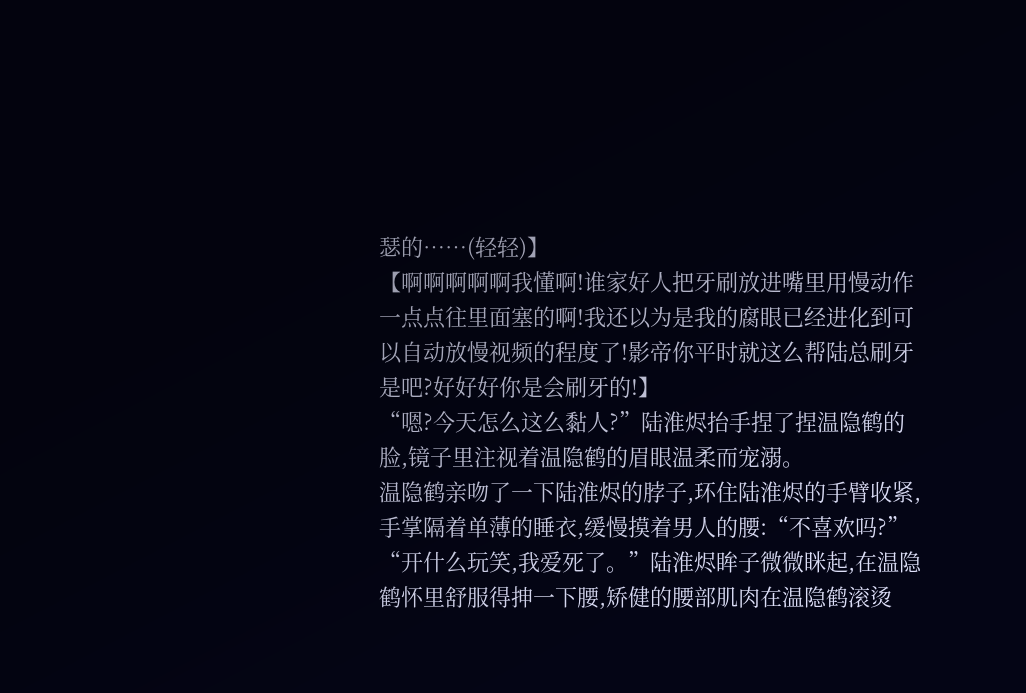瑟的……(轻轻)】
【啊啊啊啊啊我懂啊!谁家好人把牙刷放进嘴里用慢动作一点点往里面塞的啊!我还以为是我的腐眼已经进化到可以自动放慢视频的程度了!影帝你平时就这么帮陆总刷牙是吧?好好好你是会刷牙的!】
“嗯?今天怎么这么黏人?”陆淮烬抬手捏了捏温隐鹤的脸,镜子里注视着温隐鹤的眉眼温柔而宠溺。
温隐鹤亲吻了一下陆淮烬的脖子,环住陆淮烬的手臂收紧,手掌隔着单薄的睡衣,缓慢摸着男人的腰:“不喜欢吗?”
“开什么玩笑,我爱死了。”陆淮烬眸子微微眯起,在温隐鹤怀里舒服得抻一下腰,矫健的腰部肌肉在温隐鹤滚烫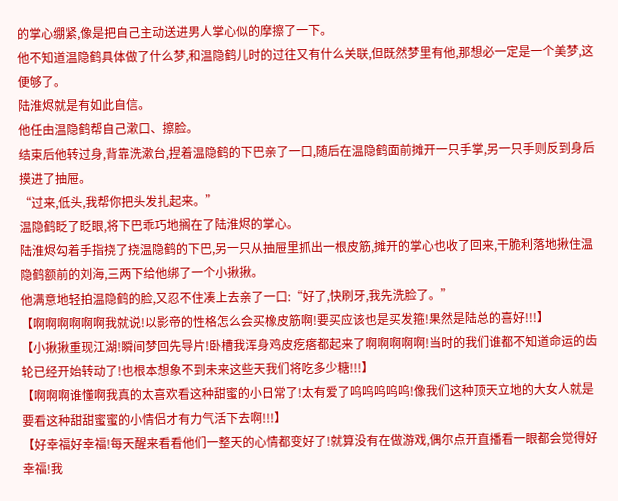的掌心绷紧,像是把自己主动送进男人掌心似的摩擦了一下。
他不知道温隐鹤具体做了什么梦,和温隐鹤儿时的过往又有什么关联,但既然梦里有他,那想必一定是一个美梦,这便够了。
陆淮烬就是有如此自信。
他任由温隐鹤帮自己漱口、擦脸。
结束后他转过身,背靠洗漱台,捏着温隐鹤的下巴亲了一口,随后在温隐鹤面前摊开一只手掌,另一只手则反到身后摸进了抽屉。
“过来,低头,我帮你把头发扎起来。”
温隐鹤眨了眨眼,将下巴乖巧地搁在了陆淮烬的掌心。
陆淮烬勾着手指挠了挠温隐鹤的下巴,另一只从抽屉里抓出一根皮筋,摊开的掌心也收了回来,干脆利落地揪住温隐鹤额前的刘海,三两下给他绑了一个小揪揪。
他满意地轻拍温隐鹤的脸,又忍不住凑上去亲了一口:“好了,快刷牙,我先洗脸了。”
【啊啊啊啊啊啊我就说!以影帝的性格怎么会买橡皮筋啊!要买应该也是买发箍!果然是陆总的喜好!!!】
【小揪揪重现江湖!瞬间梦回先导片!卧槽我浑身鸡皮疙瘩都起来了啊啊啊啊啊!当时的我们谁都不知道命运的齿轮已经开始转动了!也根本想象不到未来这些天我们将吃多少糖!!!】
【啊啊啊谁懂啊我真的太喜欢看这种甜蜜的小日常了!太有爱了呜呜呜呜呜!像我们这种顶天立地的大女人就是要看这种甜甜蜜蜜的小情侣才有力气活下去啊!!!】
【好幸福好幸福!每天醒来看看他们一整天的心情都变好了!就算没有在做游戏,偶尔点开直播看一眼都会觉得好幸福!我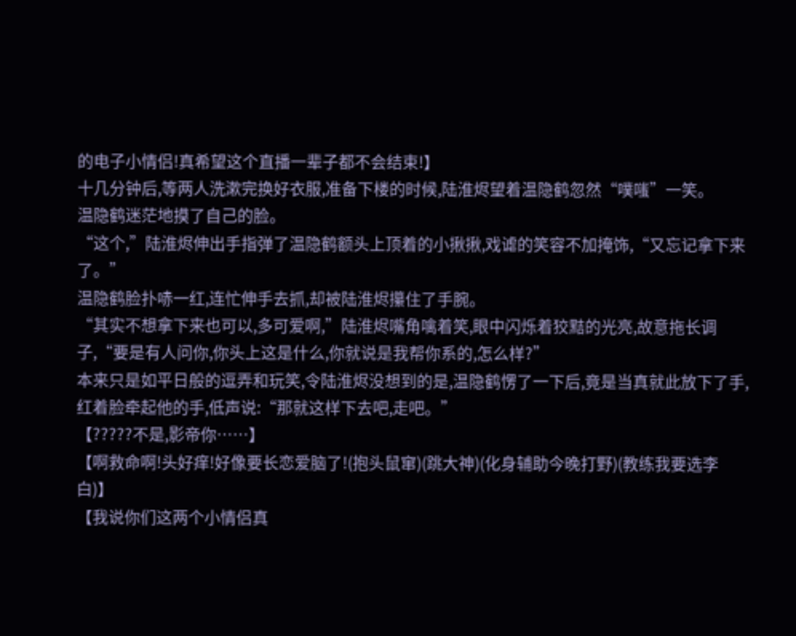的电子小情侣!真希望这个直播一辈子都不会结束!】
十几分钟后,等两人洗漱完换好衣服,准备下楼的时候,陆淮烬望着温隐鹤忽然“噗嗤”一笑。
温隐鹤迷茫地摸了自己的脸。
“这个,”陆淮烬伸出手指弹了温隐鹤额头上顶着的小揪揪,戏谑的笑容不加掩饰,“又忘记拿下来了。”
温隐鹤脸扑哧一红,连忙伸手去抓,却被陆淮烬攥住了手腕。
“其实不想拿下来也可以,多可爱啊,”陆淮烬嘴角噙着笑,眼中闪烁着狡黠的光亮,故意拖长调子,“要是有人问你,你头上这是什么,你就说是我帮你系的,怎么样?”
本来只是如平日般的逗弄和玩笑,令陆淮烬没想到的是,温隐鹤愣了一下后,竟是当真就此放下了手,红着脸牵起他的手,低声说:“那就这样下去吧,走吧。”
【?????不是,影帝你……】
【啊救命啊!头好痒!好像要长恋爱脑了!(抱头鼠窜)(跳大神)(化身辅助今晚打野)(教练我要选李白)】
【我说你们这两个小情侣真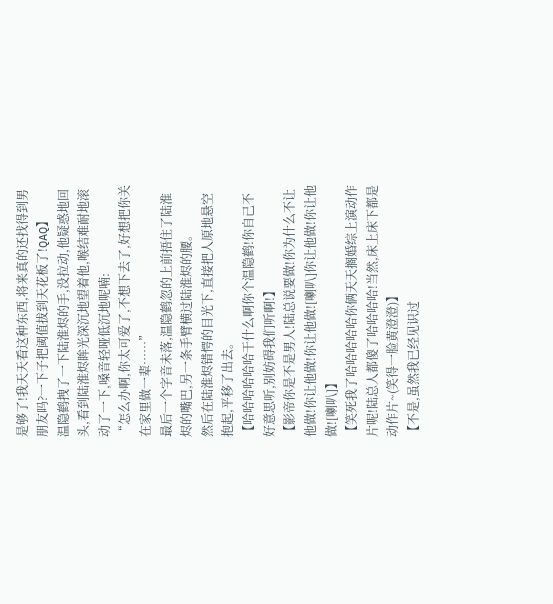是够了!我天天看这种东西,将来真的还找得到男朋友吗?一下子把阈值拔到天花板了!QAQ】
温隐鹤拽了一下陆淮烬的手,没拉动,他疑惑地回头,看到陆淮烬眸光深沉地望着他,喉结难耐地滚动了一下,嗓音轻哑低沉地呢喃:
“怎么办啊,你太可爱了,不想下去了,好想把你关在家里做一辈……”
最后一个字音未落,温隐鹤忽的上前捂住了陆淮烬的嘴巴,另一条手臂横过陆淮烬的腰。
然后在陆淮烬错愕的目光下,直接把人原地悬空抱起,平移了出去。
【哈哈哈哈哈哈干什么啊你个温隐鹤!你自己不好意思听,别妨碍我们听啊!】
【影帝你是不是男人!陆总说要做!你为什么不让他做!你让他做!你让他做![喇叭]你让他做!你让他做![喇叭]】
【笑死我了哈哈哈哈哈你俩天天搁婚综上演动作片呢!陆总人都傻了哈哈哈哈!当然,床上床下都是动作片~(笑得一脸黄澄澄)】
【不是,虽然我已经见识过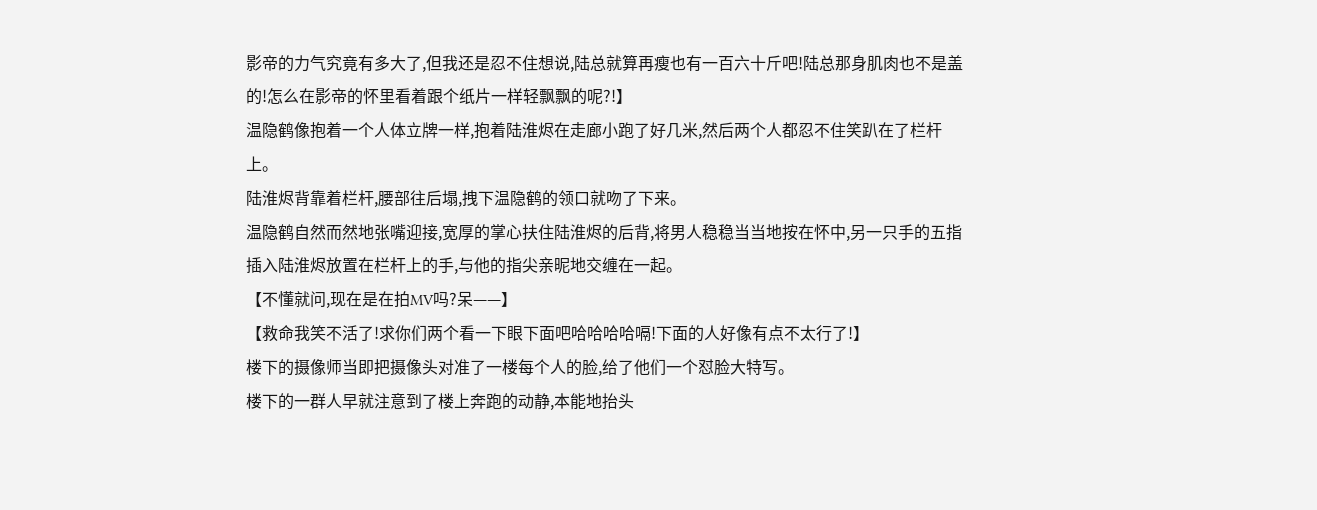影帝的力气究竟有多大了,但我还是忍不住想说,陆总就算再瘦也有一百六十斤吧!陆总那身肌肉也不是盖的!怎么在影帝的怀里看着跟个纸片一样轻飘飘的呢?!】
温隐鹤像抱着一个人体立牌一样,抱着陆淮烬在走廊小跑了好几米,然后两个人都忍不住笑趴在了栏杆上。
陆淮烬背靠着栏杆,腰部往后塌,拽下温隐鹤的领口就吻了下来。
温隐鹤自然而然地张嘴迎接,宽厚的掌心扶住陆淮烬的后背,将男人稳稳当当地按在怀中,另一只手的五指插入陆淮烬放置在栏杆上的手,与他的指尖亲昵地交缠在一起。
【不懂就问,现在是在拍MV吗?呆——】
【救命我笑不活了!求你们两个看一下眼下面吧哈哈哈哈嗝!下面的人好像有点不太行了!】
楼下的摄像师当即把摄像头对准了一楼每个人的脸,给了他们一个怼脸大特写。
楼下的一群人早就注意到了楼上奔跑的动静,本能地抬头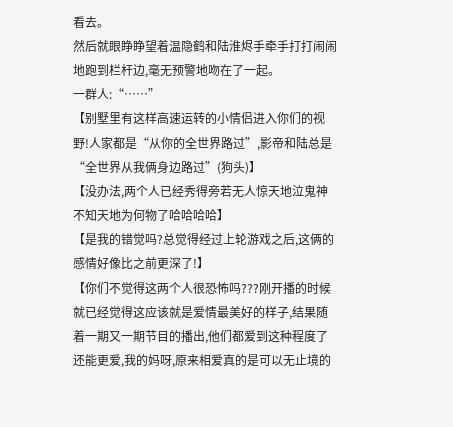看去。
然后就眼睁睁望着温隐鹤和陆淮烬手牵手打打闹闹地跑到栏杆边,毫无预警地吻在了一起。
一群人:“……”
【别墅里有这样高速运转的小情侣进入你们的视野!人家都是“从你的全世界路过”,影帝和陆总是“全世界从我俩身边路过”(狗头)】
【没办法,两个人已经秀得旁若无人惊天地泣鬼神不知天地为何物了哈哈哈哈】
【是我的错觉吗?总觉得经过上轮游戏之后,这俩的感情好像比之前更深了!】
【你们不觉得这两个人很恐怖吗???刚开播的时候就已经觉得这应该就是爱情最美好的样子,结果随着一期又一期节目的播出,他们都爱到这种程度了还能更爱,我的妈呀,原来相爱真的是可以无止境的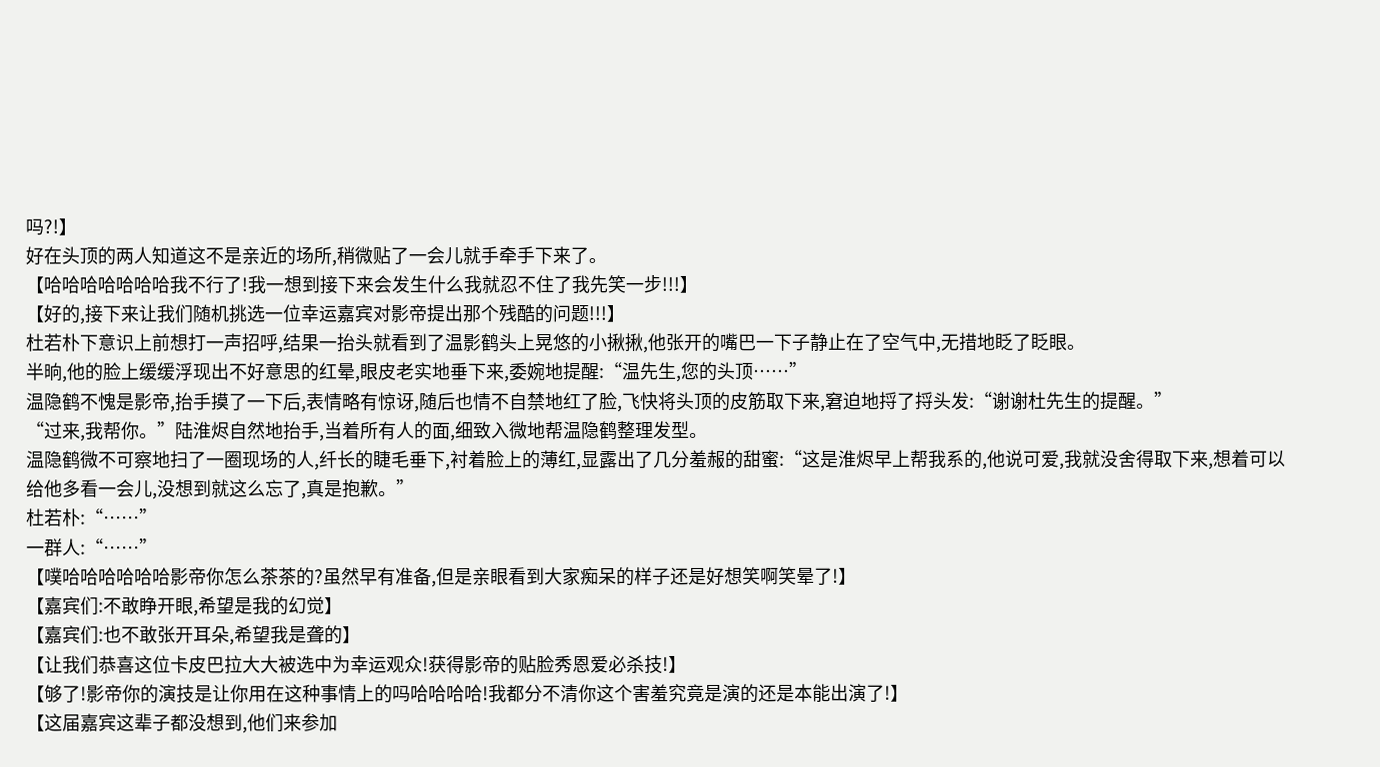吗?!】
好在头顶的两人知道这不是亲近的场所,稍微贴了一会儿就手牵手下来了。
【哈哈哈哈哈哈哈我不行了!我一想到接下来会发生什么我就忍不住了我先笑一步!!!】
【好的,接下来让我们随机挑选一位幸运嘉宾对影帝提出那个残酷的问题!!!】
杜若朴下意识上前想打一声招呼,结果一抬头就看到了温影鹤头上晃悠的小揪揪,他张开的嘴巴一下子静止在了空气中,无措地眨了眨眼。
半晌,他的脸上缓缓浮现出不好意思的红晕,眼皮老实地垂下来,委婉地提醒:“温先生,您的头顶……”
温隐鹤不愧是影帝,抬手摸了一下后,表情略有惊讶,随后也情不自禁地红了脸,飞快将头顶的皮筋取下来,窘迫地捋了捋头发:“谢谢杜先生的提醒。”
“过来,我帮你。”陆淮烬自然地抬手,当着所有人的面,细致入微地帮温隐鹤整理发型。
温隐鹤微不可察地扫了一圈现场的人,纤长的睫毛垂下,衬着脸上的薄红,显露出了几分羞赧的甜蜜:“这是淮烬早上帮我系的,他说可爱,我就没舍得取下来,想着可以给他多看一会儿,没想到就这么忘了,真是抱歉。”
杜若朴:“……”
一群人:“……”
【噗哈哈哈哈哈哈影帝你怎么茶茶的?虽然早有准备,但是亲眼看到大家痴呆的样子还是好想笑啊笑晕了!】
【嘉宾们:不敢睁开眼,希望是我的幻觉】
【嘉宾们:也不敢张开耳朵,希望我是聋的】
【让我们恭喜这位卡皮巴拉大大被选中为幸运观众!获得影帝的贴脸秀恩爱必杀技!】
【够了!影帝你的演技是让你用在这种事情上的吗哈哈哈哈!我都分不清你这个害羞究竟是演的还是本能出演了!】
【这届嘉宾这辈子都没想到,他们来参加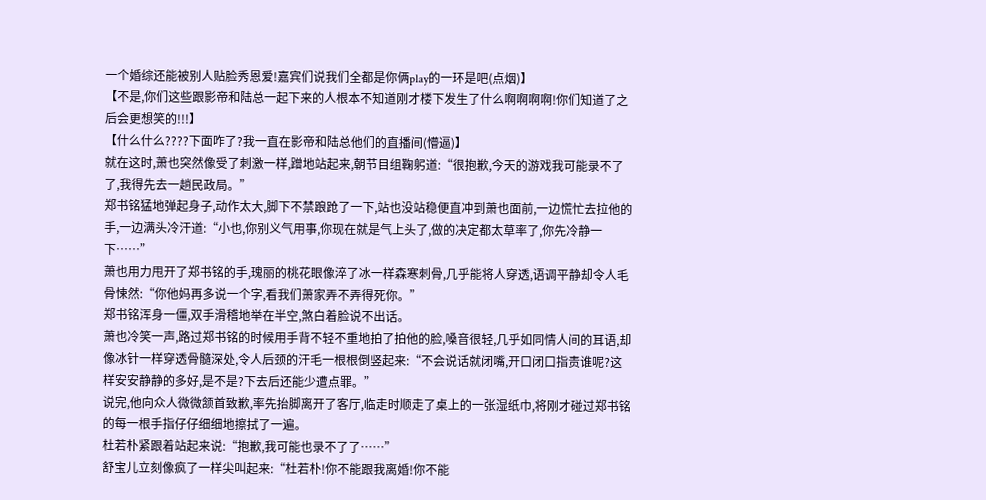一个婚综还能被别人贴脸秀恩爱!嘉宾们说我们全都是你俩play的一环是吧(点烟)】
【不是,你们这些跟影帝和陆总一起下来的人根本不知道刚才楼下发生了什么啊啊啊啊!你们知道了之后会更想笑的!!!】
【什么什么????下面咋了?我一直在影帝和陆总他们的直播间(懵逼)】
就在这时,萧也突然像受了刺激一样,蹭地站起来,朝节目组鞠躬道:“很抱歉,今天的游戏我可能录不了了,我得先去一趟民政局。”
郑书铭猛地弹起身子,动作太大,脚下不禁踉跄了一下,站也没站稳便直冲到萧也面前,一边慌忙去拉他的手,一边满头冷汗道:“小也,你别义气用事,你现在就是气上头了,做的决定都太草率了,你先冷静一下……”
萧也用力甩开了郑书铭的手,瑰丽的桃花眼像淬了冰一样森寒刺骨,几乎能将人穿透,语调平静却令人毛骨悚然:“你他妈再多说一个字,看我们萧家弄不弄得死你。”
郑书铭浑身一僵,双手滑稽地举在半空,煞白着脸说不出话。
萧也冷笑一声,路过郑书铭的时候用手背不轻不重地拍了拍他的脸,嗓音很轻,几乎如同情人间的耳语,却像冰针一样穿透骨髓深处,令人后颈的汗毛一根根倒竖起来:“不会说话就闭嘴,开口闭口指责谁呢?这样安安静静的多好,是不是?下去后还能少遭点罪。”
说完,他向众人微微颔首致歉,率先抬脚离开了客厅,临走时顺走了桌上的一张湿纸巾,将刚才碰过郑书铭的每一根手指仔仔细细地擦拭了一遍。
杜若朴紧跟着站起来说:“抱歉,我可能也录不了了……”
舒宝儿立刻像疯了一样尖叫起来:“杜若朴!你不能跟我离婚!你不能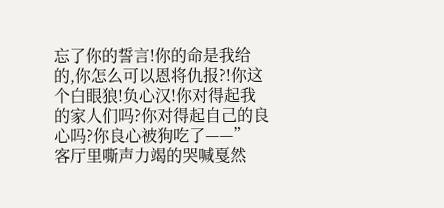忘了你的誓言!你的命是我给的,你怎么可以恩将仇报?!你这个白眼狼!负心汉!你对得起我的家人们吗?你对得起自己的良心吗?你良心被狗吃了——”
客厅里嘶声力竭的哭喊戛然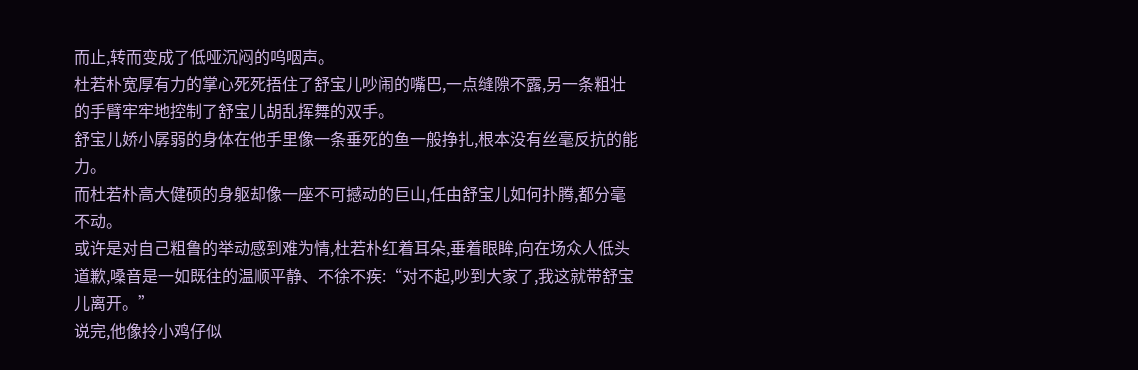而止,转而变成了低哑沉闷的呜咽声。
杜若朴宽厚有力的掌心死死捂住了舒宝儿吵闹的嘴巴,一点缝隙不露,另一条粗壮的手臂牢牢地控制了舒宝儿胡乱挥舞的双手。
舒宝儿娇小孱弱的身体在他手里像一条垂死的鱼一般挣扎,根本没有丝毫反抗的能力。
而杜若朴高大健硕的身躯却像一座不可撼动的巨山,任由舒宝儿如何扑腾,都分毫不动。
或许是对自己粗鲁的举动感到难为情,杜若朴红着耳朵,垂着眼眸,向在场众人低头道歉,嗓音是一如既往的温顺平静、不徐不疾:“对不起,吵到大家了,我这就带舒宝儿离开。”
说完,他像拎小鸡仔似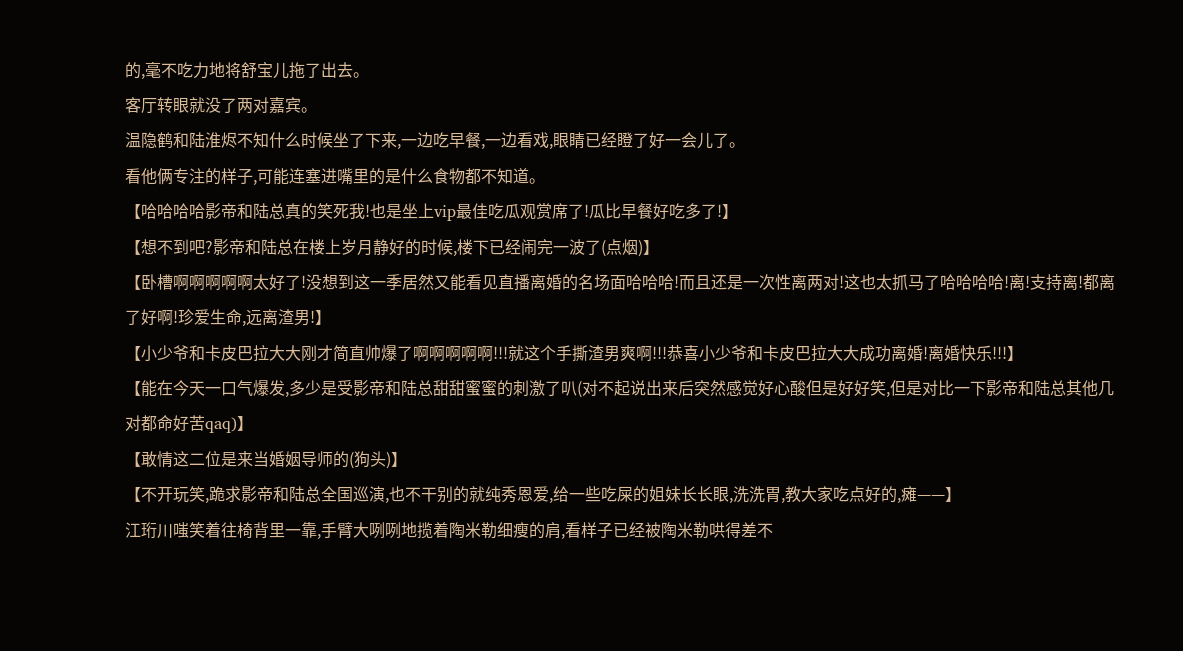的,毫不吃力地将舒宝儿拖了出去。
客厅转眼就没了两对嘉宾。
温隐鹤和陆淮烬不知什么时候坐了下来,一边吃早餐,一边看戏,眼睛已经瞪了好一会儿了。
看他俩专注的样子,可能连塞进嘴里的是什么食物都不知道。
【哈哈哈哈影帝和陆总真的笑死我!也是坐上vip最佳吃瓜观赏席了!瓜比早餐好吃多了!】
【想不到吧?影帝和陆总在楼上岁月静好的时候,楼下已经闹完一波了(点烟)】
【卧槽啊啊啊啊啊太好了!没想到这一季居然又能看见直播离婚的名场面哈哈哈!而且还是一次性离两对!这也太抓马了哈哈哈哈!离!支持离!都离了好啊!珍爱生命,远离渣男!】
【小少爷和卡皮巴拉大大刚才简直帅爆了啊啊啊啊啊!!!就这个手撕渣男爽啊!!!恭喜小少爷和卡皮巴拉大大成功离婚!离婚快乐!!!】
【能在今天一口气爆发,多少是受影帝和陆总甜甜蜜蜜的刺激了叭(对不起说出来后突然感觉好心酸但是好好笑,但是对比一下影帝和陆总其他几对都命好苦qaq)】
【敢情这二位是来当婚姻导师的(狗头)】
【不开玩笑,跪求影帝和陆总全国巡演,也不干别的就纯秀恩爱,给一些吃屎的姐妹长长眼,洗洗胃,教大家吃点好的,瘫——】
江珩川嗤笑着往椅背里一靠,手臂大咧咧地揽着陶米勒细瘦的肩,看样子已经被陶米勒哄得差不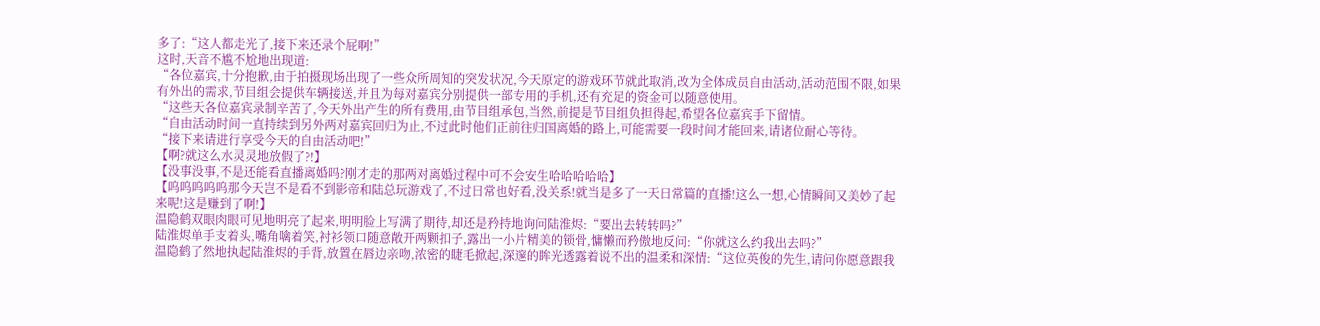多了:“这人都走光了,接下来还录个屁啊!”
这时,天音不尴不尬地出现道:
“各位嘉宾,十分抱歉,由于拍摄现场出现了一些众所周知的突发状况,今天原定的游戏环节就此取消,改为全体成员自由活动,活动范围不限,如果有外出的需求,节目组会提供车辆接送,并且为每对嘉宾分别提供一部专用的手机,还有充足的资金可以随意使用。
“这些天各位嘉宾录制辛苦了,今天外出产生的所有费用,由节目组承包,当然,前提是节目组负担得起,希望各位嘉宾手下留情。
“自由活动时间一直持续到另外两对嘉宾回归为止,不过此时他们正前往归国离婚的路上,可能需要一段时间才能回来,请诸位耐心等待。
“接下来请进行享受今天的自由活动吧!”
【啊?就这么水灵灵地放假了?!】
【没事没事,不是还能看直播离婚吗?刚才走的那两对离婚过程中可不会安生哈哈哈哈哈】
【呜呜呜呜呜那今天岂不是看不到影帝和陆总玩游戏了,不过日常也好看,没关系!就当是多了一天日常篇的直播!这么一想,心情瞬间又美妙了起来呢!这是赚到了啊!】
温隐鹤双眼肉眼可见地明亮了起来,明明脸上写满了期待,却还是矜持地询问陆淮烬:“要出去转转吗?”
陆淮烬单手支着头,嘴角噙着笑,衬衫领口随意敞开两颗扣子,露出一小片精美的锁骨,慵懒而矜傲地反问:“你就这么约我出去吗?”
温隐鹤了然地执起陆淮烬的手背,放置在唇边亲吻,浓密的睫毛掀起,深邃的眸光透露着说不出的温柔和深情:“这位英俊的先生,请问你愿意跟我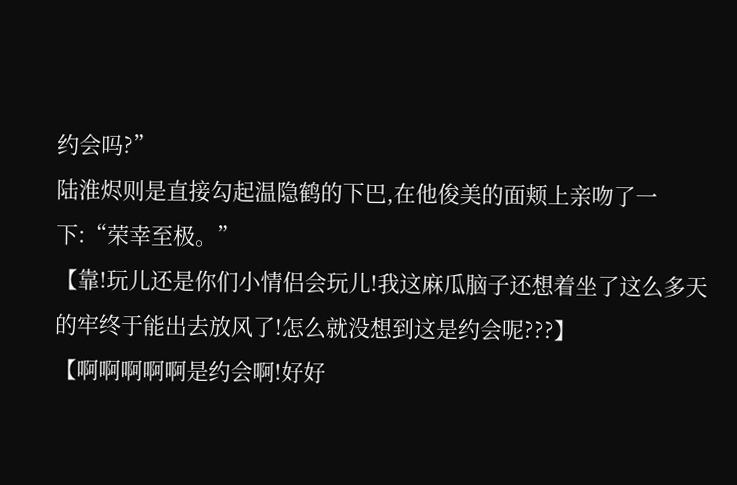约会吗?”
陆淮烬则是直接勾起温隐鹤的下巴,在他俊美的面颊上亲吻了一下:“荣幸至极。”
【靠!玩儿还是你们小情侣会玩儿!我这麻瓜脑子还想着坐了这么多天的牢终于能出去放风了!怎么就没想到这是约会呢???】
【啊啊啊啊啊是约会啊!好好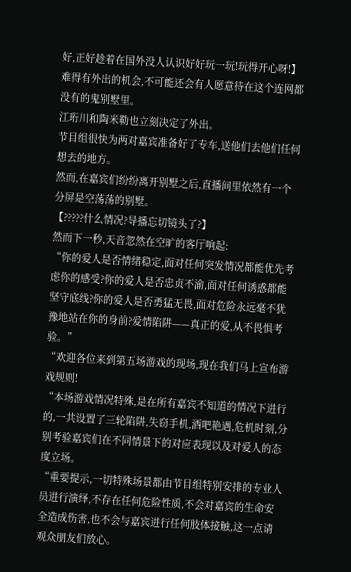好,正好趁着在国外没人认识好好玩一玩!玩得开心呀!】
难得有外出的机会,不可能还会有人愿意待在这个连网都没有的鬼别墅里。
江珩川和陶米勒也立刻决定了外出。
节目组很快为两对嘉宾准备好了专车,送他们去他们任何想去的地方。
然而,在嘉宾们纷纷离开别墅之后,直播间里依然有一个分屏是空荡荡的别墅。
【?????什么情况?导播忘切镜头了?】
然而下一秒,天音忽然在空旷的客厅响起:
“你的爱人是否情绪稳定,面对任何突发情况都能优先考虑你的感受?你的爱人是否忠贞不渝,面对任何诱惑都能坚守底线?你的爱人是否勇猛无畏,面对危险永远毫不犹豫地站在你的身前?爱情陷阱——真正的爱,从不畏惧考验。”
“欢迎各位来到第五场游戏的现场,现在我们马上宣布游戏规则!
“本场游戏情况特殊,是在所有嘉宾不知道的情况下进行的,一共设置了三轮陷阱,失窃手机,酒吧艳遇,危机时刻,分别考验嘉宾们在不同情景下的对应表现以及对爱人的态度立场。
“重要提示,一切特殊场景都由节目组特别安排的专业人员进行演绎,不存在任何危险性质,不会对嘉宾的生命安全造成伤害,也不会与嘉宾进行任何肢体接触,这一点请观众朋友们放心。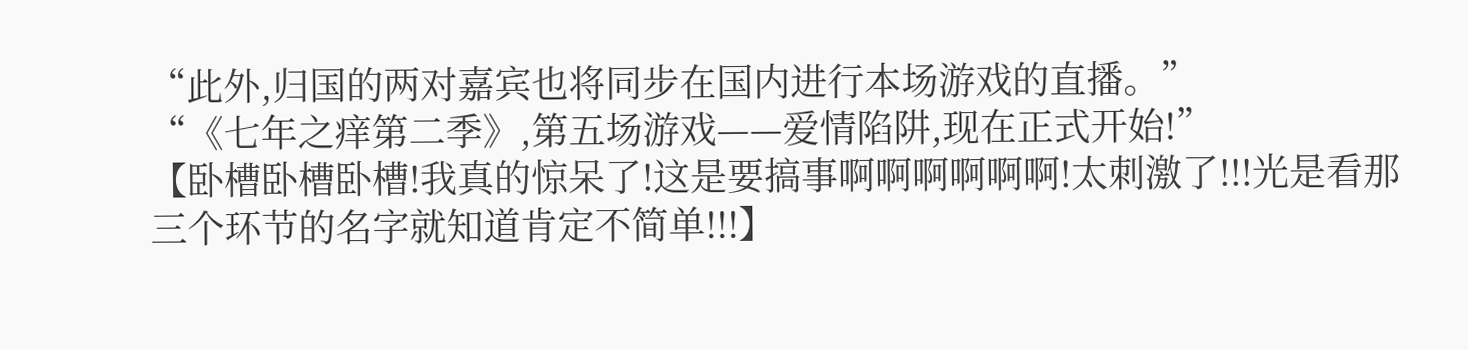“此外,归国的两对嘉宾也将同步在国内进行本场游戏的直播。”
“《七年之痒第二季》,第五场游戏——爱情陷阱,现在正式开始!”
【卧槽卧槽卧槽!我真的惊呆了!这是要搞事啊啊啊啊啊啊!太刺激了!!!光是看那三个环节的名字就知道肯定不简单!!!】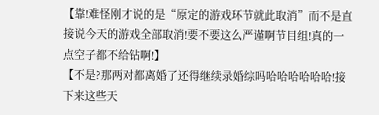【靠!难怪刚才说的是“原定的游戏环节就此取消”而不是直接说今天的游戏全部取消!要不要这么严谨啊节目组!真的一点空子都不给钻啊!】
【不是?那两对都离婚了还得继续录婚综吗哈哈哈哈哈哈!接下来这些天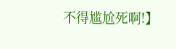不得尴尬死啊!】